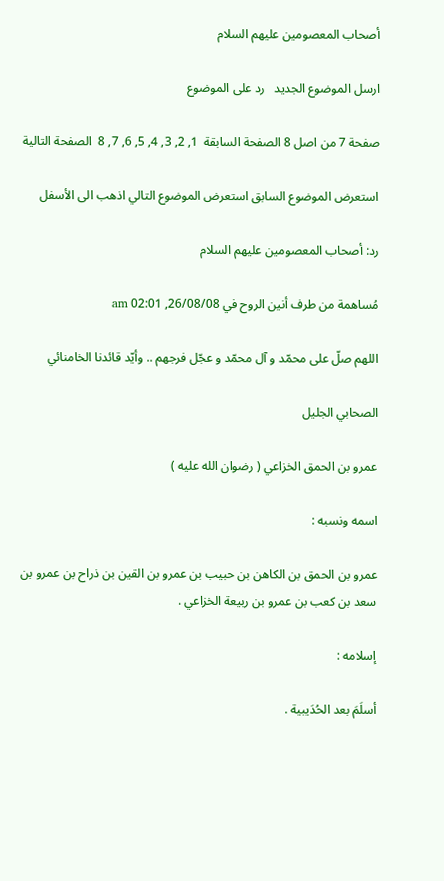أصحاب المعصومين عليهم السلام

ارسل الموضوع الجديد   رد على الموضوع

صفحة 7 من اصل 8 الصفحة السابقة  1, 2, 3, 4, 5, 6, 7, 8  الصفحة التالية

استعرض الموضوع السابق استعرض الموضوع التالي اذهب الى الأسفل

رد: أصحاب المعصومين عليهم السلام

مُساهمة من طرف أنين الروح في 26/08/08, 02:01 am

اللهم صلّ على محمّد و آل محمّد و عجّل فرجهم .. وأيّد قائدنا الخامنائي

الصحابي الجليل

عمرو بن الحمق الخزاعي ( رضوان الله عليه )

اسمه ونسبه :

عمرو بن الحمق بن الكاهن بن حبيب بن عمرو بن القين بن ذراح بن عمرو بن سعد بن كعب بن عمرو بن ربيعة الخزاعي .

إسلامه :

أسلَمَ بعد الحُدَيبية .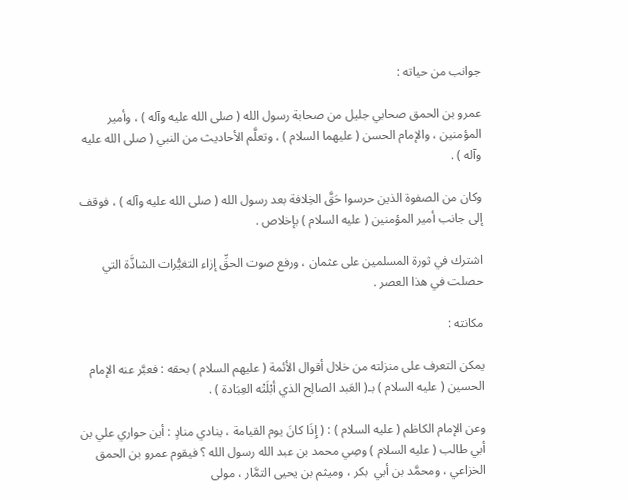جوانب من حياته :

عمرو بن الحمق صحابي جليل من صحابة رسول الله ( صلى الله عليه وآله ) ، وأمير المؤمنين ، والإمام الحسن ( عليهما السلام ) ، وتعلَّم الأحاديث من النبي ( صلى الله عليه وآله ) .

وكان من الصفوة الذين حرسوا حَقَّ الخِلافة بعد رسول الله ( صلى الله عليه وآله ) ، فوقف إلى جانب أمير المؤمنين ( عليه السلام ) بإخلاص .

اشترك في ثورة المسلمين على عثمان ، ورفع صوت الحقِّ إزاء التغيُّرات الشاذَّة التي حصلت في هذا العصر .

مكانته :

يمكن التعرف على منزلته من خلال أقوال الأئمة ( عليهم السلام ) بحقه : فعبَّر عنه الإمام الحسين ( عليه السلام ) بـ( العَبد الصالِح الذي أبْلَتْه العِبَادة ) .

وعن الإمام الكاظم ( عليه السلام ) : ( إِذَا كانَ يوم القيامة ، ينادي منادٍ : أين حواري علي بن أبي طالب ( عليه السلام ) وصِي محمد بن عبد الله رسول الله ؟ فيقوم عمرو بن الحمق الخزاعي ، ومحمَّد بن أبي  بكر ، وميثم بن يحيى التمَّار ، مولى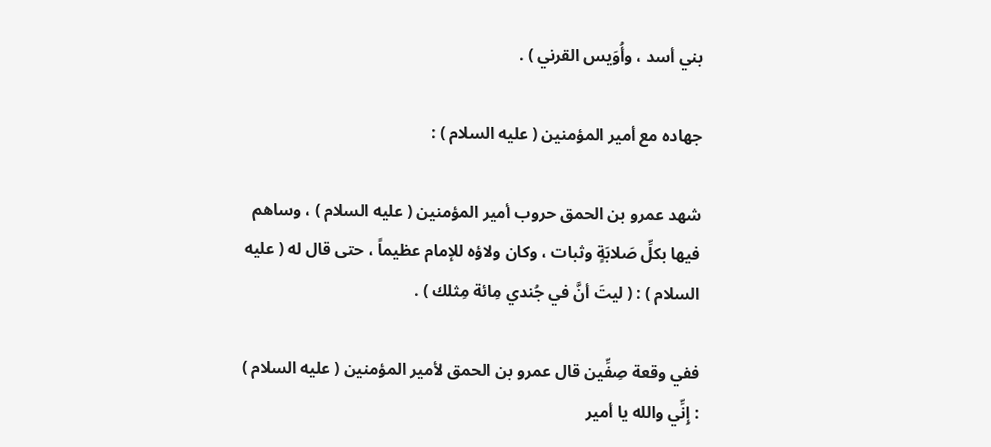بني أسد ، وأُوَيس القرني ) .

جهاده مع أمير المؤمنين ( عليه السلام ) :

شهد عمرو بن الحمق حروب أمير المؤمنين ( عليه السلام ) ، وساهم فيها بكلِّ صَلابَةٍ وثبات ، وكان ولاؤه للإمام عظيماً ، حتى قال له ( عليه السلام ) : ( ليتَ أنَّ في جُندي مِائة مِثلك ) .

ففي وقعة صِفِّين قال عمرو بن الحمق لأمير المؤمنين ( عليه السلام ) : إِنِّي والله يا أمير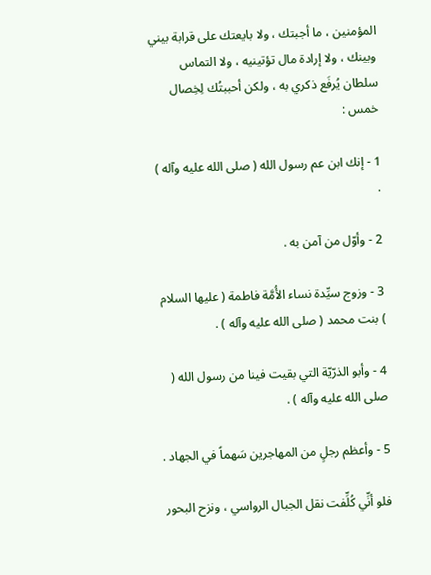المؤمنين ، ما أجبتك ، ولا بايعتك على قرابة بيني وبينك ، ولا إرادة مال تؤتينيه ، ولا التماس سلطان يُرفَع ذكري به ، ولكن أحببتُك لِخِصال خمس :

1 - إنك ابن عم رسول الله ( صلى الله عليه وآله ) .

2 - وأوّل من آمن به .

3 - وزوج سيِّدة نساء الأُمَّة فاطمة ( عليها السلام ) بنت محمد ( صلى الله عليه وآله ) .

4 - وأبو الذرّيّة التي بقيت فينا من رسول الله ( صلى الله عليه وآله ) .

5 - وأعظم رجلٍ من المهاجرين سَهماً في الجهاد .

فلو أنِّي كُلِّفت نقل الجبال الرواسي ، ونزح البحور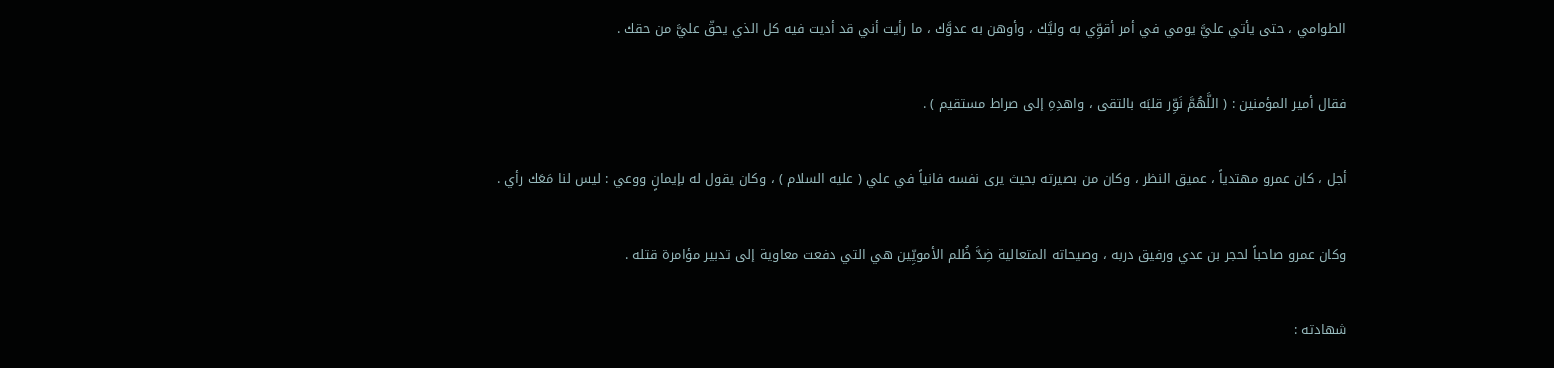الطوامي ، حتى يأتي عليَّ يومي في أمر أقوِّي به وليَّك ، وأوهن به عدوَّك ، ما رأيت أني قد أديت فيه كل الذي يحقّ عليَّ من حقك .

فقال أمير المؤمنين : ( اللَّهُمَّ نَوِّر قلبَه بالتقى ، واهدِهِ إلى صراط مستقيم ) .

أجل ، كان عمرو مهتدياً ، عميق النظر ، وكان من بصيرته بحيث يرى نفسه فانياً في علي ( عليه السلام ) ، وكان يقول له بإيمانٍ ووعي : ليس لنا مَعَك رأي .

وكان عمرو صاحباً لحجر بن عدي ورفيق دربه ، وصيحاته المتعالية ضِدَّ ظُلم الأمويِّين هي التي دفعت معاوية إلى تدبير مؤامرة قتله .

شهادته :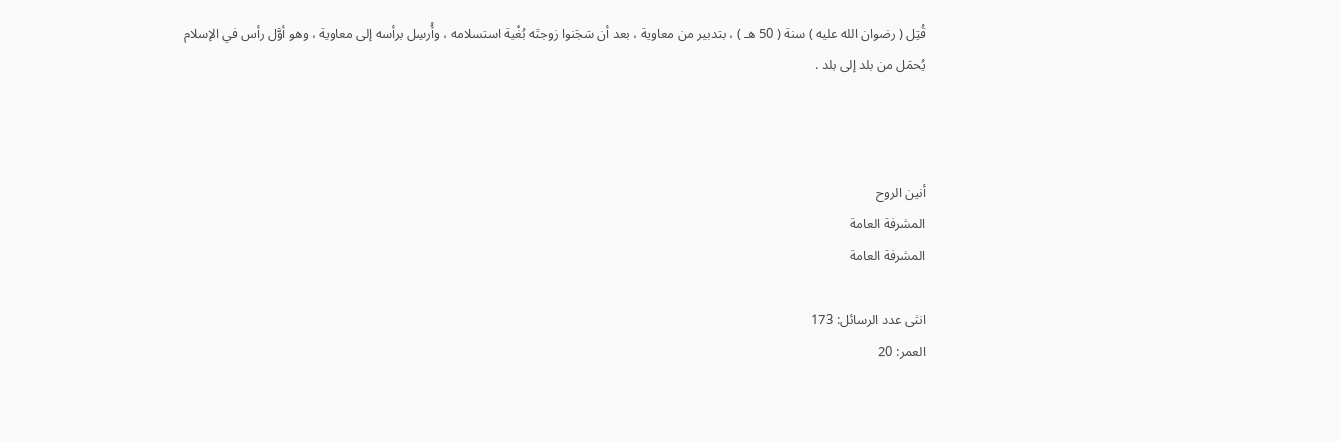قُتِل ( رضوان الله عليه ) سنة ( 50 هـ ) ، بتدبير من معاوية ، بعد أن سَجَنوا زوجتَه بُغْية استسلامه ، وأُرسِل برأسه إلى معاوية ، وهو أوَّل رأس في الإسلام يُحمَل من بلد إلى بلد .



أنين الروح
المشرفة العامة
المشرفة العامة

انثى عدد الرسائل: 173
العمر: 20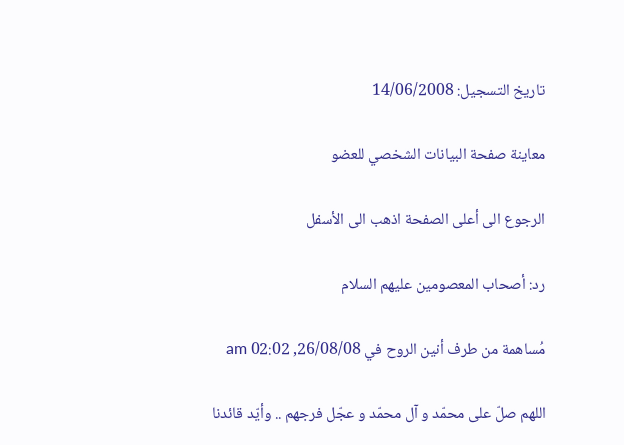تاريخ التسجيل: 14/06/2008

معاينة صفحة البيانات الشخصي للعضو

الرجوع الى أعلى الصفحة اذهب الى الأسفل

رد: أصحاب المعصومين عليهم السلام

مُساهمة من طرف أنين الروح في 26/08/08, 02:02 am

اللهم صلّ على محمّد و آل محمّد و عجّل فرجهم .. وأيّد قائدنا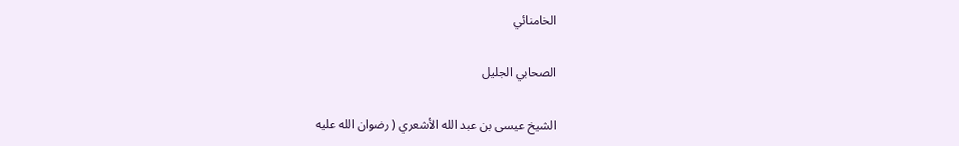الخامنائي

الصحابي الجليل

الشيخ عيسى بن عبد الله الأشعري ( رضوان الله عليه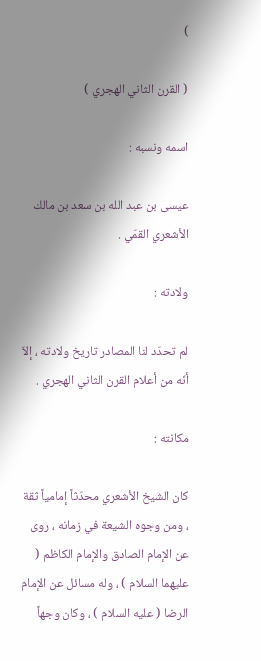)

( القرن الثاني الهجري )

اسمه ونسبه :

عيسى بن عبد الله بن سعد بن مالك الأشعري القمّي .

ولادته :

لم تحدّد لنا المصادر تاريخ ولادته ، إلاّ أنّه من أعلام القرن الثاني الهجري .

مكانته :

كان الشيخ الأشعري محدّثاً إمامياً ثقة ، ومن وجوه الشيعة في زمانه ، روى عن الإمام الصادق والإمام الكاظم ( عليهما السلام ) ، وله مسائل عن الإمام الرضا ( عليه السلام ) ، وكان وجهاً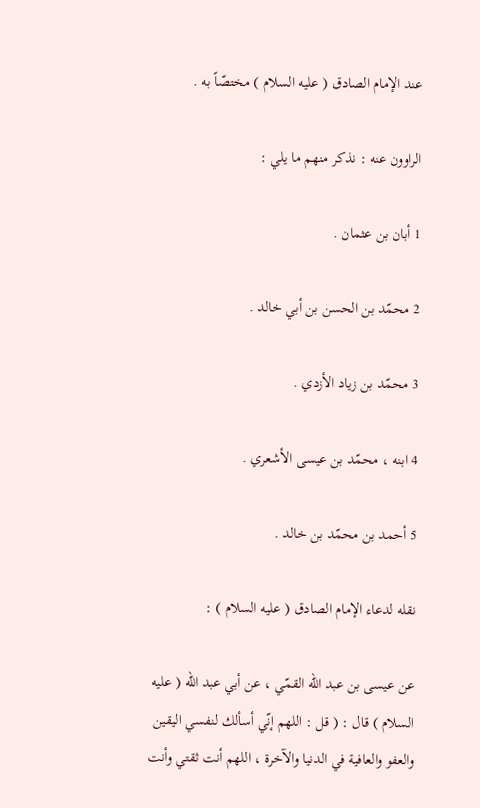عند الإمام الصادق ( عليه السلام ) مختصّاً به .

الراوون عنه : نذكر منهم ما يلي :

1 أبان بن عثمان .

2 محمّد بن الحسن بن أبي خالد .

3 محمّد بن زياد الأزدي .

4 ابنه ، محمّد بن عيسى الأشعري .

5 أحمد بن محمّد بن خالد .

نقله لدعاء الإمام الصادق ( عليه السلام ) :

عن عيسى بن عبد الله القمّي ، عن أبي عبد الله ( عليه السلام ) قال : ( قل : اللهم إنّي أسألك لنفسي اليقين والعفو والعافية في الدنيا والآخرة ، اللهم أنت ثقتي وأنت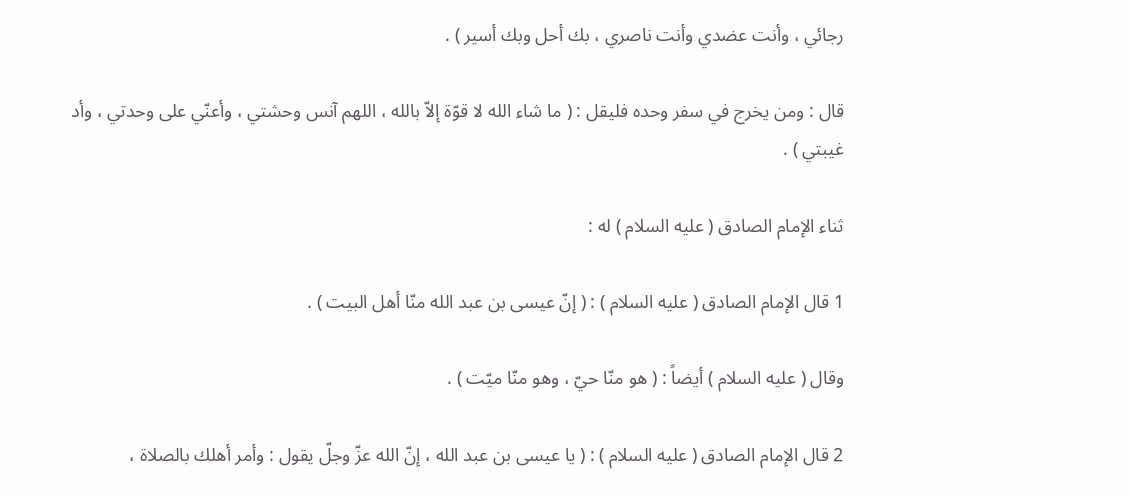رجائي ، وأنت عضدي وأنت ناصري ، بك أحل وبك أسير ) .

قال : ومن يخرج في سفر وحده فليقل : ( ما شاء الله لا قوّة إلاّ بالله ، اللهم آنس وحشتي ، وأعنّي على وحدتي ، وأد غيبتي ) .

ثناء الإمام الصادق ( عليه السلام ) له :

1 قال الإمام الصادق ( عليه السلام ) : ( إنّ عيسى بن عبد الله منّا أهل البيت ) .

وقال ( عليه السلام ) أيضاً : ( هو منّا حيّ ، وهو منّا ميّت ) .

2 قال الإمام الصادق ( عليه السلام ) : ( يا عيسى بن عبد الله ، إنّ الله عزّ وجلّ يقول : وأمر أهلك بالصلاة ،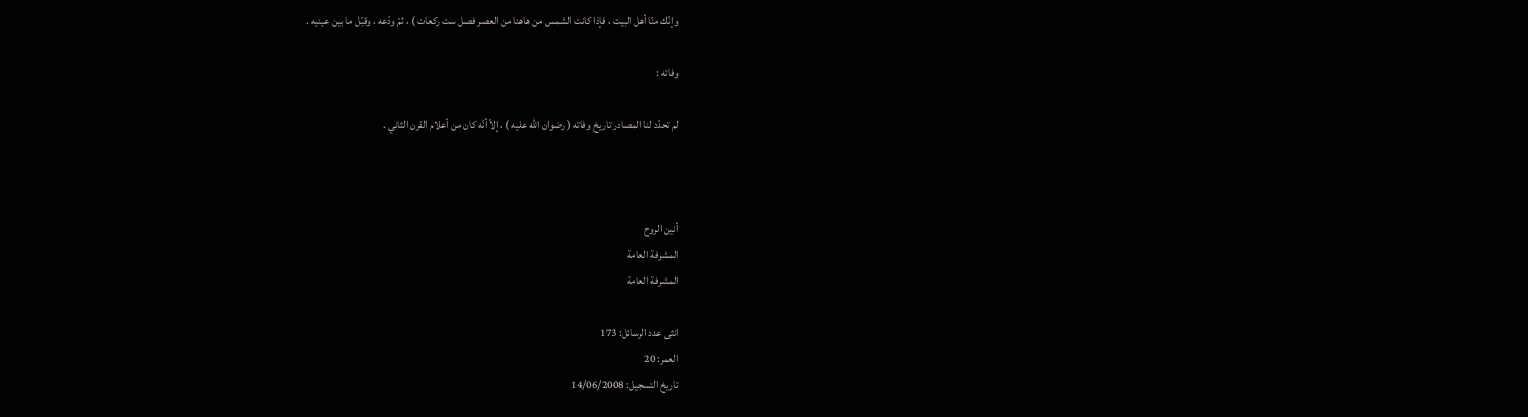وإنّك منّا أهل البيت ، فإذا كانت الشمس من هاهنا من العصر فصل ست ركعات ) ، ثمّ ودّعه ، وقبّل ما بين عينيه .

وفاته :

لم تحدّد لنا المصادر تاريخ وفاته ( رضوان الله عليه ) ، إلاّ أنّه كان من أعلام القرن الثاني .



أنين الروح
المشرفة العامة
المشرفة العامة

انثى عدد الرسائل: 173
العمر: 20
تاريخ التسجيل: 14/06/2008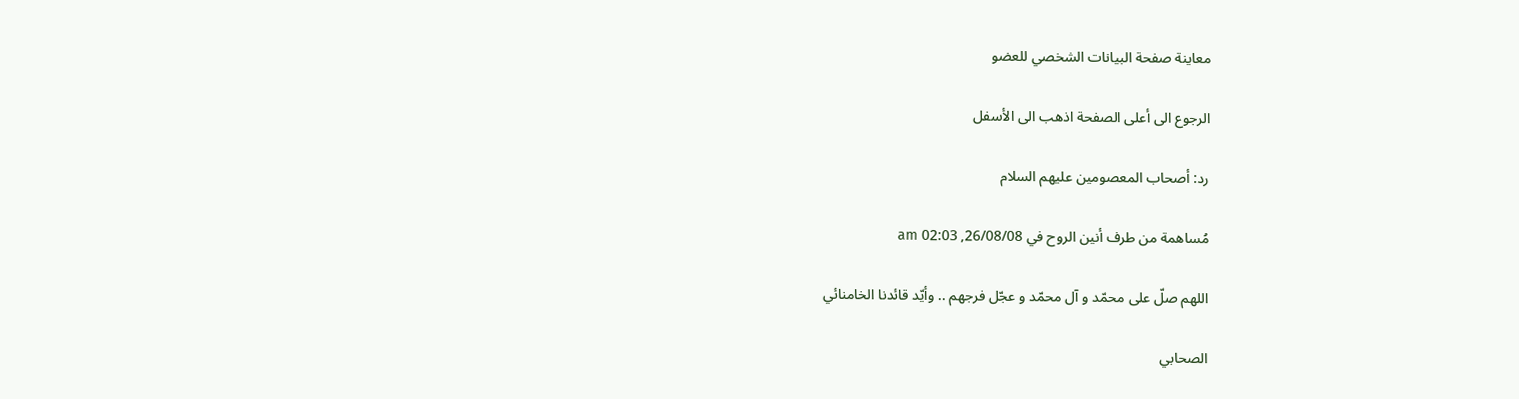معاينة صفحة البيانات الشخصي للعضو

الرجوع الى أعلى الصفحة اذهب الى الأسفل

رد: أصحاب المعصومين عليهم السلام

مُساهمة من طرف أنين الروح في 26/08/08, 02:03 am

اللهم صلّ على محمّد و آل محمّد و عجّل فرجهم .. وأيّد قائدنا الخامنائي

الصحابي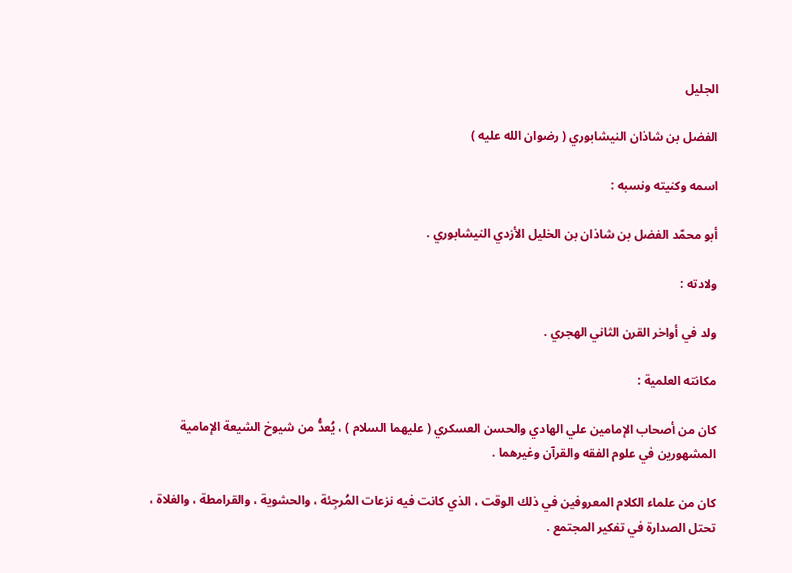الجليل

الفضل بن شاذان النيشابوري ( رضوان الله عليه )

اسمه وكنيته ونسبه :

أبو محمّد الفضل بن شاذان بن الخليل الأزدي النيشابوري .

ولادته :

ولد في أواخر القرن الثاني الهجري .

مكانته العلمية :

كان من أصحاب الإمامين علي الهادي والحسن العسكري ( عليهما السلام ) ، يُعدُّ من شيوخ الشيعة الإمامية المشهورين في علوم الفقه والقرآن وغيرهما .

كان من علماء الكلام المعروفين في ذلك الوقت ، الذي كانت فيه نزعات المُرجِئة ، والحشوية ، والقرامطة ، والغلاة ، تحتل الصدارة في تفكير المجتمع .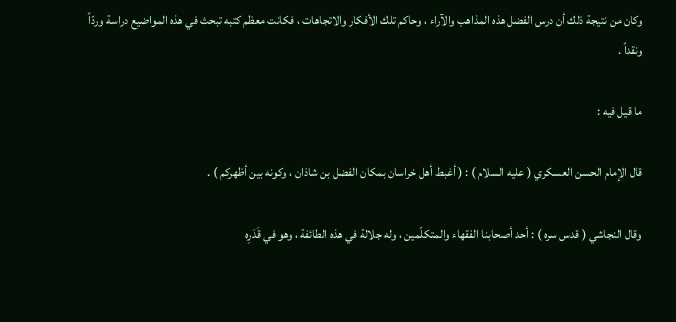وكان من نتيجة ذلك أن درس الفضل هذه المذاهب والآراء ، وحاكم تلك الأفكار والاتجاهات ، فكانت معظم كتبه تبحث في هذه المواضيع دراسة وردّاً ونقداً .

ما قيل فيه :

قال الإمام الحسن العسكري ( عليه السلام ) : ( أغبط أهل خراسان بمكان الفضل بن شاذان ، وكونه بين أظهركم ) .

وقال النجاشي ( قدس سره ) : أحد أصحابنا الفقهاء والمتكلّمين ، وله جلالة في هذه الطائفة ، وهو في قَدَرِه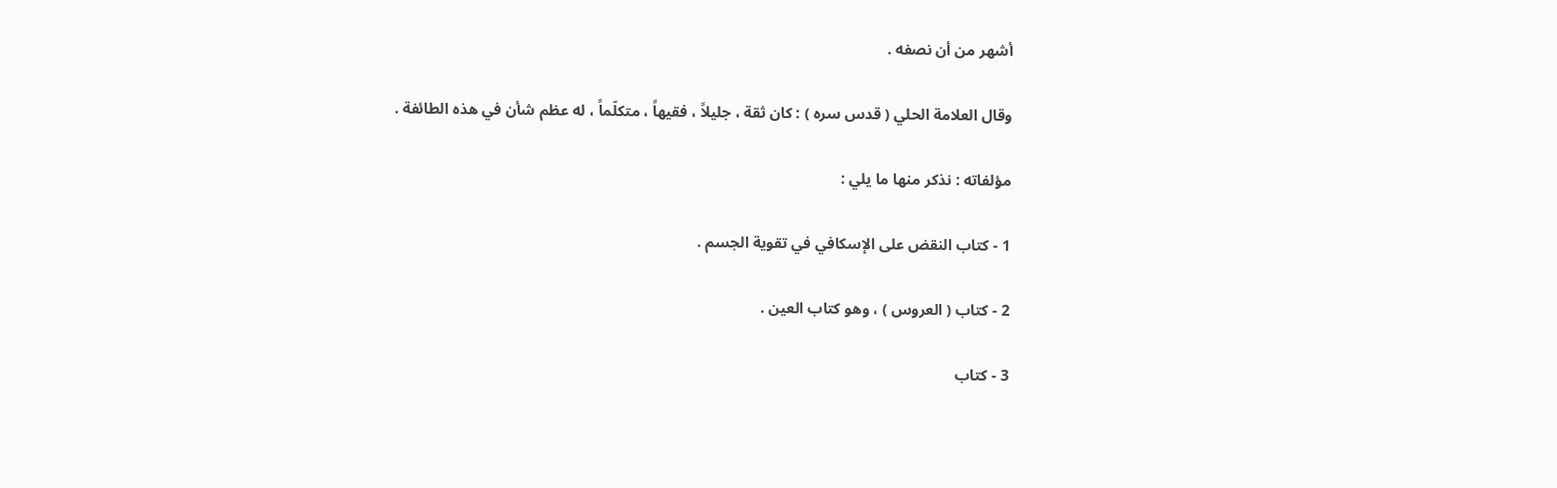أشهر من أن نصفه .

وقال العلامة الحلي ( قدس سره ) : كان ثقة ، جليلاً ، فقيهاً ، متكلّماً ، له عظم شأن في هذه الطائفة .

مؤلفاته : نذكر منها ما يلي :

1 - كتاب النقض على الإسكافي في تقوية الجسم .

2 - كتاب ( العروس ) ، وهو كتاب العين .

3 - كتاب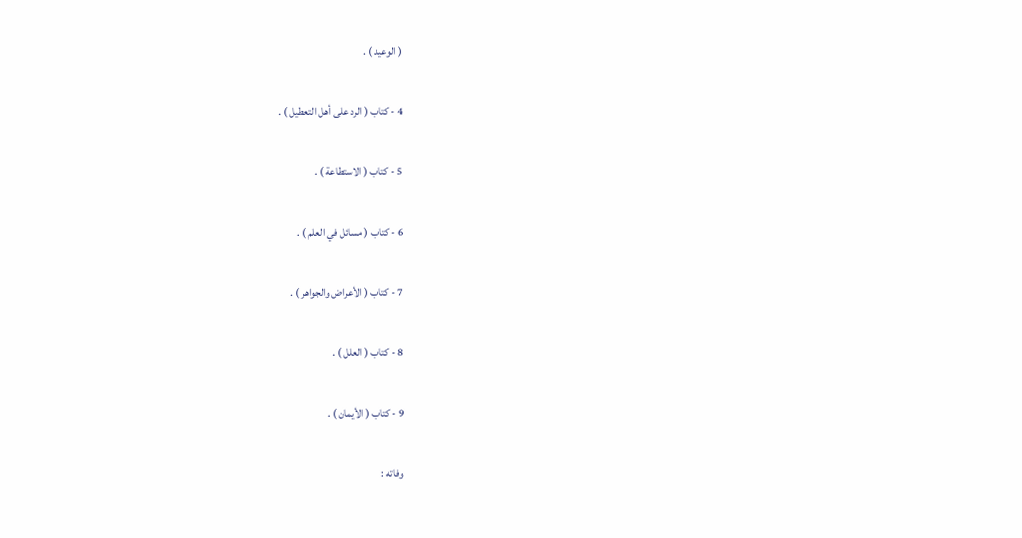( الوعيد ) .

4 - كتاب ( الرد على أهل التعطيل ) .

5 - كتاب ( الاستطاعة ) .

6 - كتاب ( مسائل في العلم ) .

7 - كتاب ( الأعراض والجواهر ) .

8 - كتاب ( العلل ) .

9 - كتاب ( الأيمان ) .

وفاته :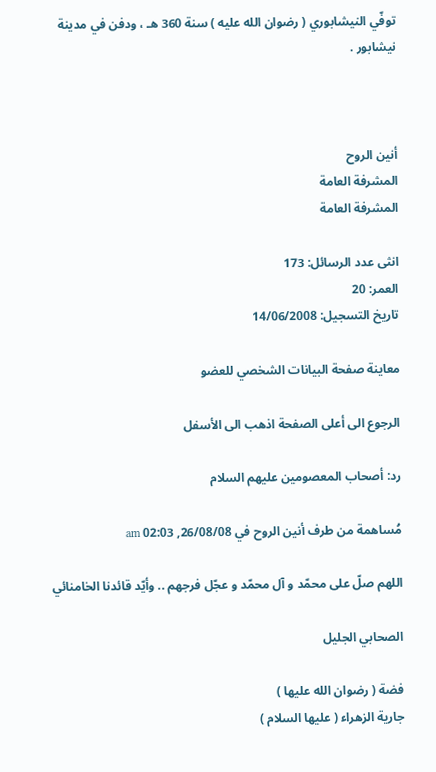توفّي النيشابوري ( رضوان الله عليه ) سنة 360 هـ ، ودفن في مدينة نيشابور .



أنين الروح
المشرفة العامة
المشرفة العامة

انثى عدد الرسائل: 173
العمر: 20
تاريخ التسجيل: 14/06/2008

معاينة صفحة البيانات الشخصي للعضو

الرجوع الى أعلى الصفحة اذهب الى الأسفل

رد: أصحاب المعصومين عليهم السلام

مُساهمة من طرف أنين الروح في 26/08/08, 02:03 am

اللهم صلّ على محمّد و آل محمّد و عجّل فرجهم .. وأيّد قائدنا الخامنائي

الصحابي الجليل

فضة ( رضوان الله عليها )
جارية الزهراء ( عليها السلام )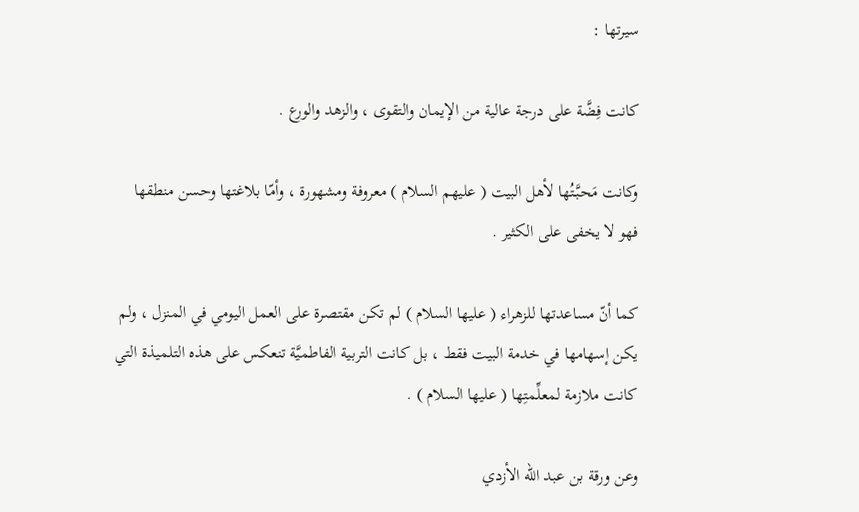سيرتها :

كانت فِضَّة على درجة عالية من الإيمان والتقوى ، والزهد والورع .

وكانت مَحبَّتُها لأهل البيت ( عليهم السلام ) معروفة ومشهورة ، وأمّا بلاغتها وحسن منطقها فهو لا يخفى على الكثير .

كما أنّ مساعدتها للزهراء ( عليها السلام ) لم تكن مقتصرة على العمل اليومي في المنزل ، ولم يكن إسهامها في خدمة البيت فقط ، بل كانت التربية الفاطميَّة تنعكس على هذه التلميذة التي كانت ملازمة لمعلِّمتِها ( عليها السلام ) .

وعن ورقة بن عبد الله الأزدي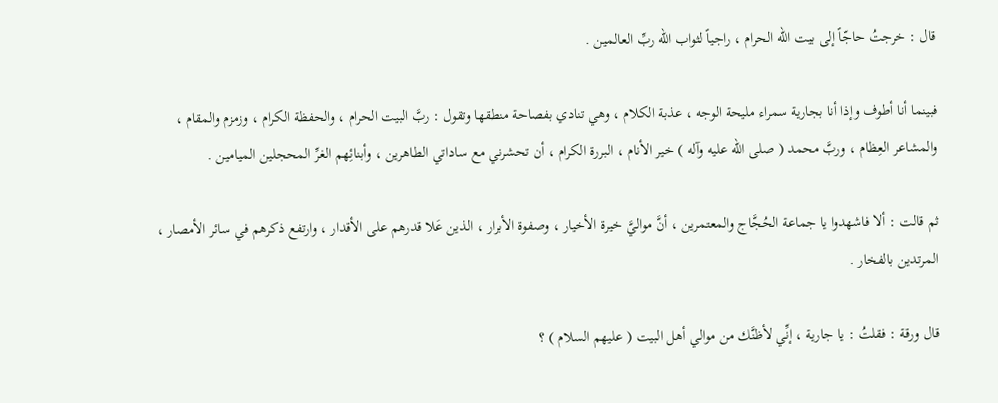قال : خرجتُ حاجّاً إلى بيت الله الحرام ، راجياً لثواب الله ربِّ العالمين .

فبينما أنا أطوف وإذا أنا بجارية سمراء مليحة الوجه ، عذبة الكلام ، وهي تنادي بفصاحة منطقها وتقول : ربَّ البيت الحرام ، والحفظة الكرام ، وزمزم والمقام ، والمشاعر العِظام ، وربَّ محمد ( صلى الله عليه وآله ) خير الأنام ، البررة الكرام ، أن تحشرني مع ساداتي الطاهرين ، وأبنائِهم الغرِّ المحجلين الميامين .

ثم قالت : ألا فاشهدوا يا جماعة الحُجَّاج والمعتمرين ، أنَّ مواليَّ خيرة الأخيار ، وصفوة الأبرار ، الذين عَلا قدرهم على الأقدار ، وارتفع ذكرهم في سائر الأمصار ، المرتدين بالفخار .

قال ورقة : فقلتُ : يا جارية ، إنِّي لأظنَّك من موالي أهل البيت ( عليهم السلام ) ؟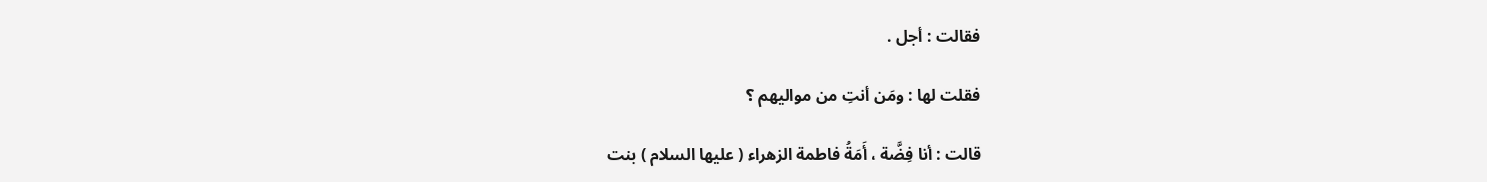فقالت : أجل .

فقلت لها : ومَن أنتِ من مواليهم ؟

قالت : أنا فِضَّة ، أَمَةُ فاطمة الزهراء ( عليها السلام ) بنت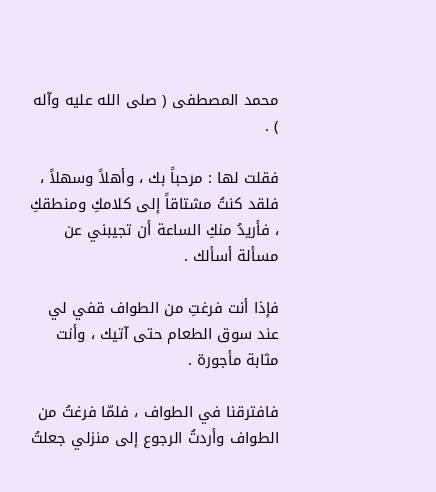محمد المصطفى ( صلى الله عليه وآله ) .

فقلت لها : مرحباً بك ، وأهلاً وسهلاً ، فلقد كنتُ مشتاقاً إلى كلامكِ ومنطقكِ ، فأريدُ منكِ الساعة أن تجيبني عن مسألة أسألك .

فإذا أنت فرغتِ من الطواف قفي لي عند سوق الطعام حتى آتيك ، وأنت مثابة مأجورة .

فافترقنا في الطواف ، فلمّا فرغتُ من الطواف وأردتُ الرجوع إلى منزلي جعلتُ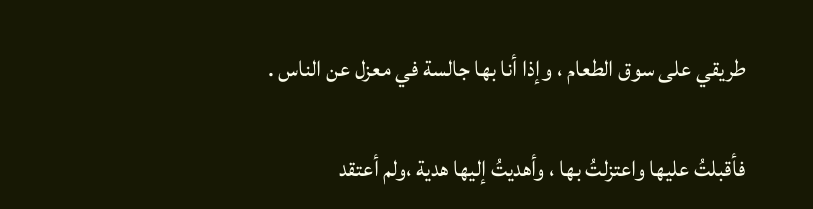طريقي على سوق الطعام ، وإذا أنا بها جالسة في معزل عن الناس .

فأقبلتُ عليها واعتزلتُ بها ، وأهديتُ إليها هدية ،ولم أعتقد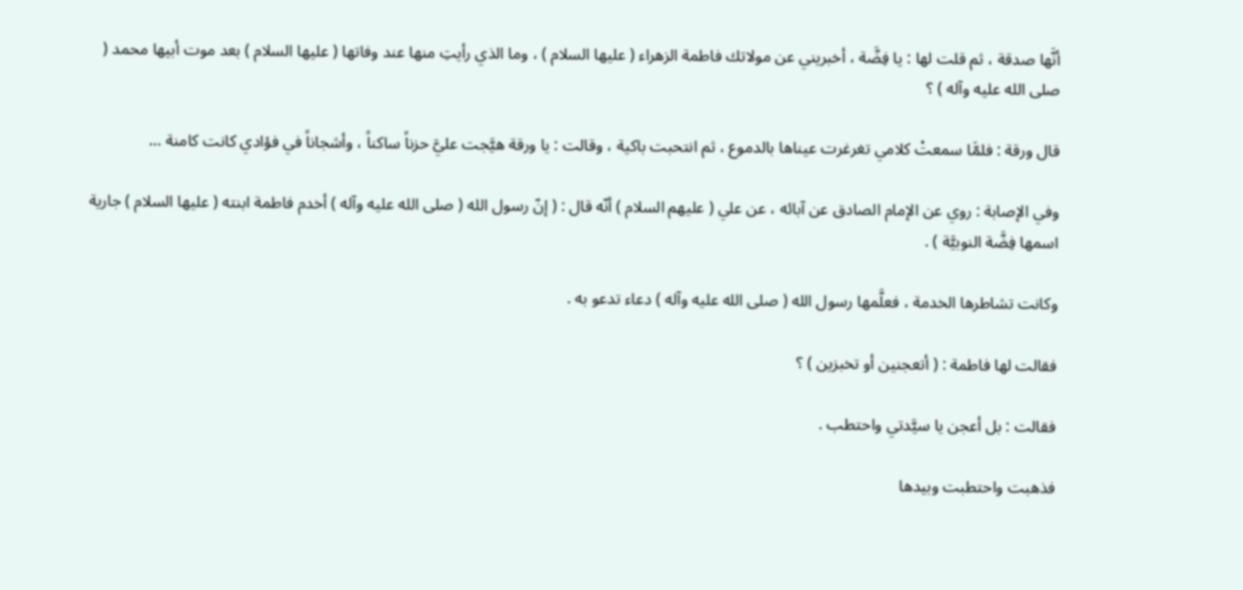أنَّها صدقة ، ثم قلت لها : يا فِضَّة ، أخبريني عن مولاتك فاطمة الزهراء ( عليها السلام ) ، وما الذي رأيتِ منها عند وفاتها ( عليها السلام ) بعد موت أبيها محمد ( صلى الله عليه وآله ) ؟

قال ورقة : فلمَّا سمعتْ كلامي تغرغرت عيناها بالدموع ، ثم انتحبت باكية ، وقالت : يا ورقة هيَّجت عليَّ حزناً ساكناً ، وأشجاناً في فؤادي كانت كامنة …

وفي الإصابة : روي عن الإمام الصادق عن آبائه ، عن علي ( عليهم السلام ) أنّه قال : ( إنّ رسول الله ( صلى الله عليه وآله ) أخدم فاطمة ابنته ( عليها السلام ) جارية اسمها فِضَّة النوبيَّة ) .

وكانت تشاطرها الخدمة ، فعلَّمها رسول الله ( صلى الله عليه وآله ) دعاء تدعو به .

فقالت لها فاطمة : ( أتعجنين أو تخبزين ) ؟

فقالت : بل أعجن يا سيَّدتي واحتطب .

فذهبت واحتطبت وبيدها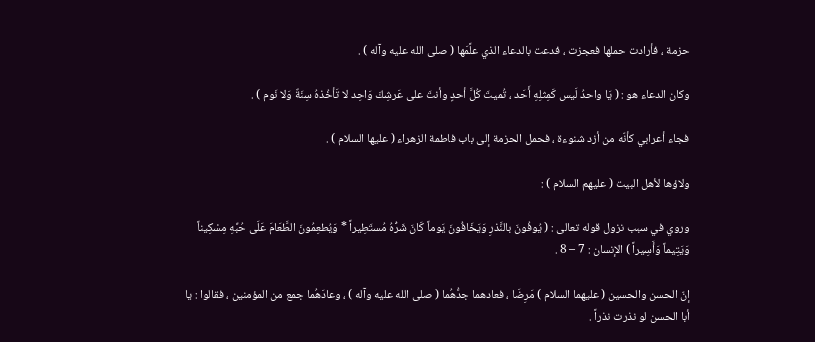حزمة ، فأرادت حملها فعجزت ، فدعت بالدعاء الذي علَّمَها ( صلى الله عليه وآله ) .

وكان الدعاء هو : ( يَا واحدُ لَيس كَمِثلِهِ أَحَد ، تُميتَ كُلَّ أحدٍ وأنتَ على عَرشِكَ وَاحِد لا تَأخُذهُ سِنَةٌ وَلا نَوم ) .

فجاء أعرابي كأنّه من أزد شنوءة ، فحمل الحزمة إلى باب فاطمة الزهراء ( عليها السلام ) .

ولاؤها لأهل البيت ( عليهم السلام ) :

وروي في سبب نزول قوله تعالى : ( يُوفُونَ بالنَّذرِ وَيَخَافُونَ يَوماً كَانَ شَرُّهُ مُستَطِيراً * وَيُطعِمُونَ الطَّعَامَ عَلَى حُبِّهِ مِسْكِيناً وَيَتِيماً وَأَسِيراً ) الإنسان : 7 – 8 .

إنّ الحسن والحسين ( عليهما السلام ) مَرِضَا ، فعادهما جدُّهُما ( صلى الله عليه وآله ) ، وعادَهُما جمع من المؤمنين ، فقالوا : يا أبا الحسن لو نذرت نذراً .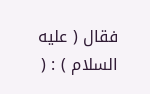فقال ( عليه السلام ) : (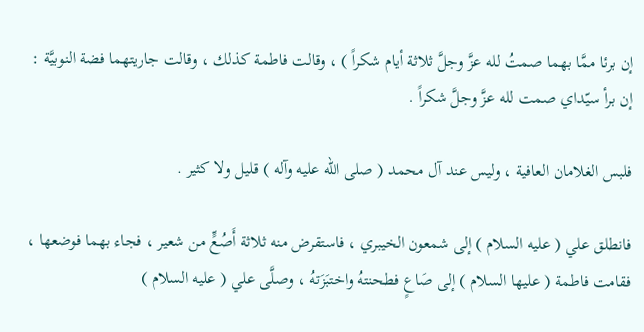إن برئا ممَّا بهما صمتُ لله عزَّ وجلَّ ثلاثة أيام شكراً ) ، وقالت فاطمة كذلك ، وقالت جاريتهما فضة النوبيَّة : إن برأ سيّداي صمت لله عزَّ وجلَّ شكراً .

فلبس الغلامان العافية ، وليس عند آل محمد ( صلى الله عليه وآله ) قليل ولا كثير .

فانطلق علي ( عليه السلام ) إلى شمعون الخيبري ، فاستقرض منه ثلاثة أَصُعٍّ من شعير ، فجاء بهما فوضعها ، فقامت فاطمة ( عليها السلام ) إلى صَاعٍ فطحنتهُ واختبَزَتهُ ، وصلَّى علي ( عليه السلام )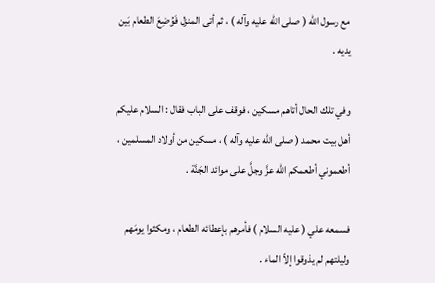مع رسول الله ( صلى الله عليه وآله ) ، ثم أتى المنزل فَوُضِعَ الطعام بَين يديه .

وفي تلك الحال أتاهم مسكين ، فوقف على الباب فقال : السلام عليكم أهل بيت محمد ( صلى الله عليه وآله ) ، مسكين من أولاد المسلمين ، أطعموني أطعمكم الله عزَّ وجلَّ على موائد الجَنَّة .

فسمعه علي ( عليه السلام ) فأمرهم بإعطائه الطعام ، ومكثوا يومَهم وليلتهم لم يذوقوا إلاّ الماء .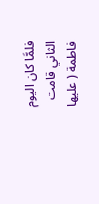فلمَّا كان اليوم الثاني قامت فاطمة ( عليها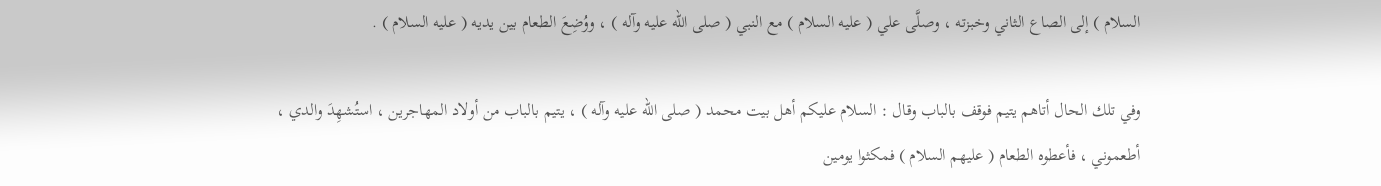السلام ) إلى الصاع الثاني وخبزته ، وصلَّى علي ( عليه السلام ) مع النبي ( صلى الله عليه وآله ) ، ووُضِعَ الطعام بين يديه ( عليه السلام ) .

وفي تلك الحال أتاهم يتيم فوقف بالباب وقال : السلام عليكم أهل بيت محمد ( صلى الله عليه وآله ) ، يتيم بالباب من أولاد المهاجرين ، استُشهِدَ والدي ، أطعموني ، فأعطوه الطعام ( عليهم السلام ) فمكثوا يومين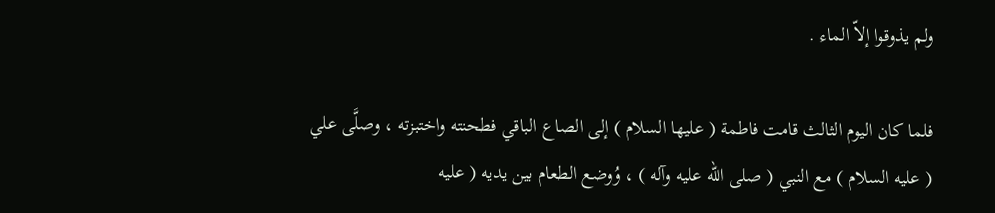ولم يذوقوا إلاّ الماء .

فلما كان اليوم الثالث قامت فاطمة ( عليها السلام ) إلى الصاع الباقي فطحنته واختبزته ، وصلَّى علي ( عليه السلام ) مع النبي ( صلى الله عليه وآله ) ، وُوضع الطعام بين يديه ( عليه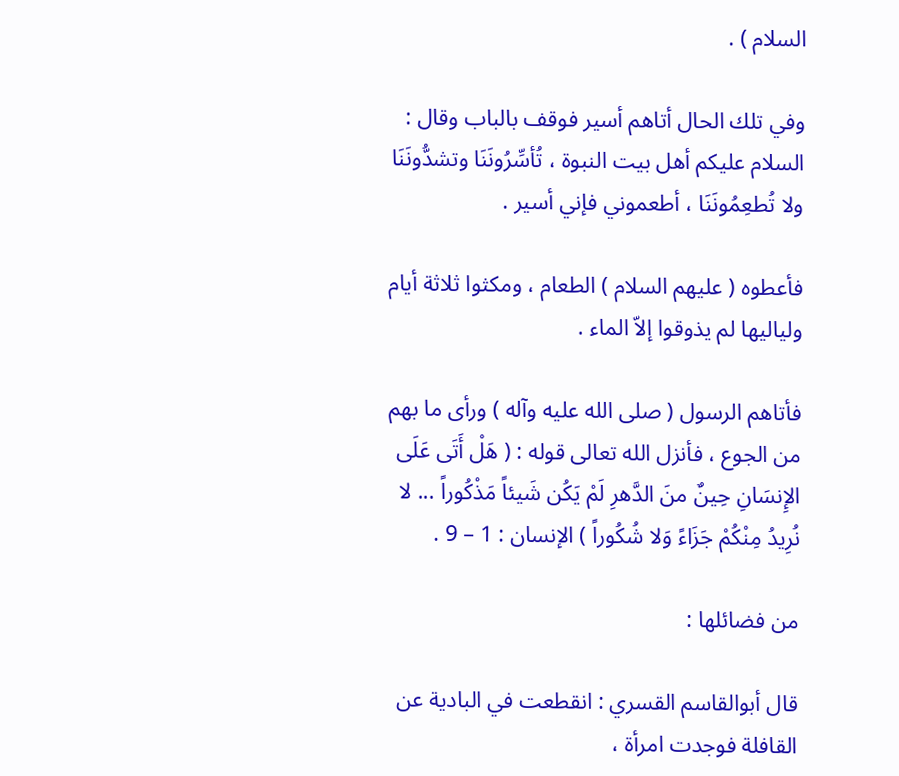السلام ) .

وفي تلك الحال أتاهم أسير فوقف بالباب وقال : السلام عليكم أهل بيت النبوة ، تُأسِّرُونَنَا وتشدُّونَنَا ولا تُطعِمُونَنَا ، أطعموني فإني أسير .

فأعطوه ( عليهم السلام ) الطعام ، ومكثوا ثلاثة أيام ولياليها لم يذوقوا إلاّ الماء .

فأتاهم الرسول ( صلى الله عليه وآله ) ورأى ما بهم من الجوع ، فأنزل الله تعالى قوله : ( هَلْ أَتَى عَلَى الإِنسَانِ حِينٌ منَ الدَّهرِ لَمْ يَكُن شَيئاً مَذْكُوراً ... لا نُرِيدُ مِنْكُمْ جَزَاءً وَلا شُكُوراً ) الإنسان : 1 – 9 .

من فضائلها :

قال أبوالقاسم القسري : انقطعت في البادية عن القافلة فوجدت امرأة ،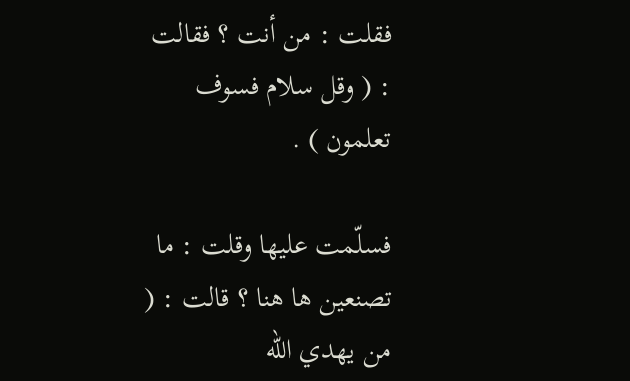فقلت : من أنت ؟ فقالت : ( وقل سلام فسوف تعلمون ) .

فسلّمت عليها وقلت : ما تصنعين ها هنا ؟ قالت : ( من يهدي الله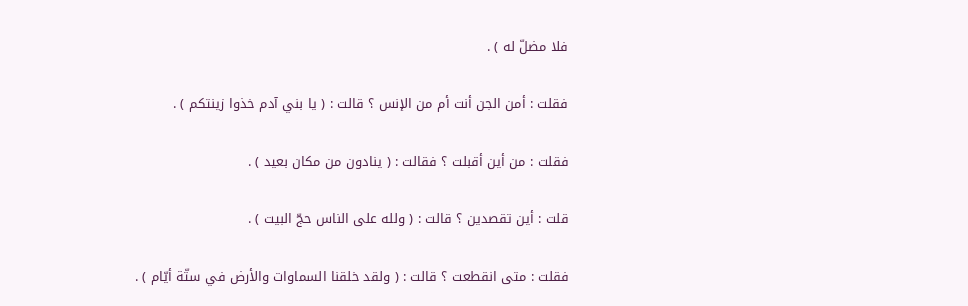فلا مضلّ له ) .

فقلت : أمن الجن أنت أم من الإنس ؟ قالت : ( يا بني آدم خذوا زينتكم ) .

فقلت : من أين أقبلت ؟ فقالت : ( ينادون من مكان بعيد ) .

قلت : أين تقصدين ؟ قالت : ( ولله على الناس حجّ البيت ) .

فقلت : متى انقطعت ؟ قالت : ( ولقد خلقنا السماوات والأرض في ستّة أيّام ) .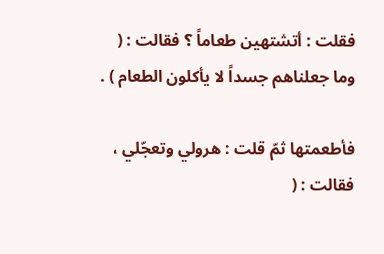فقلت : أتشتهين طعاماً ؟ فقالت : ( وما جعلناهم جسداً لا يأكلون الطعام ) .

فأطعمتها ثمّ قلت : هرولي وتعجّلي ، فقالت : (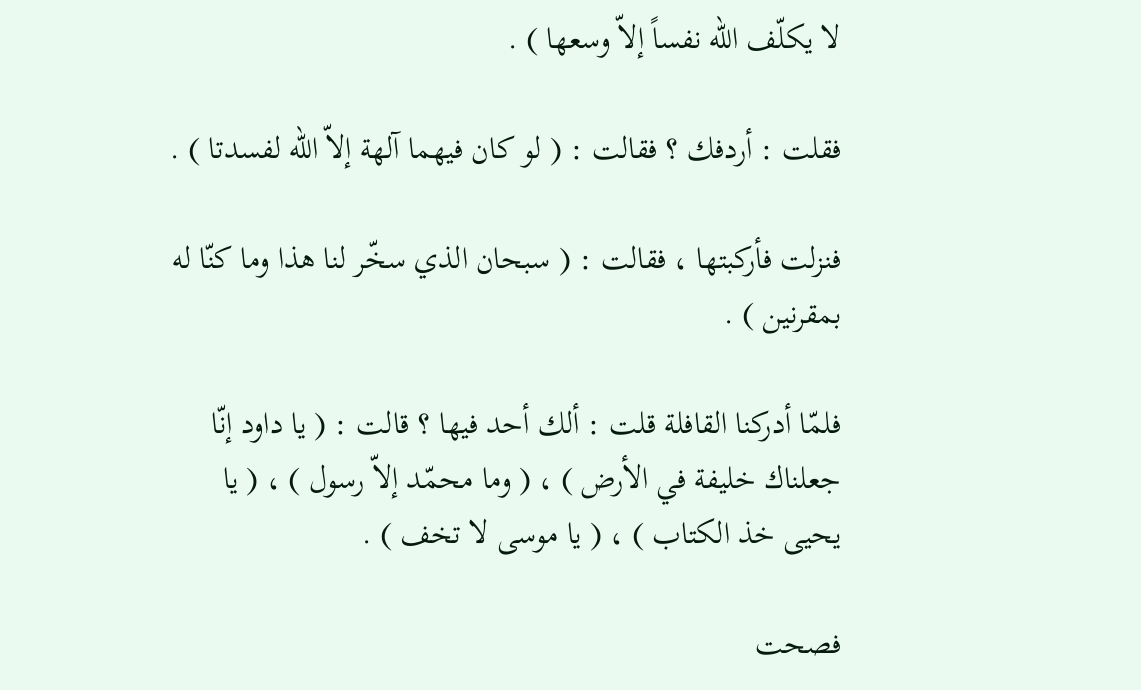لا يكلّف الله نفساً إلاّ وسعها ) .

فقلت : أردفك ؟ فقالت : ( لو كان فيهما آلهة إلاّ الله لفسدتا ) .

فنزلت فأركبتها ، فقالت : ( سبحان الذي سخّر لنا هذا وما كنّا له بمقرنين ) .

فلمّا أدركنا القافلة قلت : ألك أحد فيها ؟ قالت : ( يا داود إنّا جعلناك خليفة في الأرض ) ، ( وما محمّد إلاّ رسول ) ، ( يا يحيى خذ الكتاب ) ، ( يا موسى لا تخف ) .

فصحت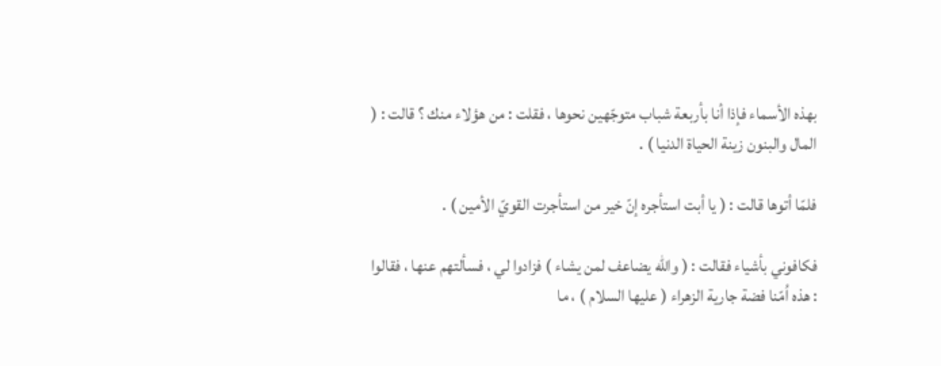بهذه الأسماء فإذا أنا بأربعة شباب متوجّهين نحوها ، فقلت : من هؤلاء منك ؟ قالت : ( المال والبنون زينة الحياة الدنيا ) .

فلمّا أتوها قالت : ( يا أبت استأجره إنّ خير من استأجرت القويّ الأمين ) .

فكافوني بأشياء فقالت : ( والله يضاعف لمن يشاء ) فزادوا لي ، فسألتهم عنها ، فقالوا : هذه اُمّنا فضة جارية الزهراء ( عليها السلام ) ، ما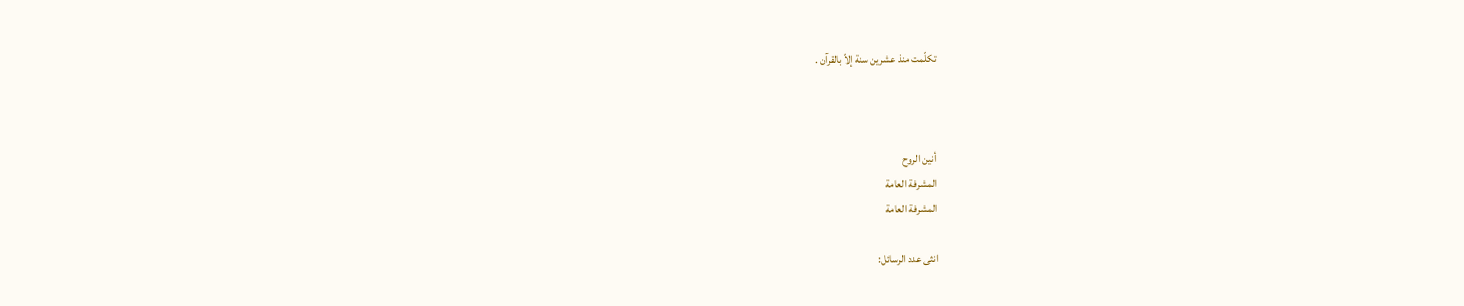تكلّمت منذ عشرين سنة إلاّ بالقرآن .



أنين الروح
المشرفة العامة
المشرفة العامة

انثى عدد الرسائل: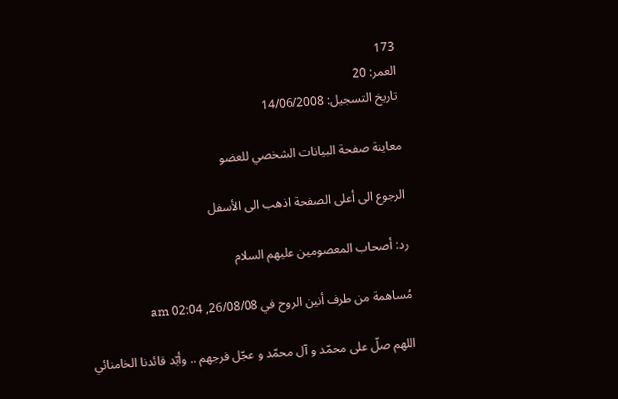173
العمر: 20
تاريخ التسجيل: 14/06/2008

معاينة صفحة البيانات الشخصي للعضو

الرجوع الى أعلى الصفحة اذهب الى الأسفل

رد: أصحاب المعصومين عليهم السلام

مُساهمة من طرف أنين الروح في 26/08/08, 02:04 am

اللهم صلّ على محمّد و آل محمّد و عجّل فرجهم .. وأيّد قائدنا الخامنائي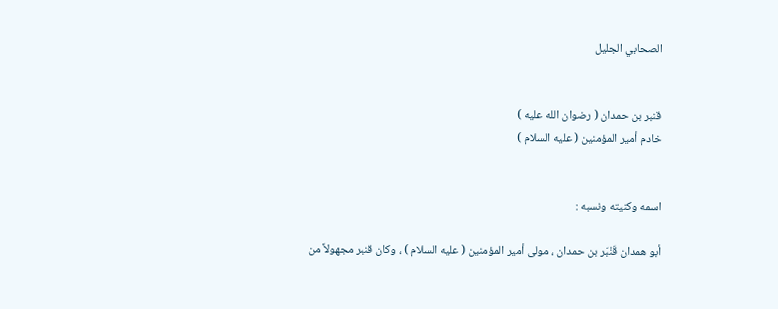الصحابي الجليل


قنبر بن حمدان ( رضوان الله عليه )
خادم أمير المؤمنين ( عليه السلام )


اسمه وكنيته ونسبه :

أبو همدان قَنْبَر بن حمدان ، مولى أمير المؤمنين ( عليه السلام ) ، وكان قنبر مجهولاً من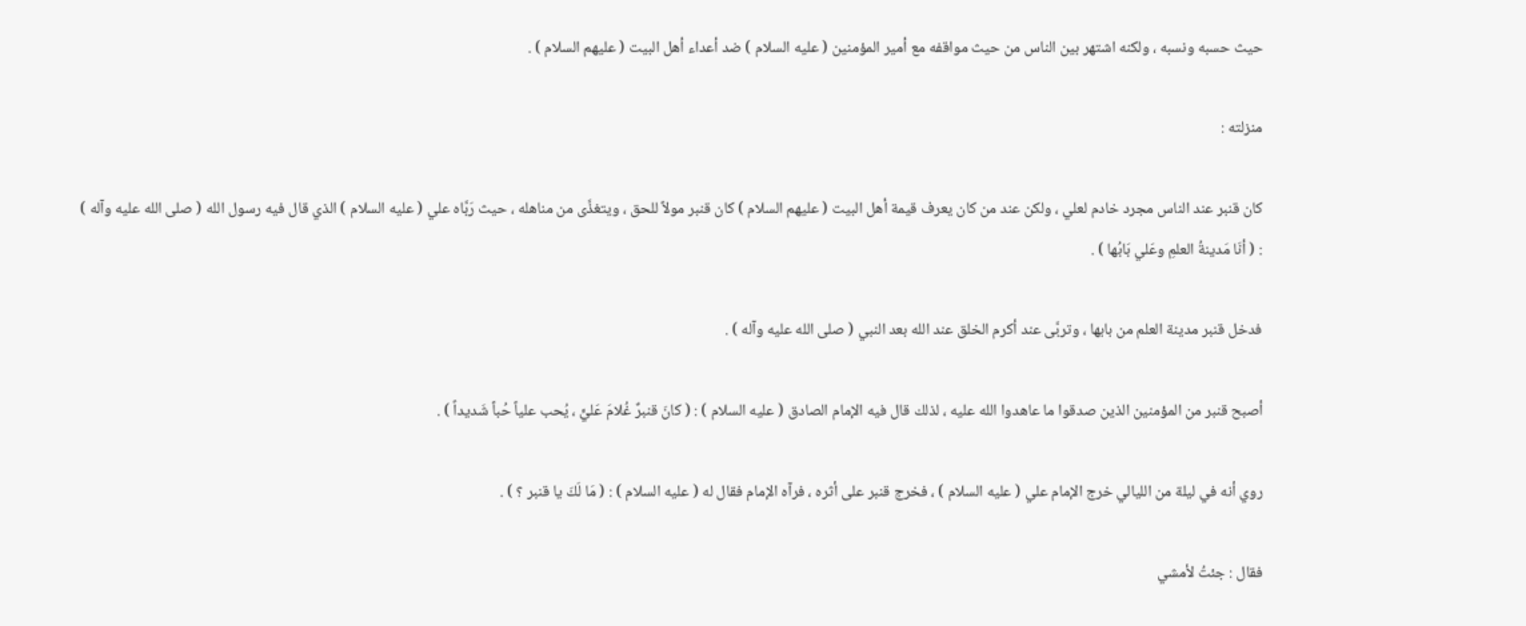حيث حسبه ونسبه ، ولكنه اشتهر بين الناس من حيث مواقفه مع أمير المؤمنين ( عليه السلام ) ضد أعداء أهل البيت ( عليهم السلام ) .

منزلته :

كان قنبر عند الناس مجرد خادم لعلي ، ولكن عند من كان يعرف قيمة أهل البيت ( عليهم السلام ) كان قنبر مولاً للحق ، ويتغذَّى من مناهله ، حيث رَبَّاه علي ( عليه السلام ) الذي قال فيه رسول الله ( صلى الله عليه وآله ) : ( أنَا مَدينةُ العلمِ وعَلي بَابُها ) .

فدخل قنبر مدينة العلم من بابها ، وتربَّى عند أكرم الخلق عند الله بعد النبي ( صلى الله عليه وآله ) .

أصبح قنبر من المؤمنين الذين صدقوا ما عاهدوا الله عليه ، لذلك قال فيه الإمام الصادق ( عليه السلام ) : ( كانَ قنبرٌ غُلامَ عَليٍّ ، يُحب علياً حُباً شَديداً ) .

روي أنه في ليلة من الليالي خرج الإمام علي ( عليه السلام ) ، فخرج قنبر على أثره ، فرآه الإمام فقال له ( عليه السلام ) : ( مَا لَكَ يا قنبر ؟ ) .

فقال : جئتُ لأمشي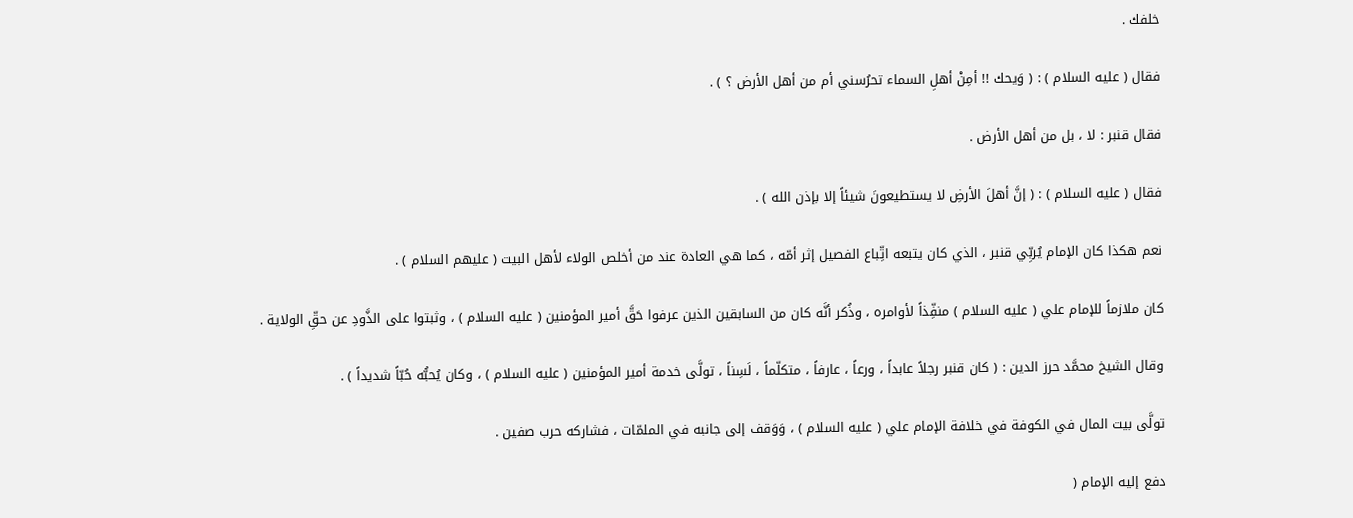خلفك .

فقال ( عليه السلام ) : ( وَيحك !! أمِنْ أهلِ السماء تحرُسني أم من أهل الأرض ؟ ) .

فقال قنبر : لا ، بل من أهل الأرض .

فقال ( عليه السلام ) : ( إنَّ أهلَ الأرضِ لا يستطيعونَ شيئاً إلا بإذن الله ) .

نعم هكذا كان الإمام يُربِّي قنبر ، الذي كان يتبعه اتِّباع الفصيل إثر أمّه ، كما هي العادة عند من أخلص الولاء لأهل البيت ( عليهم السلام ) .

كان ملازماً للإمام علي ( عليه السلام ) منفِّذاً لأوامره ، وذُكر أنَّه كان من السابقين الذين عرفوا حَقَّ أمير المؤمنين ( عليه السلام ) ، وثبتوا على الذَّودِ عن حقِّ الولاية .

وقال الشيخ محمَّد حرز الدين : ( كان قنبر رجلاً عابداً ، ورعاً ، عارفاً ، متكلّماً ، لَسِناً ، تولَّى خدمة أمير المؤمنين ( عليه السلام ) ، وكان يُحبُّه حُبّاً شديداً ) .

تولَّى بيت المال في الكوفة في خلافة الإمام علي ( عليه السلام ) ، وَوَقف إلى جانبه في الملمّات ، فشاركه حرب صفين .

دفع إليه الإمام (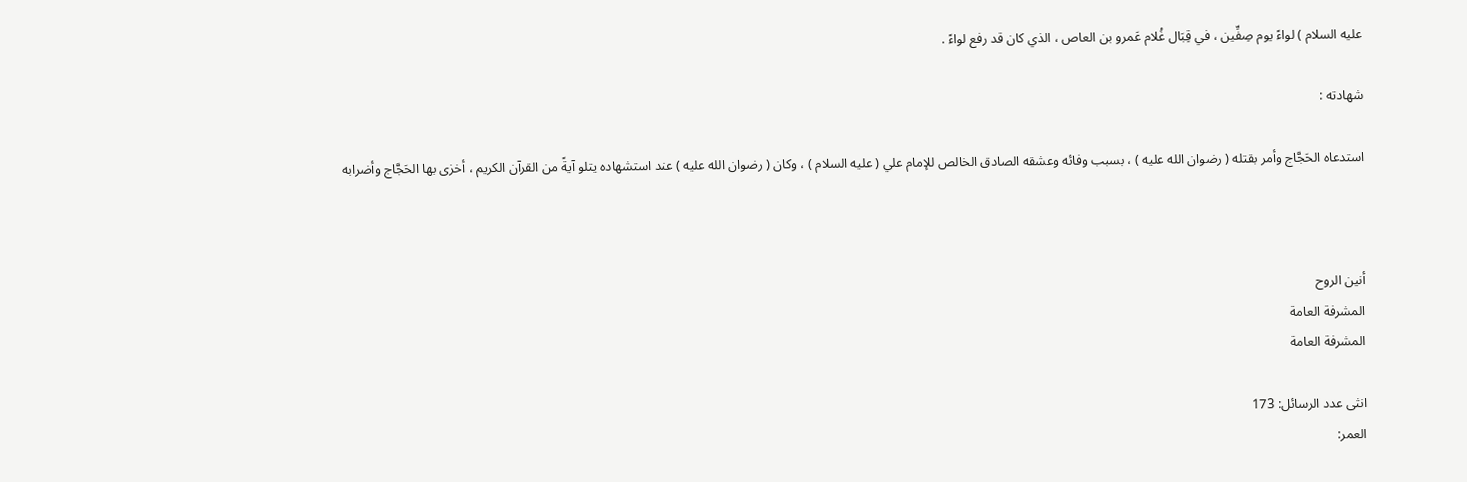عليه السلام ) لواءً يوم صِفِّين ، في قِبَال غُلام عَمرو بن العاص ، الذي كان قد رفع لواءً .

شهادته :

استدعاه الحَجَّاج وأمر بقتله ( رضوان الله عليه ) ، بسبب وفائه وعشقه الصادق الخالص للإمام علي ( عليه السلام ) ، وكان ( رضوان الله عليه ) عند استشهاده يتلو آيةً من القرآن الكريم ، أخزى بها الحَجَّاج وأضرابه



أنين الروح
المشرفة العامة
المشرفة العامة

انثى عدد الرسائل: 173
العمر: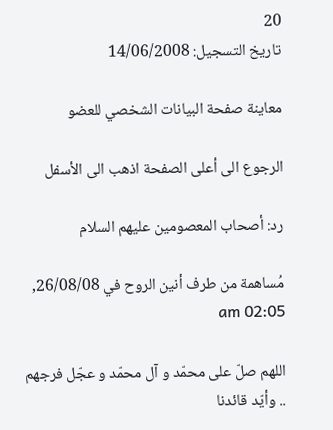20
تاريخ التسجيل: 14/06/2008

معاينة صفحة البيانات الشخصي للعضو

الرجوع الى أعلى الصفحة اذهب الى الأسفل

رد: أصحاب المعصومين عليهم السلام

مُساهمة من طرف أنين الروح في 26/08/08, 02:05 am

اللهم صلّ على محمّد و آل محمّد و عجّل فرجهم .. وأيّد قائدنا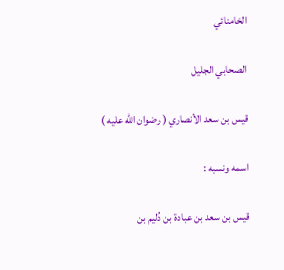الخامنائي

الصحابي الجليل

قيس بن سعد الأنصاري ( رضوان الله عليه )

اسمه ونسبه :

قيس بن سعد بن عبادة بن دُليم بن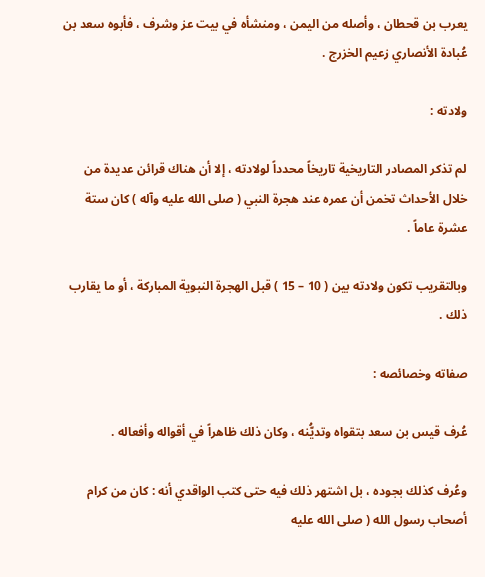يعرب بن قحطان ، وأصله من اليمن ، ومنشأه في بيت عز وشرف ، فأبوه سعد بن عُبادة الأنصاري زعيم الخزرج .

ولادته :

لم تذكر المصادر التاريخية تاريخاً محدداً لولادته ، إلا أن هناك قرائن عديدة من خلال الأحداث تخمن أن عمره عند هجرة النبي ( صلى الله عليه وآله ) كان ستة عشرة عاماً .

وبالتقريب تكون ولادته بين ( 10 – 15 ) قبل الهجرة النبوية المباركة ، أو ما يقارب ذلك .

صفاته وخصائصه :

عُرف قيس بن سعد بتقواه وتديُّنه ، وكان ذلك ظاهراً في أقواله وأفعاله .

وعُرف كذلك بجوده ، بل اشتهر ذلك فيه حتى كتب الواقدي أنه : كان من كرام أصحاب رسول الله ( صلى الله عليه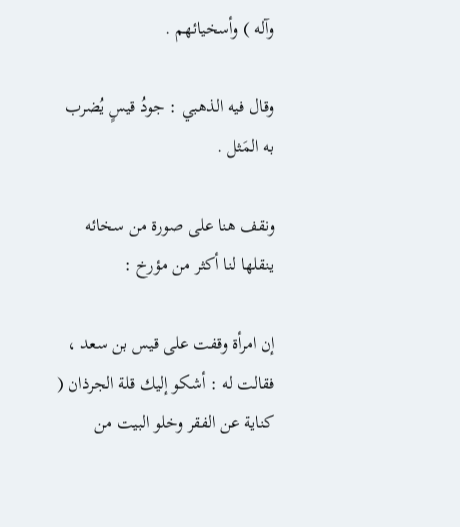وآله ) وأسخيائهم .

وقال فيه الذهبي : جودُ قيسٍ يُضرب به المَثل .

ونقف هنا على صورة من سخائه ينقلها لنا أكثر من مؤرخ :

إن امرأة وقفت على قيس بن سعد ، فقالت له : أشكو إليك قلة الجرذان ( كناية عن الفقر وخلو البيت من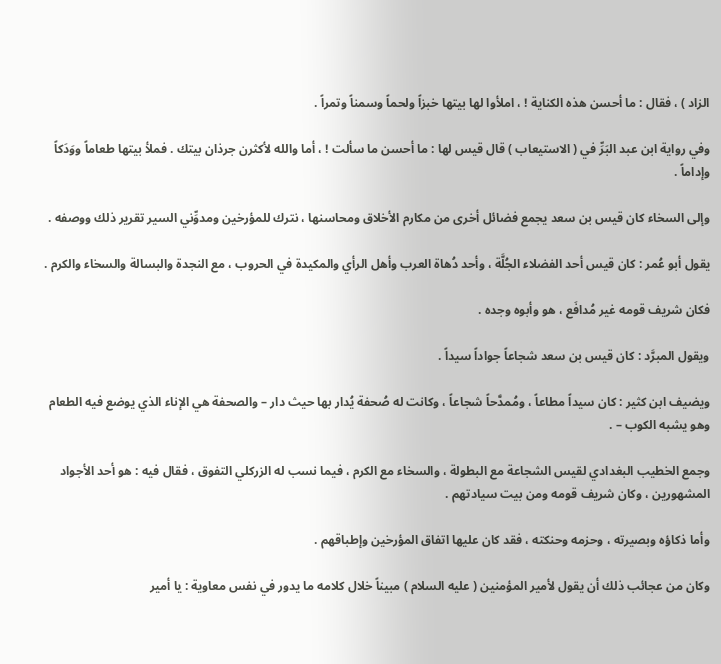الزاد ) ، فقال : ما أحسن هذه الكناية ! ، املأوا لها بيتها خبزاً ولحماً وسمناً وتمراً .

وفي رواية ابن عبد البَرِّ في ( الاستيعاب ) قال قيس لها : ما أحسن ما سألت ! ، أما والله لأكثرن جرذان بيتك . فملأ بيتها طعاماً ووَدَكاً وإداماً .

وإلى السخاء كان قيس بن سعد يجمع فضائل أخرى من مكارم الأخلاق ومحاسنها ، نترك للمؤرخين ومدوِّني السير تقرير ذلك ووصفه .

يقول أبو عُمر : كان قيس أحد الفضلاء الجُلَّة ، وأحد دُهاة العرب وأهل الرأي والمكيدة في الحروب ، مع النجدة والبسالة والسخاء والكرم .

فكان شريف قومه غير مُدافَع ، هو وأبوه وجده .

ويقول المبرَّد : كان قيس بن سعد شجاعاً جواداً سيداً .

ويضيف ابن كثير : كان سيداً مطاعاً ، ومُمدَّحاً شجاعاً ، وكانت له صُحفة يُدار بها حيث دار – والصحفة هي الإناء الذي يوضع فيه الطعام وهو يشبه الكوب – .

وجمع الخطيب البغدادي لقيس الشجاعة مع البطولة ، والسخاء مع الكرم ، فيما نسب له الزركلي التفوق ، فقال فيه : هو أحد الأجواد المشهورين ، وكان شريف قومه ومن بيت سيادتهم .

وأما ذكاؤه وبصيرته ، وحزمه وحنكته ، فقد كان عليها اتفاق المؤرخين وإطباقهم .

وكان من عجائب ذلك أن يقول لأمير المؤمنين ( عليه السلام ) مبيناً خلال كلامه ما يدور في نفس معاوية : يا أمير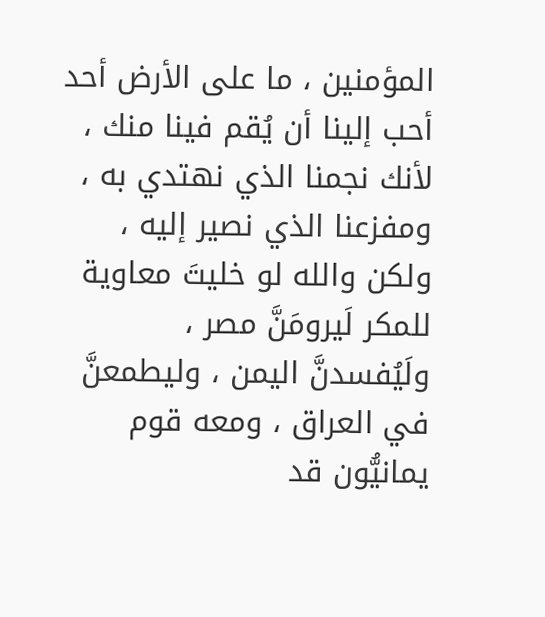المؤمنين ، ما على الأرض أحد أحب إلينا أن يُقم فينا منك ، لأنك نجمنا الذي نهتدي به ، ومفزعنا الذي نصير إليه ، ولكن والله لو خليتَ معاوية للمكر لَيرومَنَّ مصر ، ولَيُفسدنَّ اليمن ، وليطمعنَّ في العراق ، ومعه قوم يمانيُّون قد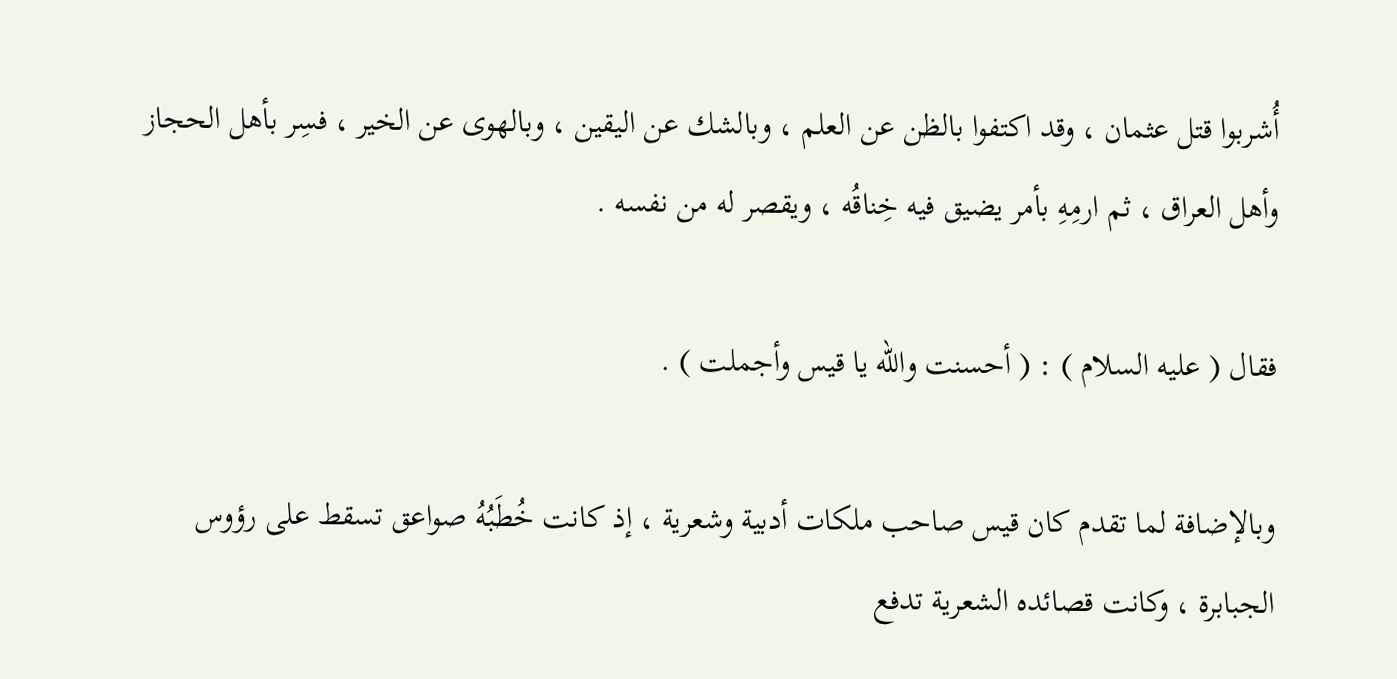أُشربوا قتل عثمان ، وقد اكتفوا بالظن عن العلم ، وبالشك عن اليقين ، وبالهوى عن الخير ، فسِر بأهل الحجاز وأهل العراق ، ثم ارمِهِ بأمر يضيق فيه خِناقُه ، ويقصر له من نفسه .

فقال ( عليه السلام ) : ( أحسنت والله يا قيس وأجملت ) .

وبالإضافة لما تقدم كان قيس صاحب ملكات أدبية وشعرية ، إذ كانت خُطَبُهُ صواعق تسقط على رؤوس الجبابرة ، وكانت قصائده الشعرية تدفع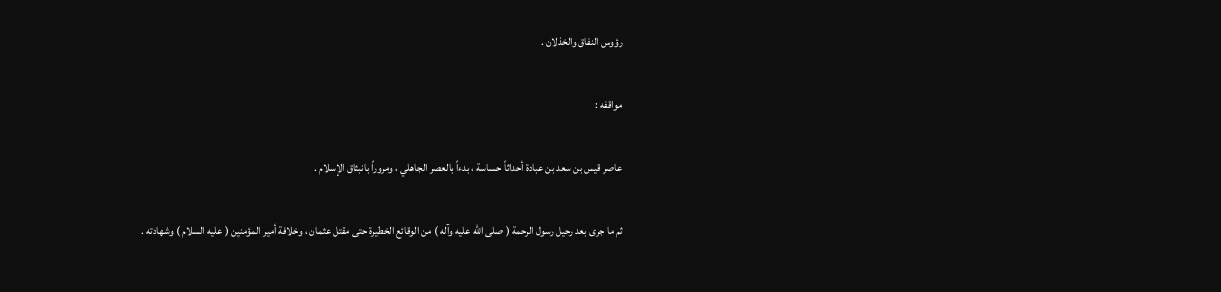رؤوس النفاق والخذلان .

مواقفه :

عاصر قيس بن سعد بن عبادة أحداثاً حساسة ، بدءاً بالعصر الجاهلي ، ومروراً بانبثاق الإسلام .

ثم ما جرى بعد رحيل رسول الرحمة ( صلى الله عليه وآله ) من الوقائع الخطيرة حتى مقتل عثمان ، وخلافة أمير المؤمنين ( عليه السلام ) وشهادته .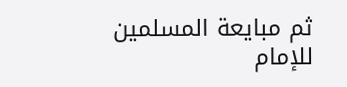ثم مبايعة المسلمين للإمام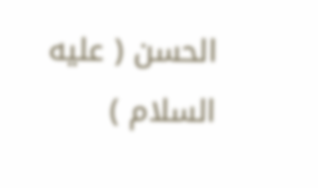الحسن ( عليه السلام )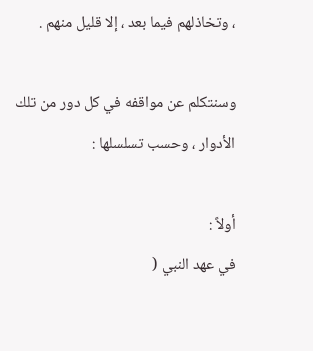، وتخاذلهم فيما بعد ، إلا قليل منهم .

وسنتكلم عن مواقفه في كل دور من تلك الأدوار ، وحسب تسلسلها :

أولاً :
في عهد النبي (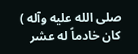صلى الله عليه وآله ) كان خادماً له عشر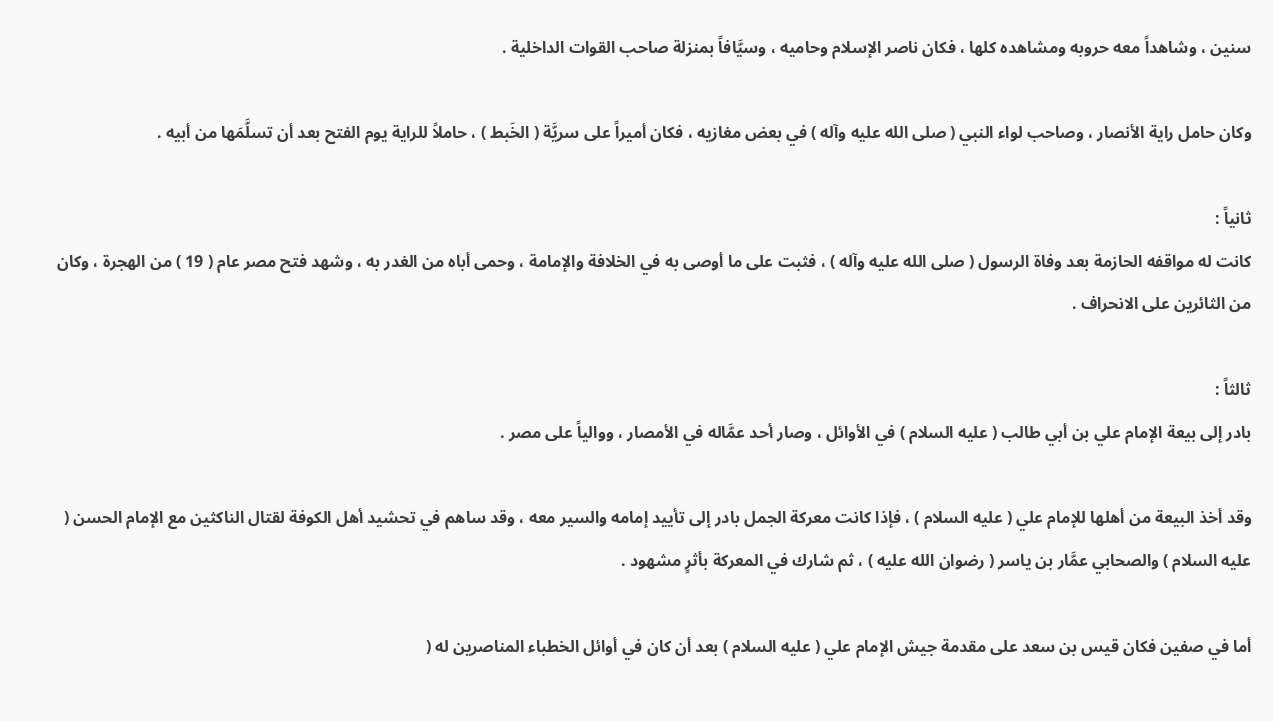سنين ، وشاهداً معه حروبه ومشاهده كلها ، فكان ناصر الإسلام وحاميه ، وسيَّافاً بمنزلة صاحب القوات الداخلية .

وكان حامل راية الأنصار ، وصاحب لواء النبي ( صلى الله عليه وآله ) في بعض مغازيه ، فكان أميراً على سريَّة ( الخَبط ) ، حاملاً للراية يوم الفتح بعد أن تسلَّمَها من أبيه .

ثانياً :
كانت له مواقفه الحازمة بعد وفاة الرسول ( صلى الله عليه وآله ) ، فثبت على ما أوصى به في الخلافة والإمامة ، وحمى أباه من الغدر به ، وشهد فتح مصر عام ( 19 ) من الهجرة ، وكان من الثائرين على الانحراف .

ثالثاً :
بادر إلى بيعة الإمام علي بن أبي طالب ( عليه السلام ) في الأوائل ، وصار أحد عمَّاله في الأمصار ، ووالياً على مصر .

وقد أخذ البيعة من أهلها للإمام علي ( عليه السلام ) ، فإذا كانت معركة الجمل بادر إلى تأييد إمامه والسير معه ، وقد ساهم في تحشيد أهل الكوفة لقتال الناكثين مع الإمام الحسن ( عليه السلام ) والصحابي عمَّار بن ياسر ( رضوان الله عليه ) ، ثم شارك في المعركة بأثرٍ مشهود .

أما في صفين فكان قيس بن سعد على مقدمة جيش الإمام علي ( عليه السلام ) بعد أن كان في أوائل الخطباء المناصرين له (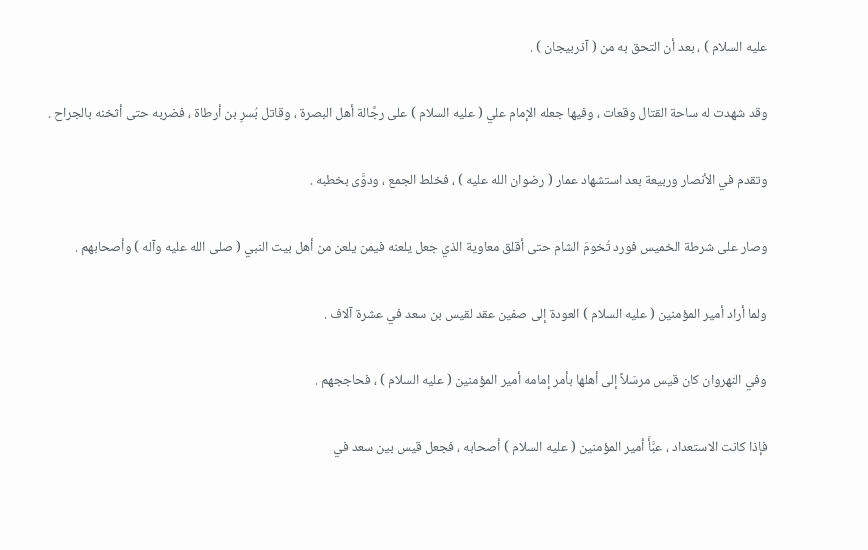عليه السلام ) ، بعد أن التحق به من ( آذربيجان ) .

وقد شهدت له ساحة القتال وقعات ، وفيها جعله الإمام علي ( عليه السلام ) على رجَّالة أهل البصرة ، وقاتل بُسرِ بن أرطاة ، فضربه حتى أثخنه بالجراح .

وتقدم في الأنصار وربيعة بعد استشهاد عمار ( رضوان الله عليه ) ، فخلط الجمع ، ودوَّى بخطبه .

وصار على شرطة الخميس فورد تُخومَ الشام حتى أقلق معاوية الذي جعل يلعنه فيمن يلعن من أهل بيت النبي ( صلى الله عليه وآله ) وأصحابهم .

ولما أراد أمير المؤمنين ( عليه السلام ) العودة إلى صفين عقد لقيس بن سعد في عشرة آلاف .

وفي النهروان كان قيس مرسَلاً إلى أهلها بأمر إمامه أمير المؤمنين ( عليه السلام ) ، فحاججهم .

فإذا كانت الاستعداد ، عبَّأَ أمير المؤمنين ( عليه السلام ) أصحابه ، فجعل قيس بين سعد في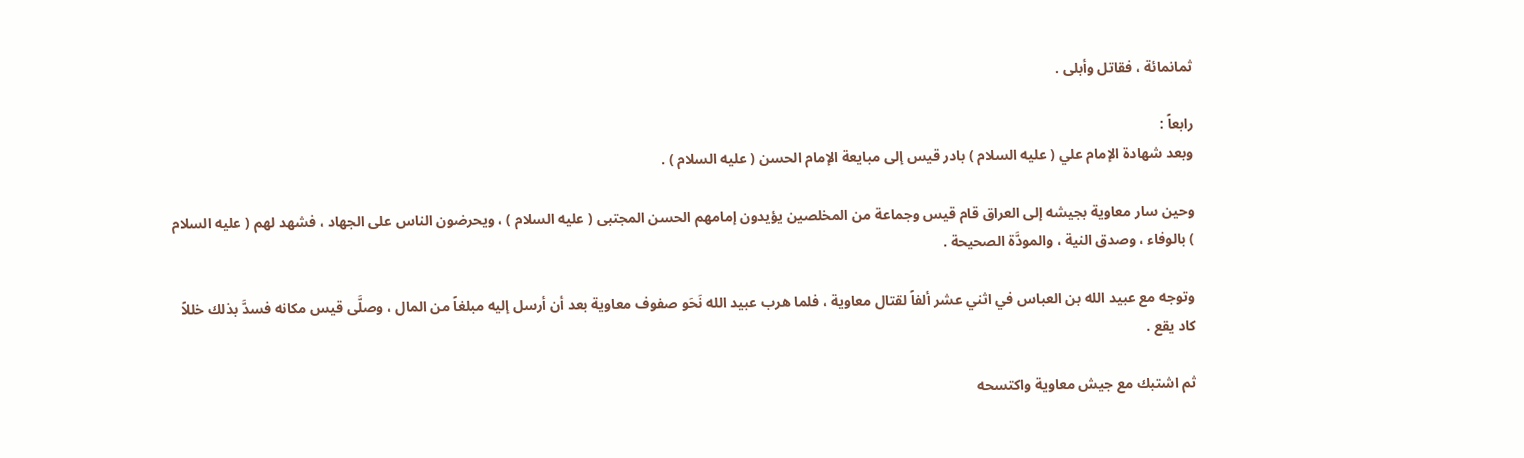ثمانمائة ، فقاتل وأبلى .

رابعاً :
وبعد شهادة الإمام علي ( عليه السلام ) بادر قيس إلى مبايعة الإمام الحسن ( عليه السلام ) .

وحين سار معاوية بجيشه إلى العراق قام قيس وجماعة من المخلصين يؤيدون إمامهم الحسن المجتبى ( عليه السلام ) ، ويحرضون الناس على الجهاد ، فشهد لهم ( عليه السلام ) بالوفاء ، وصدق النية ، والمودَّة الصحيحة .

وتوجه مع عبيد الله بن العباس في اثني عشر ألفاً لقتال معاوية ، فلما هرب عبيد الله نَحَو صفوف معاوية بعد أن أرسل إليه مبلغاً من المال ، وصلَّى قيس مكانه فسدَّ بذلك خللاً كاد يقع .

ثم اشتبك مع جيش معاوية واكتسحه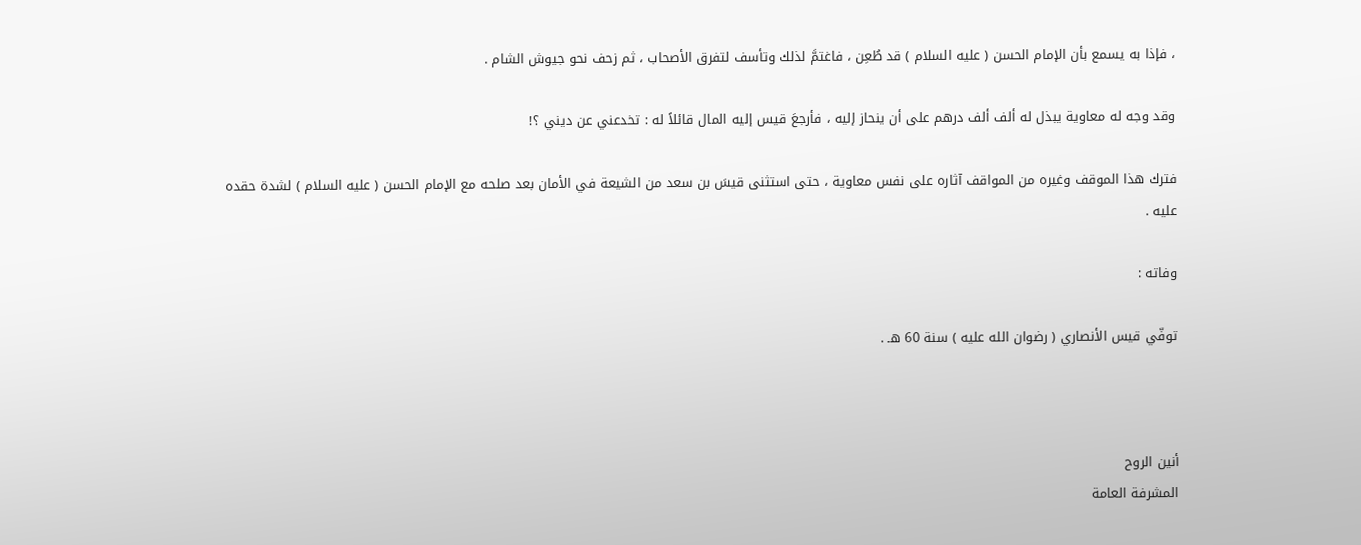، فإذا به يسمع بأن الإمام الحسن ( عليه السلام ) قد طُعِن ، فاغتمَّ لذلك وتأسف لتفرق الأصحاب ، ثم زحف نحو جيوش الشام .

وقد وجه له معاوية يبذل له ألف ألف درهم على أن ينحاز إليه ، فأرجعَ قيس إليه المال قائلاً له : تخدعني عن ديني ؟!

فترك هذا الموقف وغيره من المواقف آثاره على نفس معاوية ، حتى استثنى قيسَ بن سعد من الشيعة في الأمان بعد صلحه مع الإمام الحسن ( عليه السلام ) لشدة حقده عليه .

وفاته :

توفّي قيس الأنصاري ( رضوان الله عليه ) سنة 60 هـ .



أنين الروح
المشرفة العامة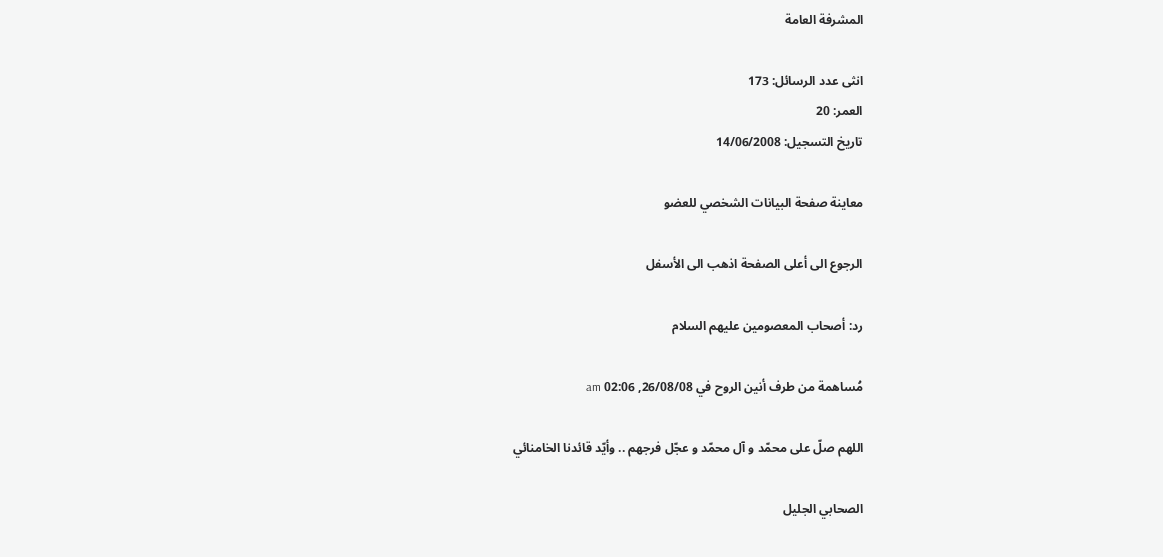المشرفة العامة

انثى عدد الرسائل: 173
العمر: 20
تاريخ التسجيل: 14/06/2008

معاينة صفحة البيانات الشخصي للعضو

الرجوع الى أعلى الصفحة اذهب الى الأسفل

رد: أصحاب المعصومين عليهم السلام

مُساهمة من طرف أنين الروح في 26/08/08, 02:06 am

اللهم صلّ على محمّد و آل محمّد و عجّل فرجهم .. وأيّد قائدنا الخامنائي

الصحابي الجليل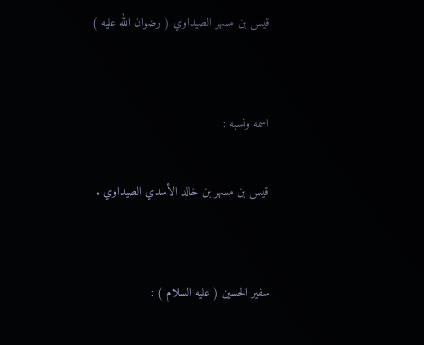قيس بن مسهر الصيداوي ( رضوان الله عليه )


اسمه ونسبه :

قيس بن مسهر بن خالد الأسدي الصيداوي .


سفير الحسين ( عليه السلام ) :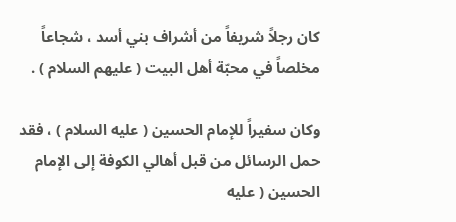كان رجلاً شريفاً من أشراف بني أسد ، شجاعاً مخلصاً في محبّة أهل البيت ( عليهم السلام ) .

وكان سفيراً للإمام الحسين ( عليه السلام ) ، فقد حمل الرسائل من قبل أهالي الكوفة إلى الإمام الحسين ( عليه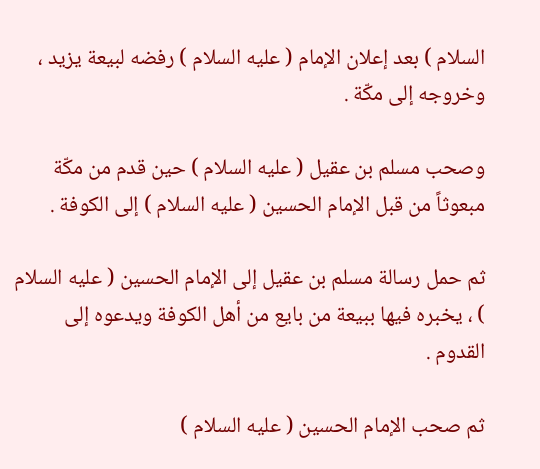السلام ) بعد إعلان الإمام ( عليه السلام ) رفضه لبيعة يزيد ، وخروجه إلى مكّة .

وصحب مسلم بن عقيل ( عليه السلام ) حين قدم من مكّة مبعوثاً من قبل الإمام الحسين ( عليه السلام ) إلى الكوفة .

ثم حمل رسالة مسلم بن عقيل إلى الإمام الحسين ( عليه السلام ) ، يخبره فيها ببيعة من بايع من أهل الكوفة ويدعوه إلى القدوم .

ثم صحب الإمام الحسين ( عليه السلام )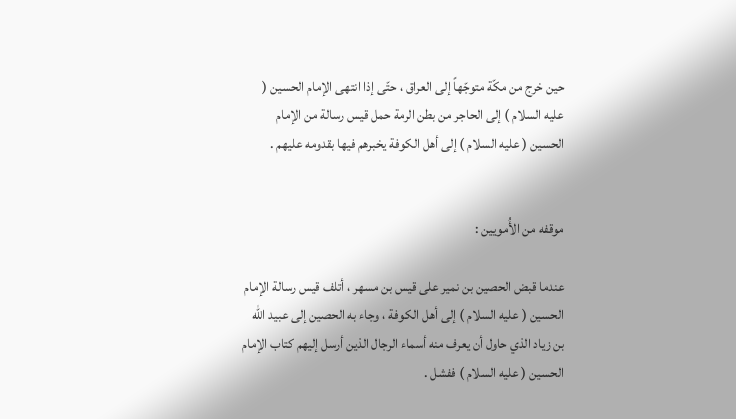حين خرج من مكّة متوجّهاً إلى العراق ، حتّى إذا انتهى الإمام الحسين ( عليه السلام ) إلى الحاجر من بطن الرمة حمل قيس رسالة من الإمام الحسين ( عليه السلام ) إلى أهل الكوفة يخبرهم فيها بقدومه عليهم .


موقفه من الأُمويين :

عندما قبض الحصين بن نمير على قيس بن مسهر ، أتلف قيس رسالة الإمام الحسين ( عليه السلام ) إلى أهل الكوفة ، وجاء به الحصين إلى عبيد الله بن زياد الذي حاول أن يعرف منه أسماء الرجال الذين أرسل إليهم كتاب الإمام الحسين ( عليه السلام ) ففشل .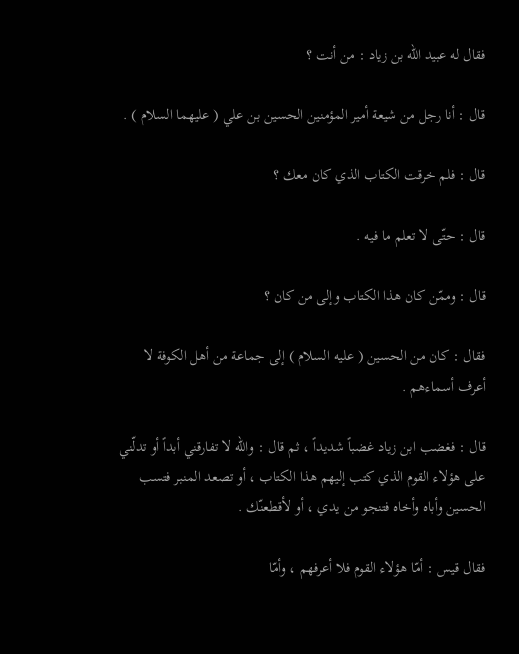فقال له عبيد الله بن زياد : من أنت ؟

قال : أنا رجل من شيعة أمير المؤمنين الحسين بن علي ( عليهما السلام ) .

قال : فلم خرقت الكتاب الذي كان معك ؟

قال : حتّى لا تعلم ما فيه .

قال : وممّن كان هذا الكتاب وإلى من كان ؟

فقال : كان من الحسين ( عليه السلام ) إلى جماعة من أهل الكوفة لا أعرف أسماءهم .

قال : فغضب ابن زياد غضباً شديداً ، ثم قال : والله لا تفارقني أبداً أو تدلّني على هؤلاء القوم الذي كتب إليهم هذا الكتاب ، أو تصعد المنبر فتسب الحسين وأباه وأخاه فتنجو من يدي ، أو لأقطعنّك .

فقال قيس : أمّا هؤلاء القوم فلا أعرفهم ، وأمّا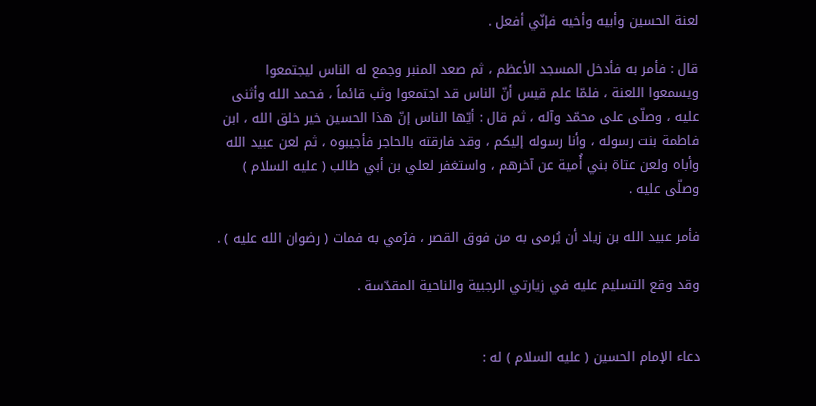لعنة الحسين وأبيه وأخيه فإنّي أفعل .

قال : فأمر به فأدخل المسجد الأعظم ، ثم صعد المنبر وجمع له الناس ليجتمعوا ويسمعوا اللعنة ، فلمّا علم قيس أنّ الناس قد اجتمعوا وثب قائماً ، فحمد الله وأثنى عليه ، وصلّى على محمّد وآله ، ثم قال : أيّها الناس إنّ هذا الحسين خير خلق الله ، ابن فاطمة بنت رسوله ، وأنا رسوله إليكم ، وقد فارقته بالحاجر فأجيبوه ، ثم لعن عبيد الله وأباه ولعن عتاة بني أُمية عن آخرهم ، واستغفر لعلي بن أبي طالب ( عليه السلام ) وصلّى عليه .

فأمر عبيد الله بن زياد أن يُرمى به من فوق القصر ، فرُمي به فمات ( رضوان الله عليه ) .

وقد وقع التسليم عليه في زيارتي الرجبية والناحية المقدّسة .


دعاء الإمام الحسين ( عليه السلام ) له :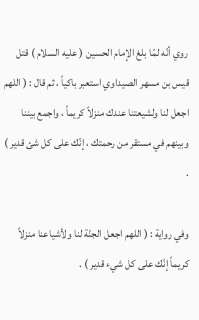روي أنّه لمّا بلغ الإمام الحسين ( عليه السلام ) قتل قيس بن مسهر الصيداوي استعبر باكياً ، ثم قال : ( اللهم اجعل لنا ولشيعتنا عندك منزلاً كريماً ، واجمع بيننا وبينهم في مستقر من رحمتك ، إنّك على كل شئ قدير ) .

وفي رواية : ( اللهم اجعل الجنّة لنا ولأشياعنا منزلاً كريماً إنّك على كل شيء قدير ) .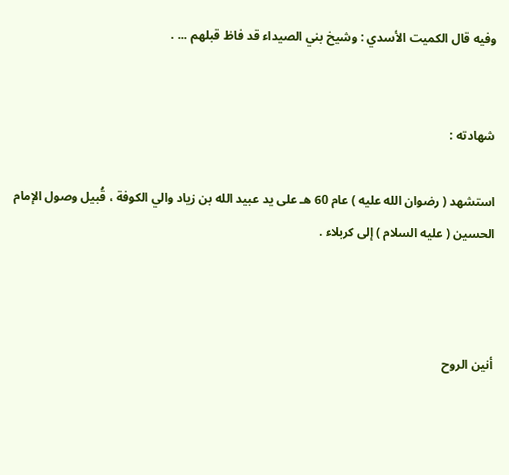وفيه قال الكميت الأسدي : وشيخ بني الصيداء قد فاظ قبلهم ... .


شهادته :

استشهد ( رضوان الله عليه ) عام 60 هـ على يد عبيد الله بن زياد والي الكوفة ، قُبيل وصول الإمام الحسين ( عليه السلام ) إلى كربلاء .



أنين الروح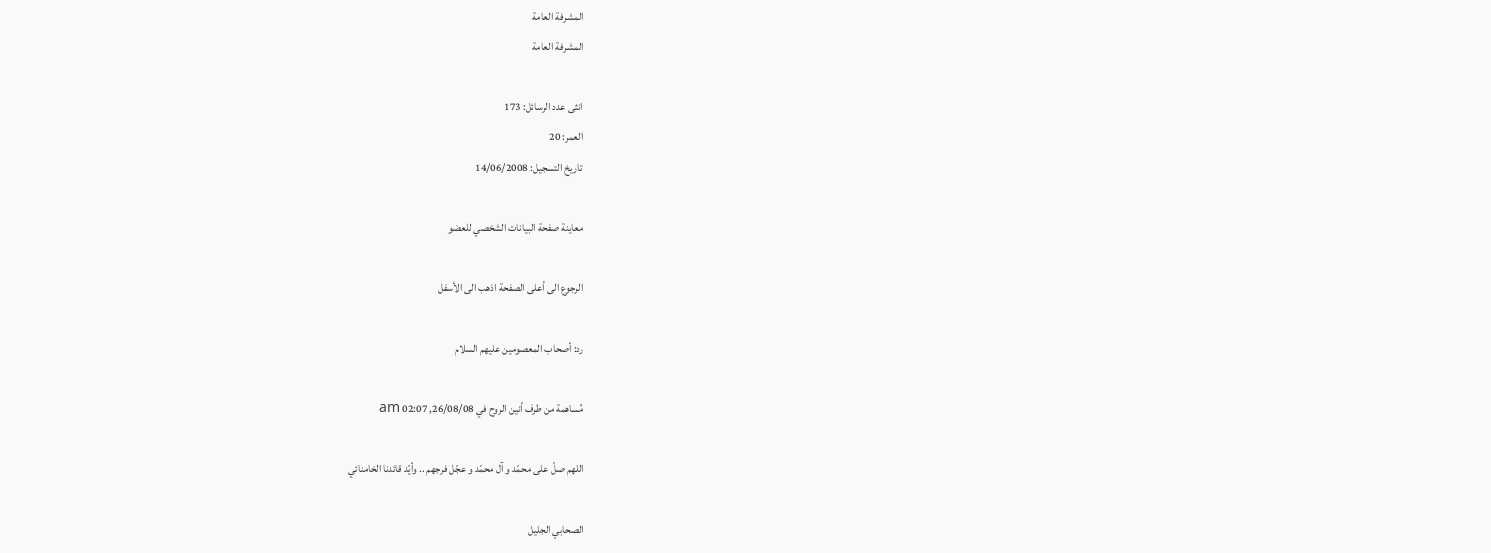المشرفة العامة
المشرفة العامة

انثى عدد الرسائل: 173
العمر: 20
تاريخ التسجيل: 14/06/2008

معاينة صفحة البيانات الشخصي للعضو

الرجوع الى أعلى الصفحة اذهب الى الأسفل

رد: أصحاب المعصومين عليهم السلام

مُساهمة من طرف أنين الروح في 26/08/08, 02:07 am

اللهم صلّ على محمّد و آل محمّد و عجّل فرجهم .. وأيّد قائدنا الخامنائي

الصحابي الجليل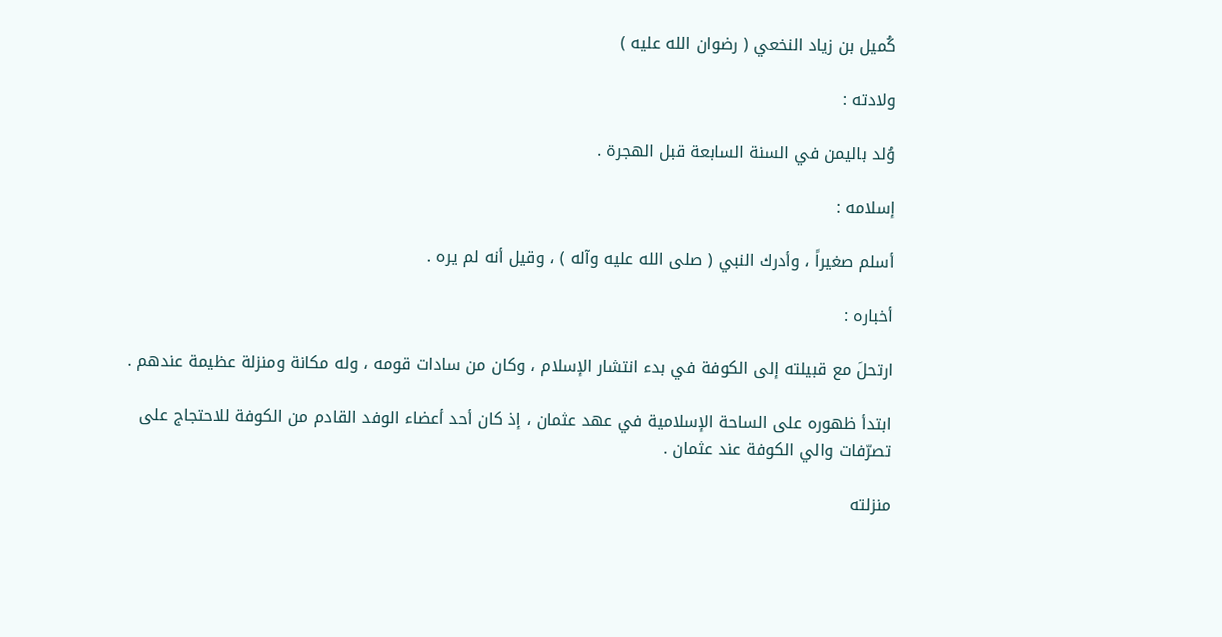كُميل بن زياد النخعي ( رضوان الله عليه )

ولادته :

وُلد باليمن في السنة السابعة قبل الهجرة .

إسلامه :

أسلم صغيراً ، وأدرك النبي ( صلى الله عليه وآله ) ، وقيل أنه لم يره .

أخباره :

ارتحلَ مع قبيلته إلى الكوفة في بدء انتشار الإسلام ، وكان من سادات قومه ، وله مكانة ومنزلة عظيمة عندهم .

ابتدأ ظهوره على الساحة الإسلامية في عهد عثمان ، إذ كان أحد أعضاء الوفد القادم من الكوفة للاحتجاج على تصرّفات والي الكوفة عند عثمان .

منزلته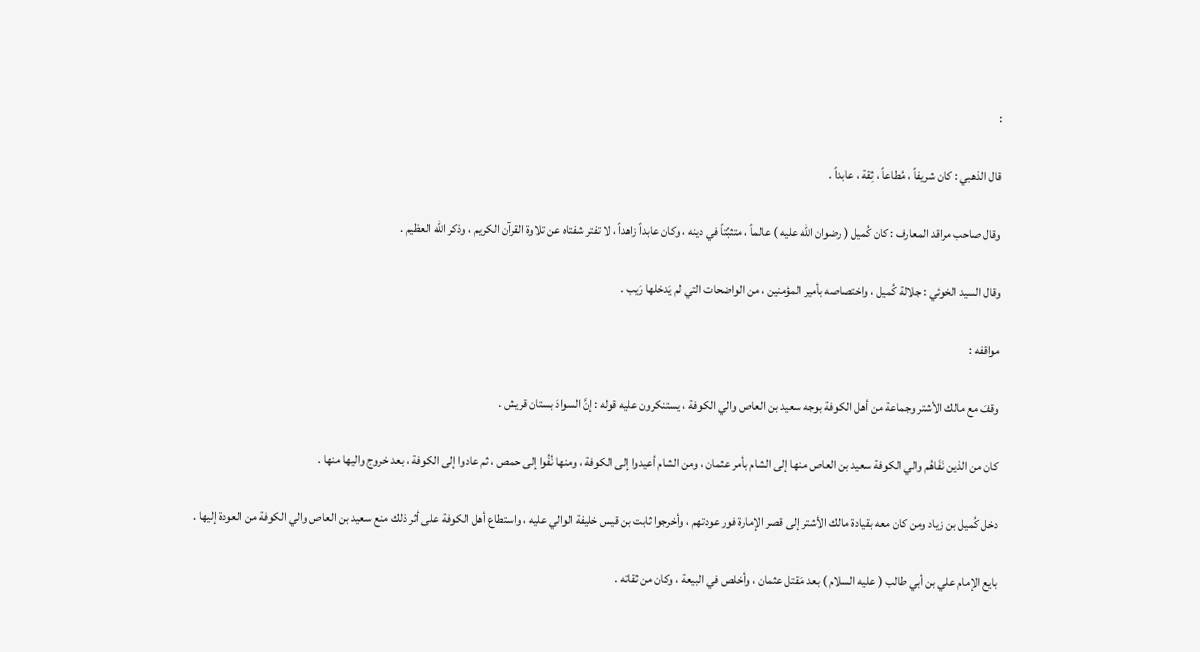:

قال الذهبي : كان شريفاً ، مُطاعاً ، ثِقة ، عابداً .

وقال صاحب مراقد المعارف : كان كُميل ( رضوان الله عليه ) عالماً ، متثبِّتاً في دينه ، وكان عابداً زاهداً ، لا تفتر شفتاه عن تلاوة القرآن الكريم ، وذكر الله العظيم .

وقال السيد الخوئي : جلالة كُميل ، واختصاصه بأمير المؤمنين ، من الواضحات التي لم يَدخلها رَيب .

مواقفه :

وقفَ مع مالك الأشتر وجماعة من أهل الكوفة بوجه سعيد بن العاص والي الكوفة ، يستنكرون عليه قوله : إنَّ السوادَ بستان قريش .

كان من الذين نَفَاهُم والي الكوفة سعيد بن العاص منها إلى الشام بأمر عثمان ، ومن الشام أعيدوا إلى الكوفة ، ومنها نُفُوا إلى حمص ، ثم عادوا إلى الكوفة ، بعد خروج واليها منها .

دخل كُميل بن زياد ومن كان معه بقيادة مالك الأشتر إلى قصر الإمارة فور عودتهم ، وأخرجوا ثابت بن قيس خليفة الوالي عليه ، واستطاع أهل الكوفة على أثر ذلك منع سعيد بن العاص والي الكوفة من العودة إليها .

بايع الإمام علي بن أبي طالب ( عليه السلام ) بعد مَقتل عثمان ، وأخلص في البيعة ، وكان من ثقاته .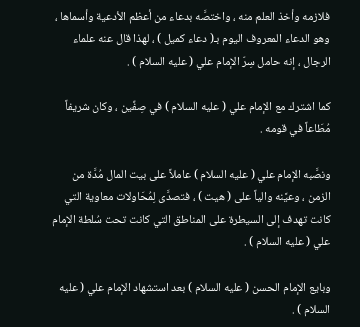فلازمه وأخذ العلم منه ، واختصَّه بدعاء من أعظم الأدعية وأسماها ، وهو الدعاء المعروف اليوم بـ( دعاء كميل ) ، لهذا قال عنه علماء الرجال ، إنه حامل سِرّ الإمام علي ( عليه السلام ) .

كما اشترك مع الإمام علي ( عليه السلام ) في صِفِّين ، وكان شريفاً مُطَاعاً في قومه .

ونصَّبه الإمام علي ( عليه السلام ) عاملاً على بيت المال مُدَّة من الزمن ، وعيَّنه والياً على ( هيت ) ، فتصدَّى لِمُحَاولات معاوية التي كانت تهدف إلى السيطرة على المناطق التي كانت تحت سُلطة الإمام علي ( عليه السلام ) .

وبايع الإمام الحسن ( عليه السلام ) بعد استشهاد الإمام علي ( عليه السلام ) .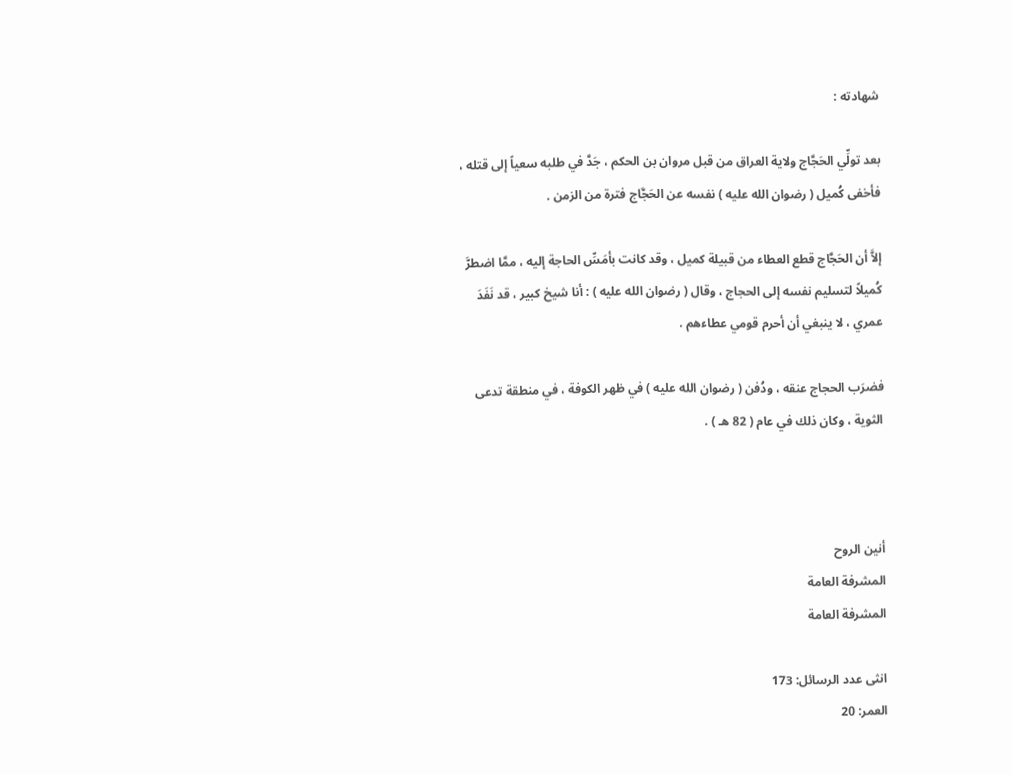شهادته :

بعد تولِّي الحَجَّاج ولاية العراق من قبل مروان بن الحكم ، جَدَّ في طلبه سعياً إلى قتله ، فأخفى كُميل ( رضوان الله عليه ) نفسه عن الحَجَّاج فترة من الزمن .

إلاَّ أن الحَجَّاج قطع العطاء من قبيلة كميل ، وقد كانت بأمَسِّ الحاجة إليه ، ممَّا اضطرَّ كُميلاً لتسليم نفسه إلى الحجاج ، وقال ( رضوان الله عليه ) : أنا شيخ كبير ، قد نَفَدَ عمري ، لا ينبغي أن أحرم قومي عطاءهم .

فضرَب الحجاج عنقه ، ودُفن ( رضوان الله عليه ) في ظهر الكوفة ، في منطقة تدعى الثوية ، وكان ذلك في عام ( 82 هـ ) .



أنين الروح
المشرفة العامة
المشرفة العامة

انثى عدد الرسائل: 173
العمر: 20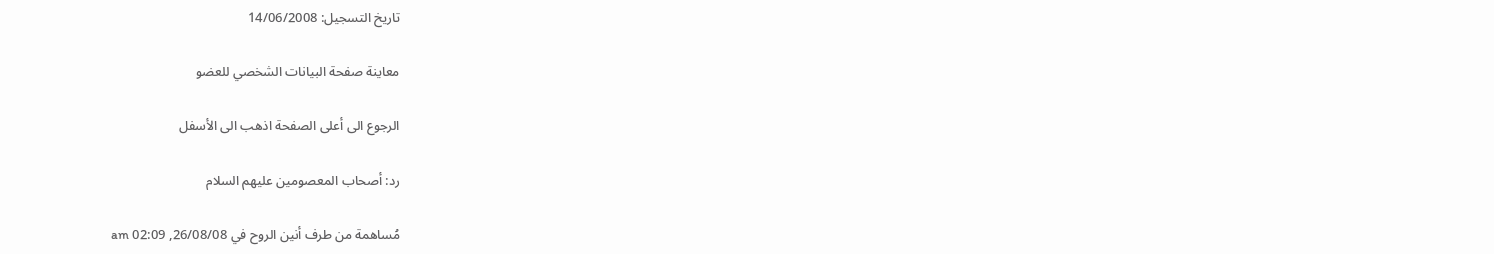تاريخ التسجيل: 14/06/2008

معاينة صفحة البيانات الشخصي للعضو

الرجوع الى أعلى الصفحة اذهب الى الأسفل

رد: أصحاب المعصومين عليهم السلام

مُساهمة من طرف أنين الروح في 26/08/08, 02:09 am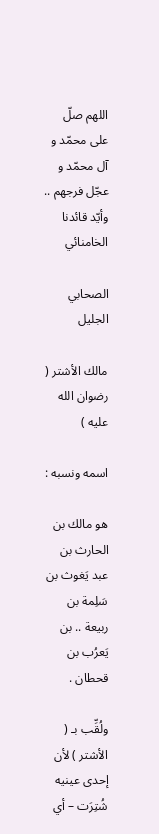اللهم صلّ على محمّد و آل محمّد و عجّل فرجهم .. وأيّد قائدنا الخامنائي

الصحابي الجليل

مالك الأشتر ( رضوان الله عليه )

اسمه ونسبه :

هو مالك بن الحارث بن عبد يَغوث بن سَلِمة بن ربيعة .. بن يَعرُب بن قحطان .

ولُقِّب بـ ( الأشتر ) لأن إحدى عينيه شُتِرَت – أي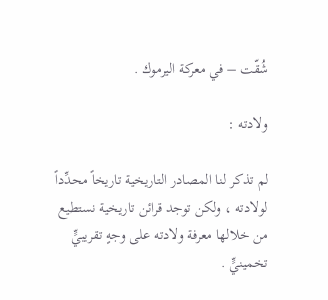شُقّت – في معركة اليرموك .

ولادته :

لم تذكر لنا المصادر التاريخية تاريخاً محدِّداً لولادته ، ولكن توجد قرائن تاريخية نستطيع من خلالها معرفة ولادته على وجهٍ تقريبيٍّ تخمينيٍّ .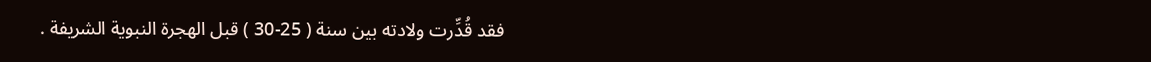فقد قُدِّرت ولادته بين سنة ( 25-30 ) قبل الهجرة النبوية الشريفة .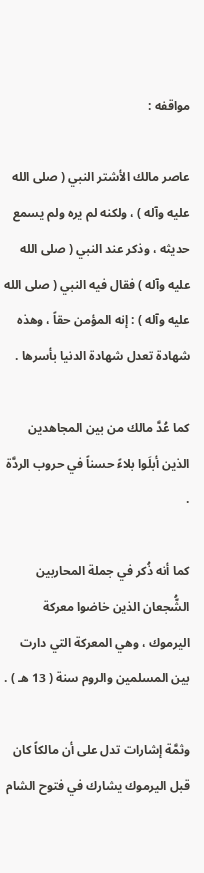مواقفه :

عاصر مالك الأشتر النبي ( صلى الله عليه وآله ) ، ولكنه لم يره ولم يسمع حديثه ، وذكر عند النبي ( صلى الله عليه وآله ) فقال فيه النبي ( صلى الله عليه وآله ) : إنه المؤمن حقاً ، وهذه شهادة تعدل شهادة الدنيا بأسرها .

كما عُدَّ مالك من بين المجاهدين الذين أبلَوا بلاءً حسناً في حروب الردَّة .

كما أنه ذُكر في جملة المحاربين الشُّجعان الذين خاضوا معركة اليرموك ، وهي المعركة التي دارت بين المسلمين والروم سنة ( 13 هـ ) .

وثمَّة إشارات تدل على أن مالكاً كان قبل اليرموك يشارك في فتوح الشام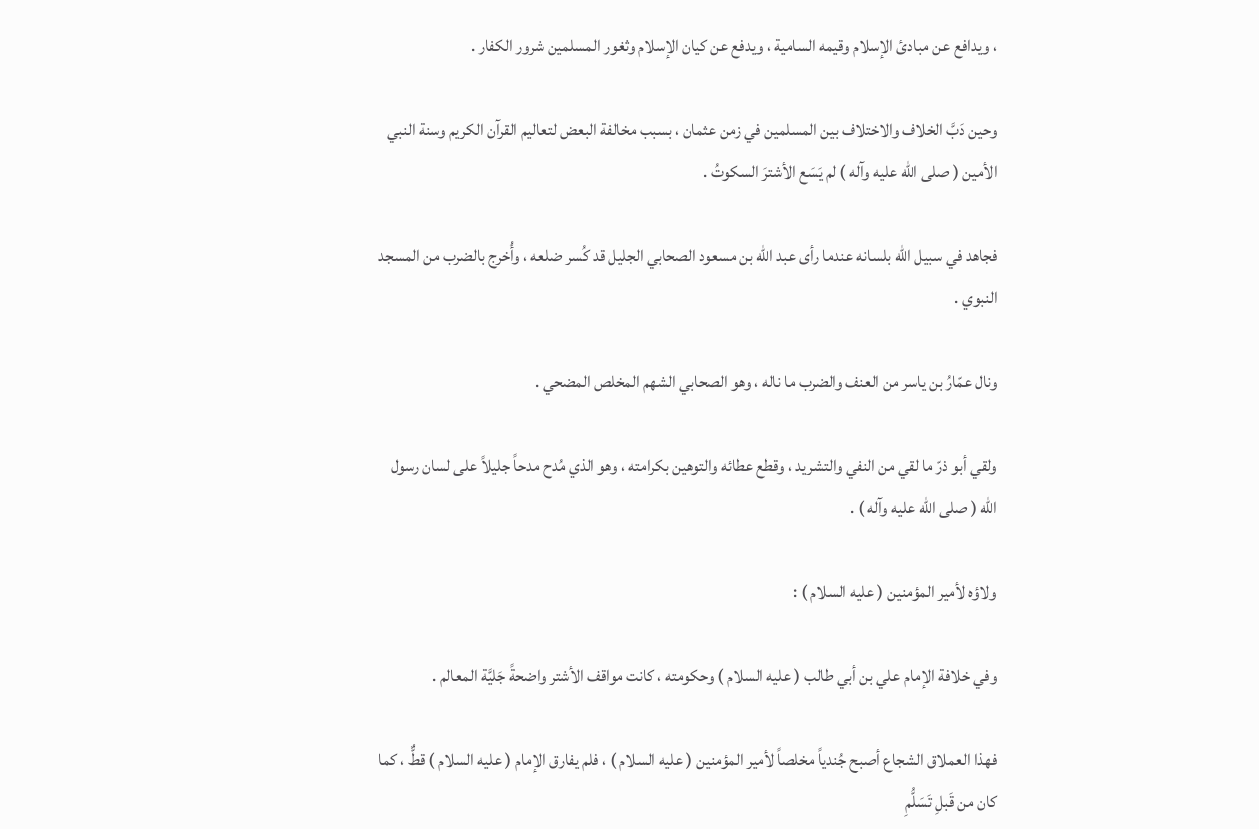، ويدافع عن مبادئ الإسلام وقيمه السامية ، ويدفع عن كيان الإسلام وثغور المسلمين شرور الكفار .

وحين دَبَّ الخلاف والاختلاف بين المسلمين في زمن عثمان ، بسبب مخالفة البعض لتعاليم القرآن الكريم وسنة النبي الأمين ( صلى الله عليه وآله ) لم يَسَع الأشترَ السكوتُ .

فجاهد في سبيل الله بلسانه عندما رأى عبد الله بن مسعود الصحابي الجليل قد كُسر ضلعه ، وأُخرج بالضرب من المسجد النبوي .

ونال عمّارُ بن ياسر من العنف والضرب ما ناله ، وهو الصحابي الشهم المخلص المضحي .

ولقي أبو ذرّ ما لقي من النفي والتشريد ، وقطع عطائه والتوهين بكرامته ، وهو الذي مُدح مدحاً جليلاً على لسان رسول الله ( صلى الله عليه وآله ) .

ولاؤه لأمير المؤمنين ( عليه السلام ) :

وفي خلافة الإمام علي بن أبي طالب ( عليه السلام ) وحكومته ، كانت مواقف الأشتر واضحةً جَليَّة المعالم .

فهذا العملاق الشجاع أصبح جُندياً مخلصاً لأمير المؤمنين ( عليه السلام ) ، فلم يفارق الإمام ( عليه السلام ) قطٌّ ، كما كان من قَبلِ تَسَلُّمِ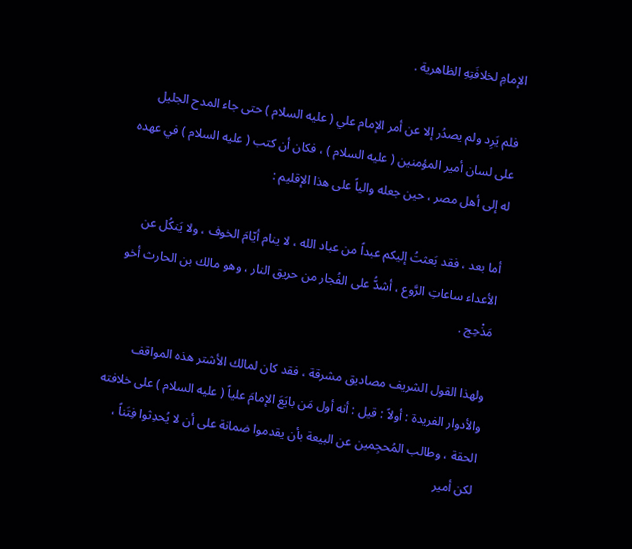الإمامِ لخلافَتِهِ الظاهرية .

فلم يَرِد ولم يصدُر إلا عن أمر الإمام علي ( عليه السلام ) حتى جاء المدح الجليل على لسان أمير المؤمنين ( عليه السلام ) ، فكان أن كتب ( عليه السلام ) في عهده له إلى أهل مصر ، حين جعله والياً على هذا الإقليم :

أما بعد ، فقد بَعثتُ إليكم عبداً من عباد الله ، لا ينام أيّامَ الخوف ، ولا يَنكُل عن الأعداء ساعاتِ الرَّوع ، أشدُّ على الفُجار من حريق النار ، وهو مالك بن الحارث أخو مَذْحِج .

ولهذا القول الشريف مصاديق مشرقة ، فقد كان لمالك الأشتر هذه المواقف والأدوار الفريدة : أولاً : قيل : أنه أول مَن بايَعَ الإمامَ علياً ( عليه السلام ) على خلافته الحقة ، وطالب المُحجِمين عن البيعة بأن يقدموا ضمانة على أن لا يُحدِثوا فِتَناً ، لكن أمير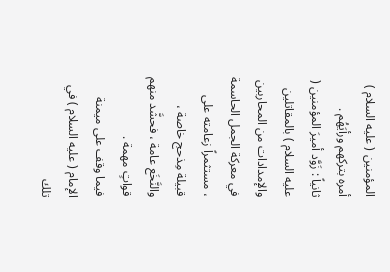المؤمنين ( عليه السلام ) أمره بتركهم ورأيَهُم .
ثانياً : زَوَّد أميرَ المؤمنين ( عليه السلام ) بالمقاتلين والإمدادات من المحاربين في معركة الجمل الحاسمة ، مستثمراً زعامته على قبيلة مِذحج خاصة ، والنَّخَع عامة ، فحشَّد منهم قواتٍ مهمة .
فيما وقف على ميمنة الإمام ( عليه السلام ) في تلك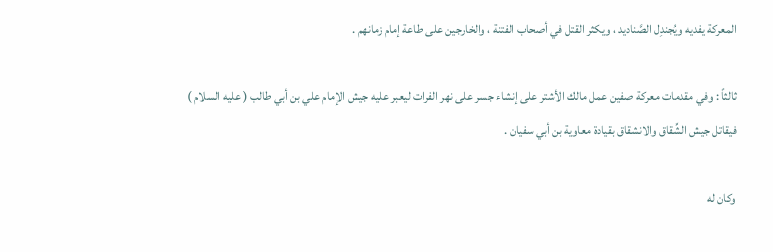المعركة يفديه ويُجندِل الصَّناديد ، ويكثر القتل في أصحاب الفتنة ، والخارجين على طاعة إمام زمانهم .

ثالثاً : وفي مقدمات معركة صفين عمل مالك الأشتر على إنشاء جسر على نهر الفرات ليعبر عليه جيش الإمام علي بن أبي طالب ( عليه السلام ) فيقاتل جيش الشِّقاق والانشقاق بقيادة معاوية بن أبي سفيان .

وكان له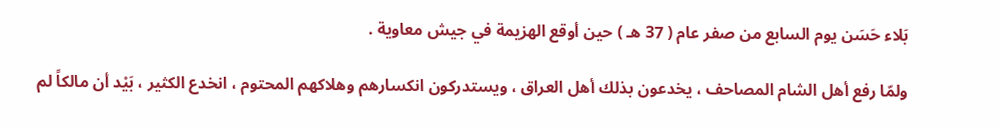بَلاء حَسَن يوم السابع من صفر عام ( 37 هـ ) حين أوقع الهزيمة في جيش معاوية .

ولمّا رفع أهل الشام المصاحف ، يخدعون بذلك أهل العراق ، ويستدركون انكسارهم وهلاكهم المحتوم ، انخدع الكثير ، بَيْد أن مالكاً لم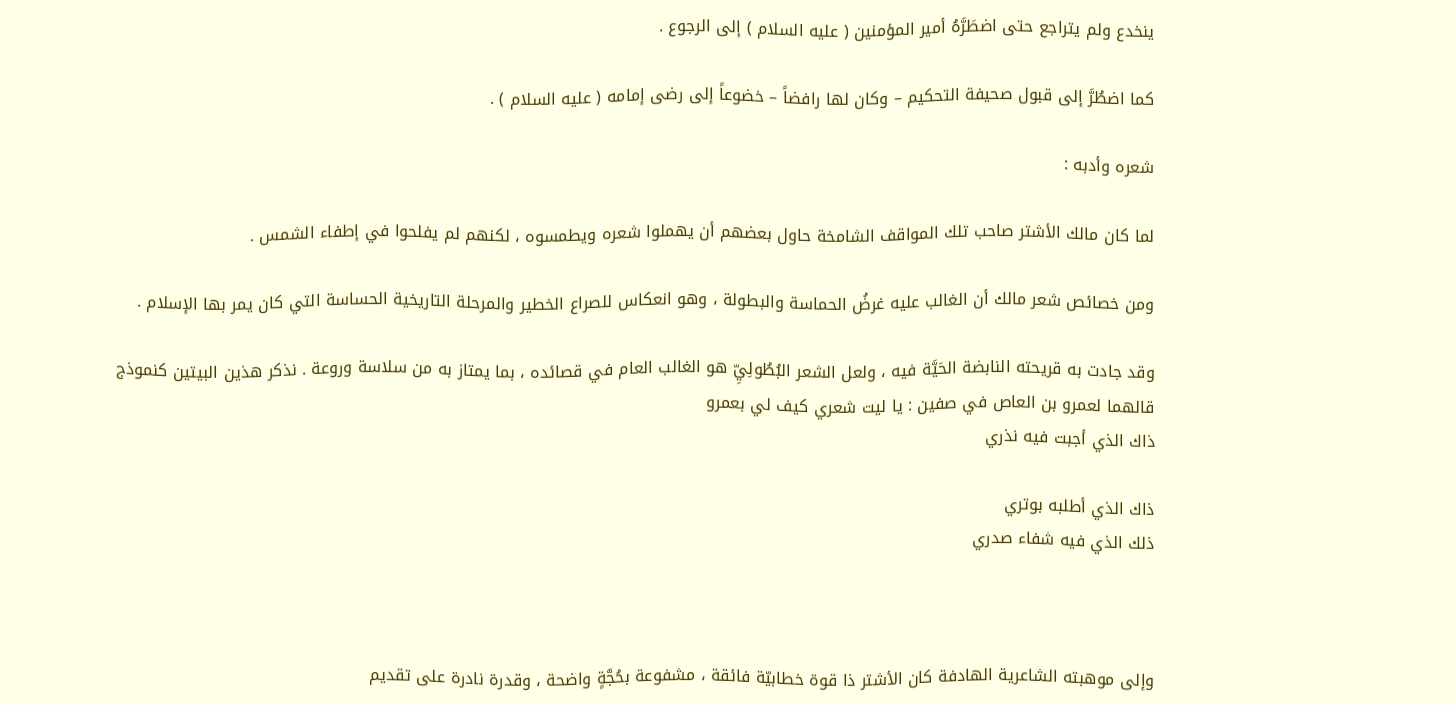ينخدع ولم يتراجع حتى اضطَرَّهُ أمير المؤمنين ( عليه السلام ) إلى الرجوع .

كما اضطُرَّ إلى قبول صحيفة التحكيم – وكان لها رافضاً – خضوعاً إلى رضى إمامه ( عليه السلام ) .

شعره وأدبه :

لما كان مالك الأشتر صاحب تلك المواقف الشامخة حاول بعضهم أن يهملوا شعره ويطمسوه ، لكنهم لم يفلحوا في إطفاء الشمس .

ومن خصائص شعر مالك أن الغالب عليه غرضُ الحماسة والبطولة ، وهو انعكاس للصراع الخطير والمرحلة التاريخية الحساسة التي كان يمر بها الإسلام .

وقد جادت به قريحته النابضة الحَيَّة فيه ، ولعل الشعر البُطُولِيِّ هو الغالب العام في قصائده ، بما يمتاز به من سلاسة وروعة . نذكر هذين البيتين كنموذج قالهما لعمرو بن العاص في صفين : يا ليت شعري كيف لي بعمرو
ذاك الذي أجبت فيه نذري

ذاك الذي أطلبه بوتري
ذلك الذي فيه شفاء صدري



وإلى موهبته الشاعرية الهادفة كان الأشتر ذا قوة خطابيّة فائقة ، مشفوعة بحُجَّةٍ واضحة ، وقدرة نادرة على تقديم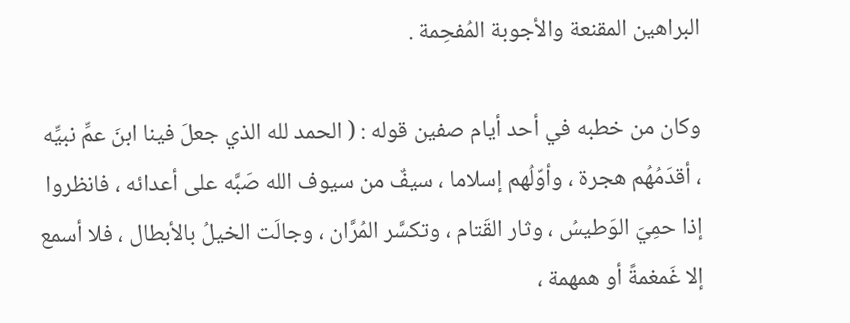البراهين المقنعة والأجوبة المُفحِمة .

وكان من خطبه في أحد أيام صفين قوله : ( الحمد لله الذي جعلَ فينا ابنَ عمِّ نبيِّه ، أقدَمُهُم هجرة ، وأوّلُهم إسلاما ، سيفٌ من سيوف الله صَبَّه على أعدائه ، فانظروا إذا حمِيَ الوَطيسُ ، وثار القَتام ، وتكسَّر المُرَّان ، وجالَت الخيلُ بالأبطال ، فلا أسمع إلا غَمغمةً أو همهمة ،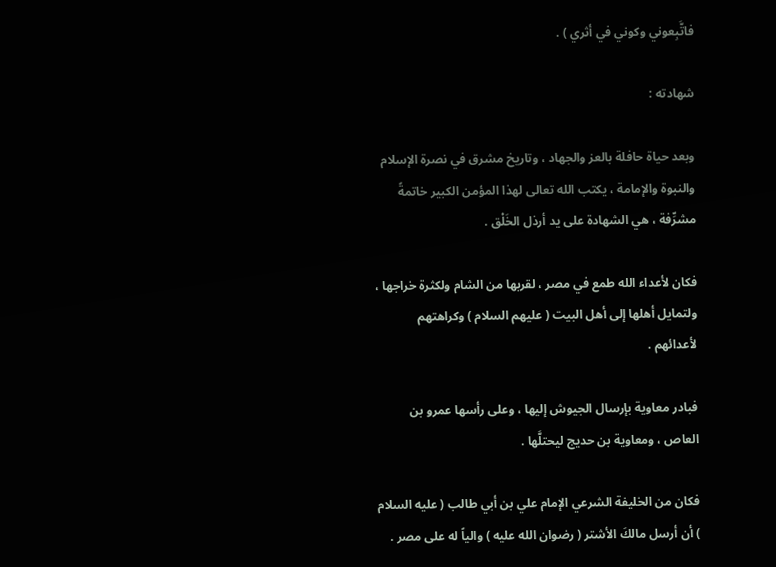فاتَّبِعوني وكوني في أثري ) .

شهادته :

وبعد حياة حافلة بالعز والجهاد ، وتاريخ مشرق في نصرة الإسلام والنبوة والإمامة ، يكتب الله تعالى لهذا المؤمن الكبير خاتمةً مشرِّفة ، هي الشهادة على يد أرذل الخَلْق .

فكان لأعداء الله طمع في مصر ، لقربها من الشام ولكثرة خراجها ، ولتمايل أهلها إلى أهل البيت ( عليهم السلام ) وكراهتهم لأعدائهم .

فبادر معاوية بإرسال الجيوش إليها ، وعلى رأسها عمرو بن العاص ، ومعاوية بن حديج ليحتلَّها .

فكان من الخليفة الشرعي الإمام علي بن أبي طالب ( عليه السلام ) أن أرسل مالكَ الأشتر ( رضوان الله عليه ) والياً له على مصر .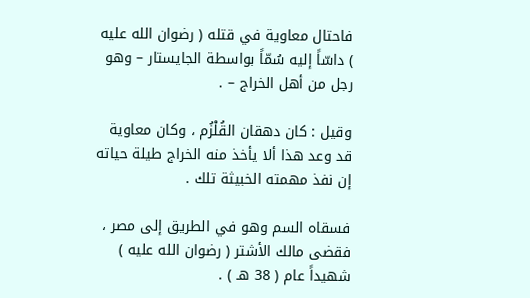فاحتال معاوية في قتله ( رضوان الله عليه ) داسّاً إليه سُمّاً بواسطة الجايستار – وهو رجل من أهل الخراج – .

وقيل : كان دهقان القُلْزُم ، وكان معاوية قد وعد هذا ألا يأخذ منه الخراج طيلة حياته إن نفذ مهمته الخبيثة تلك .

فسقاه السم وهو في الطريق إلى مصر ، فقضى مالك الأشتر ( رضوان الله عليه ) شهيداً عام ( 38 هـ ) .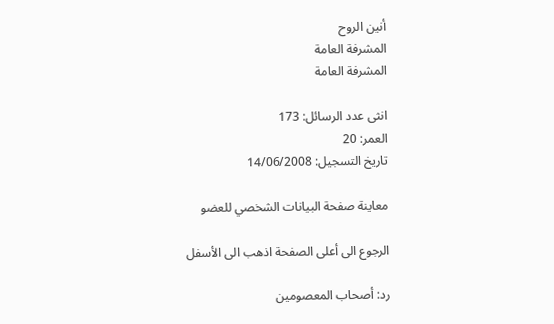أنين الروح
المشرفة العامة
المشرفة العامة

انثى عدد الرسائل: 173
العمر: 20
تاريخ التسجيل: 14/06/2008

معاينة صفحة البيانات الشخصي للعضو

الرجوع الى أعلى الصفحة اذهب الى الأسفل

رد: أصحاب المعصومين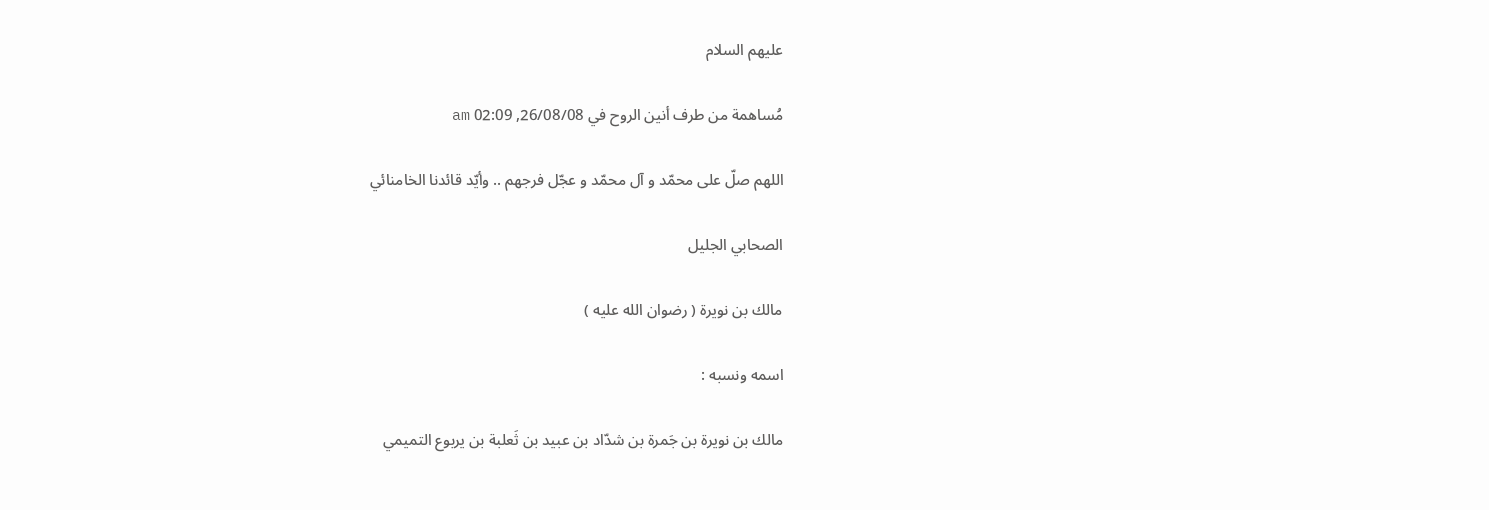عليهم السلام

مُساهمة من طرف أنين الروح في 26/08/08, 02:09 am

اللهم صلّ على محمّد و آل محمّد و عجّل فرجهم .. وأيّد قائدنا الخامنائي

الصحابي الجليل

مالك بن نويرة ( رضوان الله عليه )

اسمه ونسبه :

مالك بن نويرة بن جَمرة بن شدّاد بن عبيد بن ثَعلبة بن يربوع التميمي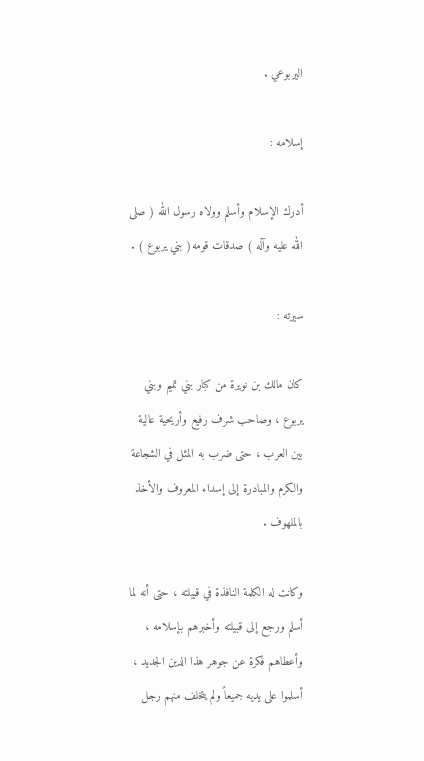اليربوعي .

إسلامه :

أدرك الإسلام وأسلم وولاه رسول الله ( صلى الله عليه وآله ) صدقات قومه( بني يربوع ) .

سيرته :

كان مالك بن نويرة من كبار بني تميم وبني يربوع ، وصاحب شرف رفيع وأريحية عالية بين العرب ، حتى ضرب به المثل في الشجاعة والكرم والمبادرة إلى إسداء المعروف والأخذ بالملهوف .

وكانت له الكلمة النافذة في قبيلته ، حتى أنه لما أسلم ورجع إلى قبيلته وأخبرهم بإسلامه ، وأعطاهم فكرة عن جوهر هذا الدين الجديد ، أسلموا على يديه جميعاً ولم يتخلف منهم رجل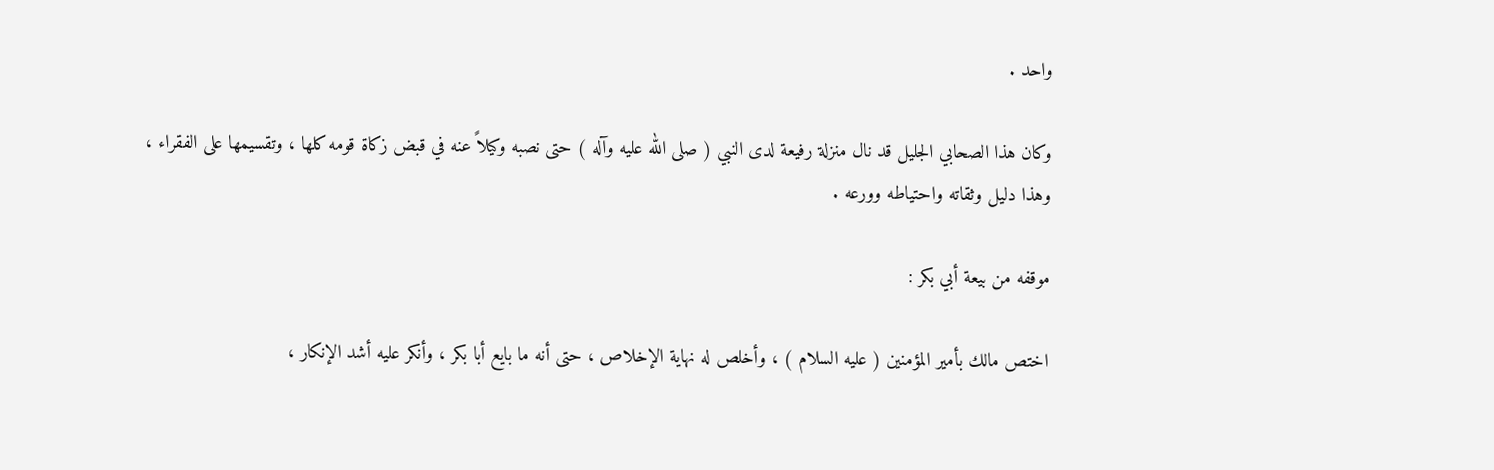واحد .

وكان هذا الصحابي الجليل قد نال منزلة رفيعة لدى النبي ( صلى الله عليه وآله ) حتى نصبه وكيلاً عنه في قبض زكاة قومه كلها ، وتقسيمها على الفقراء ، وهذا دليل وثقاته واحتياطه وورعه .

موقفه من بيعة أبي بكر :

اختص مالك بأمير المؤمنين ( عليه السلام ) ، وأخلص له نهاية الإخلاص ، حتى أنه ما بايع أبا بكر ، وأنكر عليه أشد الإنكار ،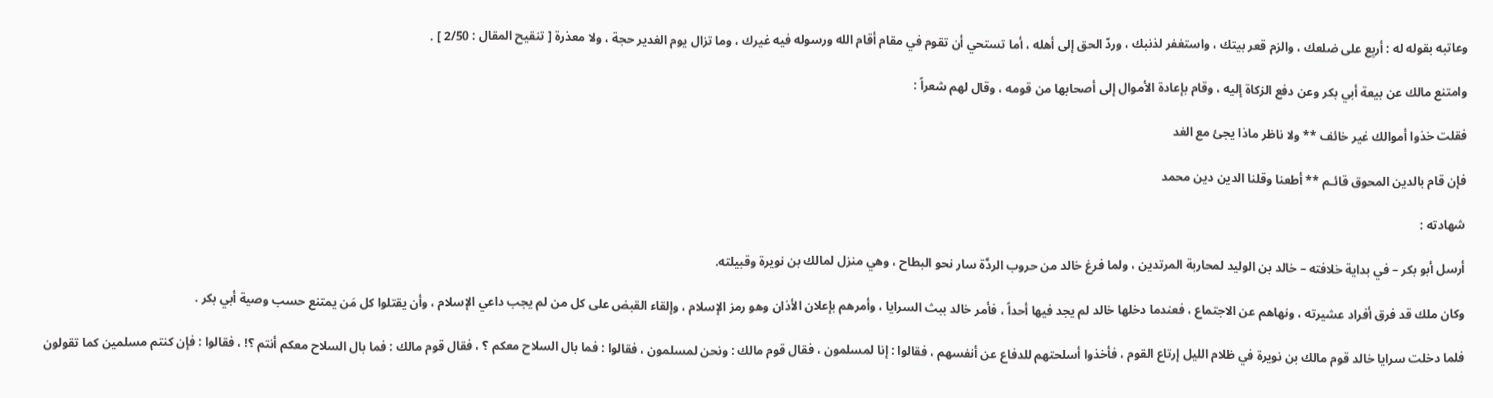وعاتبه بقوله له : أربِع على ضلعك ، والزم قعر بيتك ، واستغفر لذنبك ، وردّ الحق إلى أهله ، أما تستحي أن تقوم في مقام أقام الله ورسوله فيه غيرك ، وما تزال يوم الغدير حجة ، ولا معذرة [ تنقيح المقال : 2/50 ] .

وامتنع مالك عن بيعة أبي بكر وعن دفع الزكاة إليه ، وقام بإعادة الأموال إلى أصحابها من قومه ، وقال لهم شعراً :

فقلت خذوا أموالك غير خائف ** ولا ناظر ماذا يجئ مع الغد

فإن قام بالدين المحوق قائـم ** أطعنا وقلنا الدين دين محمد

شهادته :

أرسل أبو بكر – في بداية خلافته – خالد بن الوليد لمحاربة المرتدين ، ولما فرغ خالد من حروب الردَّة سار نحو البطاح ، وهي منزل لمالك بن نويرة وقبيلته.

وكان ملك قد فرق أفراد عشيرته ، ونهاهم عن الاجتماع ، فعندما دخلها خالد لم يجد فيها أحداً ، فأمر خالد ببث السرايا ، وأمرهم بإعلان الأذان وهو رمز الإسلام ، وإلقاء القبض على كل من لم يجب داعي الإسلام ، وأن يقتلوا كل مَن يمتنع حسب وصية أبي بكر .

فلما دخلت سرايا خالد قوم مالك بن نويرة في ظلام الليل إرتاع القوم ، فأخذوا أسلحتهم للدفاع عن أنفسهم ، فقالوا : إنا لمسلمون ، فقال قوم مالك : ونحن لمسلمون ، فقالوا : فما بال السلاح معكم ؟ ، فقال قوم مالك : فما بال السلاح معكم أنتم ؟! ، فقالوا : فإن كنتم مسلمين كما تقولون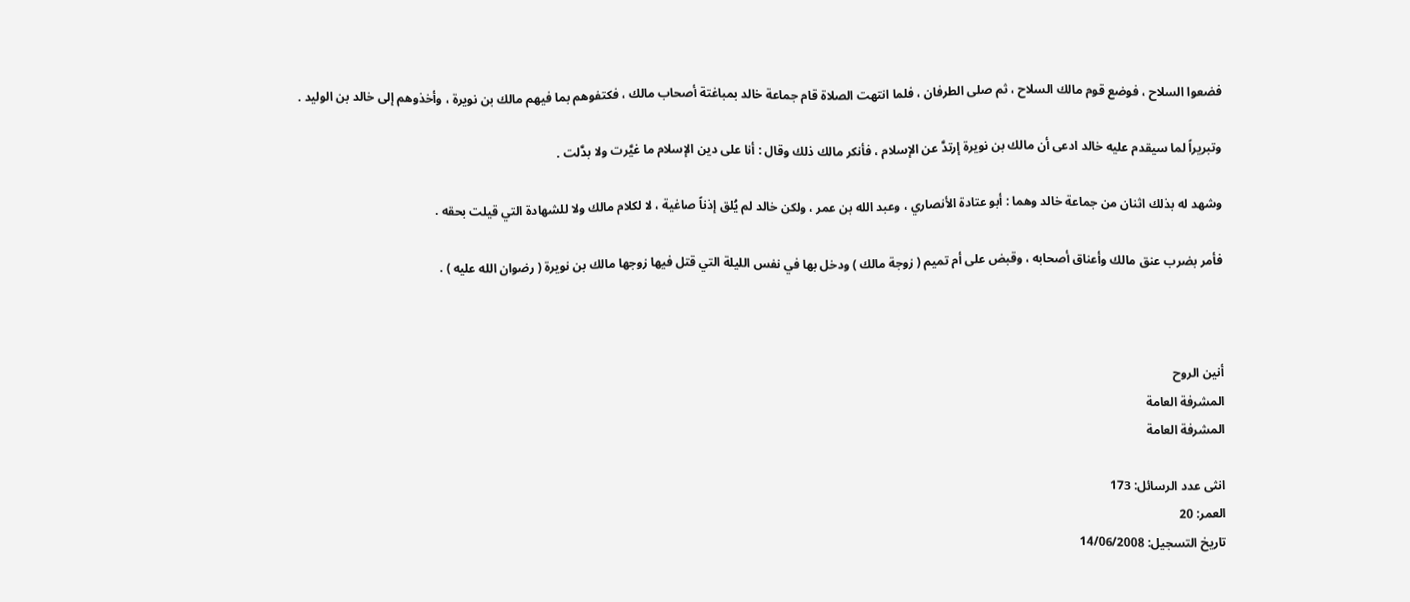فضعوا السلاح ، فوضع قوم مالك السلاح ، ثم صلى الطرفان ، فلما انتهت الصلاة قام جماعة خالد بمباغتة أصحاب مالك ، فكتفوهم بما فيهم مالك بن نويرة ، وأخذوهم إلى خالد بن الوليد .

وتبريراً لما سيقدم عليه خالد ادعى أن مالك بن نويرة إرتدَّ عن الإسلام ، فأنكر مالك ذلك وقال : أنا على دين الإسلام ما غيَّرت ولا بدَّلت .

وشهد له بذلك اثنان من جماعة خالد وهما : أبو عتادة الأنصاري ، وعبد الله بن عمر ، ولكن خالد لم يُلق إذناً صاغية ، لا لكلام مالك ولا للشهادة التي قيلت بحقه .

فأمر بضرب عنق مالك وأعناق أصحابه ، وقبض على أم تميم ( زوجة مالك ) ودخل بها في نفس الليلة التي قتل فيها زوجها مالك بن نويرة ( رضوان الله عليه ) .



أنين الروح
المشرفة العامة
المشرفة العامة

انثى عدد الرسائل: 173
العمر: 20
تاريخ التسجيل: 14/06/2008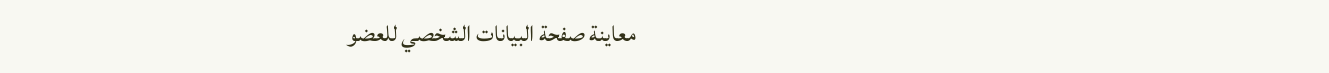معاينة صفحة البيانات الشخصي للعضو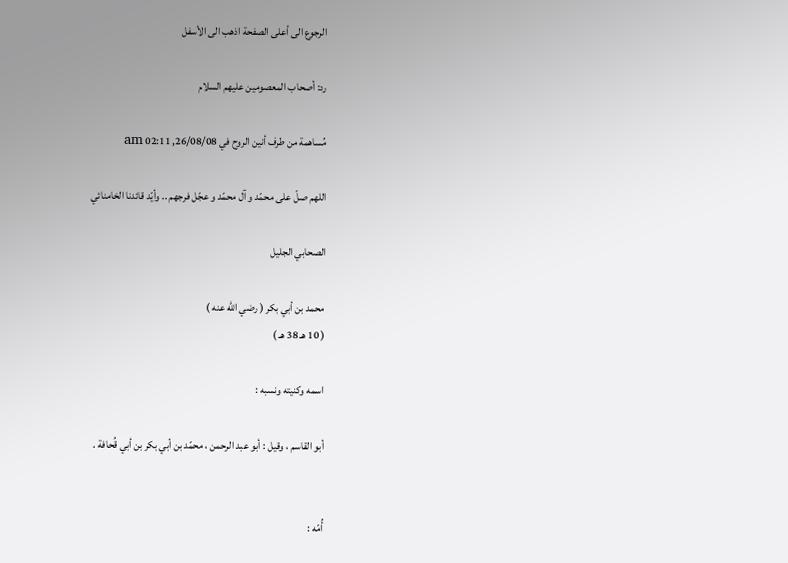الرجوع الى أعلى الصفحة اذهب الى الأسفل

رد: أصحاب المعصومين عليهم السلام

مُساهمة من طرف أنين الروح في 26/08/08, 02:11 am

اللهم صلّ على محمّد و آل محمّد و عجّل فرجهم .. وأيّد قائدنا الخامنائي

الصحابي الجليل

محمد بن أبي بكر ( رضي الله عنه )
( 10 هـ 38 هـ )

اسمه وكنيته ونسبه :

أبو القاسم ، وقيل : أبو عبد الرحمن ، محمّد بن أبي بكر بن أبي قُحافة .


أُمّه :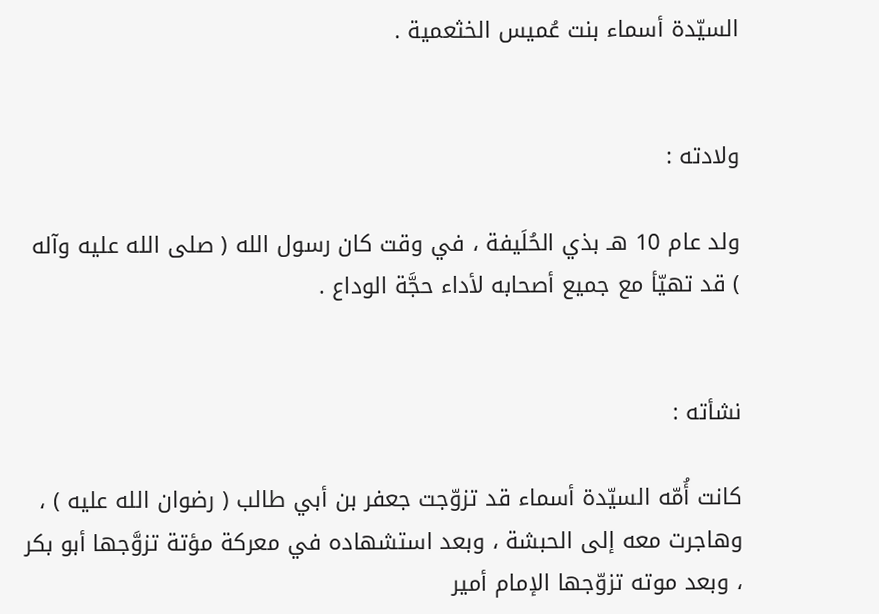السيّدة أسماء بنت عُميس الخثعمية .


ولادته :

ولد عام 10 هـ بذي الحُلَيفة ، في وقت كان رسول الله ( صلى الله عليه وآله ) قد تهيّأ مع جميع أصحابه لأداء حجَّة الوداع .


نشأته :

كانت أُمّه السيّدة أسماء قد تزوّجت جعفر بن أبي طالب ( رضوان الله عليه ) ، وهاجرت معه إلى الحبشة ، وبعد استشهاده في معركة مؤتة تزوَّجها أبو بكر ، وبعد موته تزوّجها الإمام أمير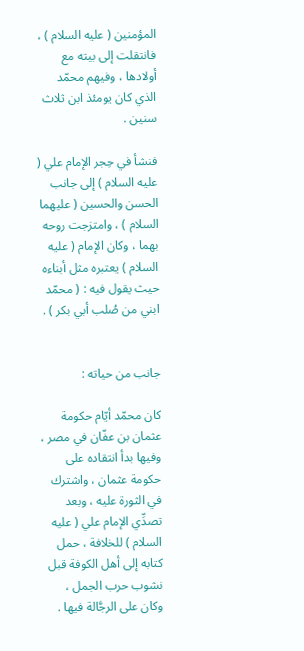المؤمنين ( عليه السلام ) ، فانتقلت إلى بيته مع أولادها ، وفيهم محمّد الذي كان يومئذ ابن ثلاث سنين .

فنشأ في حِجر الإمام علي ( عليه السلام ) إلى جانب الحسن والحسين ( عليهما السلام ) ، وامتزجت روحه بهما ، وكان الإمام ( عليه السلام ) يعتبره مثل أبناءه حيث يقول فيه : ( محمّد ابني من صُلب أبي بكر ) .


جانب من حياته :

كان محمّد أيّام حكومة عثمان بن عفّان في مصر ، وفيها بدأ انتقاده على حكومة عثمان ، واشترك في الثورة عليه ، وبعد تصدِّي الإمام علي ( عليه السلام ) للخلافة ، حمل كتابه إلى أهل الكوفة قبل نشوب حرب الجمل ، وكان على الرجَّالة فيها .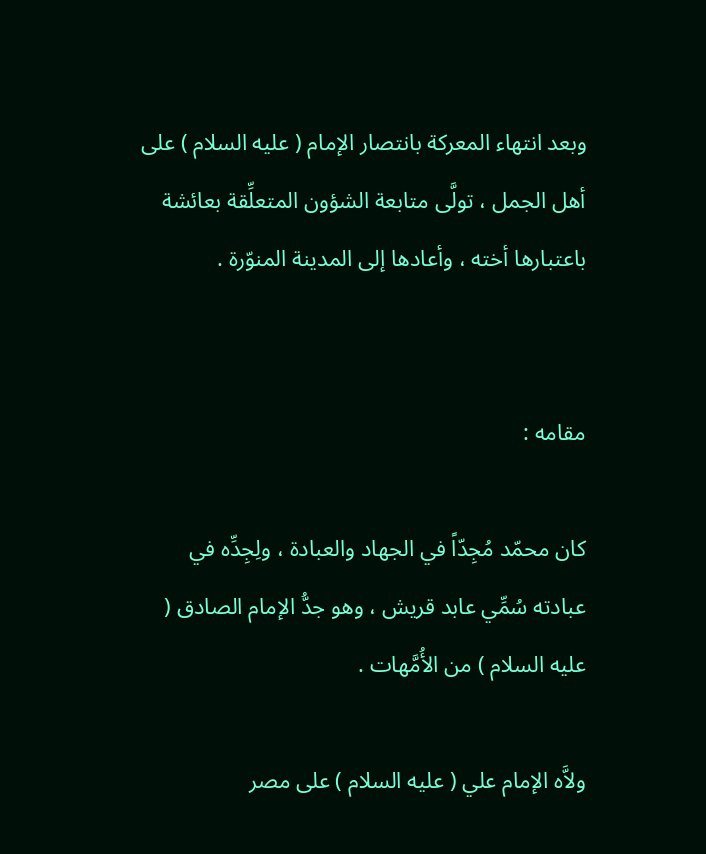وبعد انتهاء المعركة بانتصار الإمام ( عليه السلام ) على أهل الجمل ، تولَّى متابعة الشؤون المتعلِّقة بعائشة باعتبارها أخته ، وأعادها إلى المدينة المنوّرة .


مقامه :

كان محمّد مُجِدّاً في الجهاد والعبادة ، ولِجِدِّه في عبادته سُمِّي عابد قريش ، وهو جدُّ الإمام الصادق ( عليه السلام ) من الأُمَّهات .

ولاَّه الإمام علي ( عليه السلام ) على مصر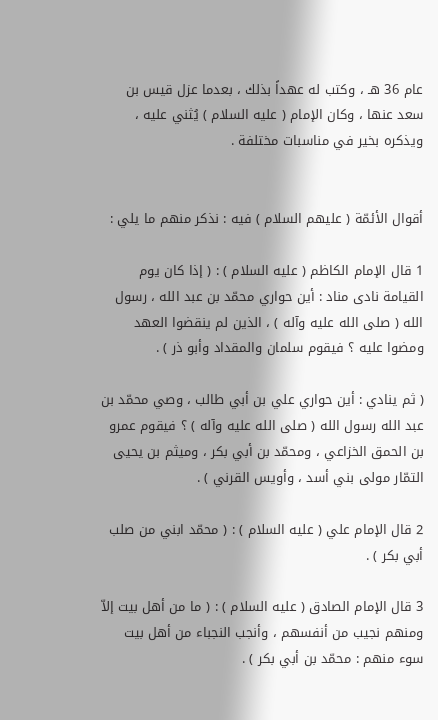عام 36 هـ ، وكتب له عهداً بذلك ، بعدما عزل قيس بن سعد عنها ، وكان الإمام ( عليه السلام ) يُثني عليه ، ويذكره بخير في مناسبات مختلفة .


أقوال الأئمّة ( عليهم السلام ) فيه : نذكر منهم ما يلي :

1 قال الإمام الكاظم ( عليه السلام ) : ( إذا كان يوم القيامة نادى مناد : أين حواري محمّد بن عبد الله ، رسول الله ( صلى الله عليه وآله ) ، الذين لم ينقضوا العهد ومضوا عليه ؟ فيقوم سلمان والمقداد وأبو ذر ) .

( ثم ينادي : أين حواري علي بن أبي طالب ، وصي محمّد بن عبد الله رسول الله ( صلى الله عليه وآله ) ؟ فيقوم عمرو بن الحمق الخزاعي ، ومحمّد بن أبي بكر ، وميثم بن يحيى التمّار مولى بني أسد ، وأويس القرني ) .

2 قال الإمام علي ( عليه السلام ) : ( محمّد ابني من صلب أبي بكر ) .

3 قال الإمام الصادق ( عليه السلام ) : ( ما من أهل بيت إلاّ ومنهم نجيب من أنفسهم ، وأنجب النجباء من أهل بيت سوء منهم : محمّد بن أبي بكر ) .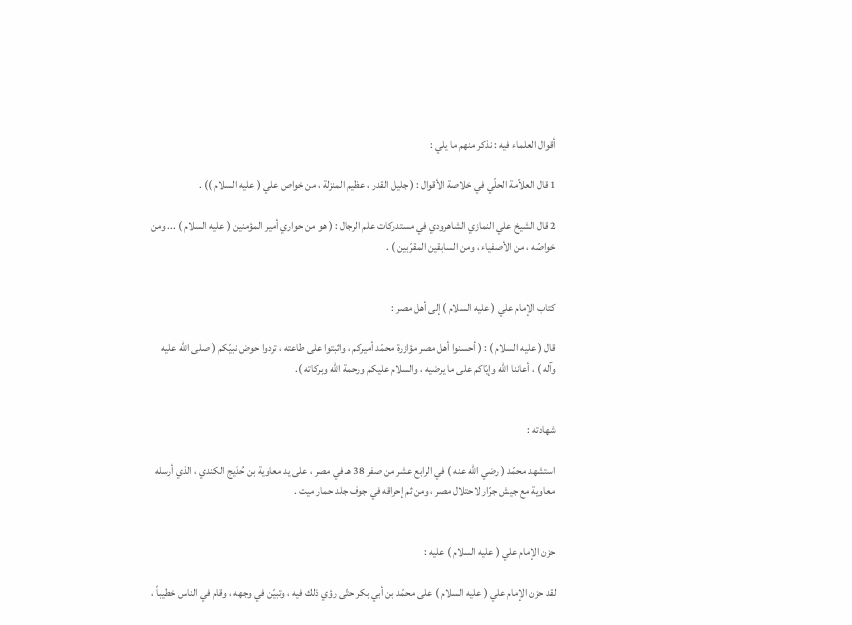أقوال العلماء فيه : نذكر منهم ما يلي :

1 قال العلاّمة الحلّي في خلاصة الأقوال : ( جليل القدر ، عظيم المنزلة ، من خواص علي ( عليه السلام )) .

2 قال الشيخ علي النمازي الشاهرودي في مستدركات علم الرجال : ( هو من حواري أمير المؤمنين ( عليه السلام ) ... ومن خواصّه ، من الأصفياء ، ومن السابقين المقرّبين ) .


كتاب الإمام علي ( عليه السلام ) إلى أهل مصر :

قال ( عليه السلام ) : ( أحسنوا أهل مصر مؤازرة محمّد أميركم ، واثبتوا على طاعته ، تردوا حوض نبيّكم ( صلى الله عليه وآله ) ، أعاننا الله وإيّاكم على ما يرضيه ، والسلام عليكم ورحمة الله وبركاته ).


شهادته :

استشهد محمّد ( رضي الله عنه ) في الرابع عشر من صفر 38 هـ في مصر ، على يد معاوية بن حُدَيج الكندي ، الذي أرسله معاوية مع جيش جرّار لاحتلال مصر ، ومن ثم إحراقه في جوف جلد حمار ميت .


حزن الإمام علي ( عليه السلام ) عليه :

لقد حزن الإمام علي ( عليه السلام ) على محمّد بن أبي بكر حتّى رؤي ذلك فيه ، وتبيّن في وجهه ، وقام في الناس خطيباً ،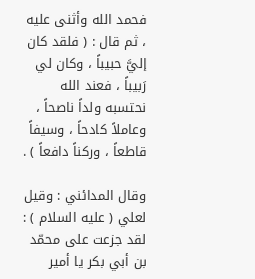فحمد الله وأثنى عليه ، ثم قال : ( فلقد كان إليَّ حبيباً ، وكان لي رَبيباً ، فعند الله نحتسبه ولداً ناصحاً ، وعاملاً كادحاً ، وسيفاً قاطعاً ، وركناً دافعاً ) .

وقال المدائني : وقيل لعلي ( عليه السلام ) : لقد جزعت على محمّد بن أبي بكر يا أمير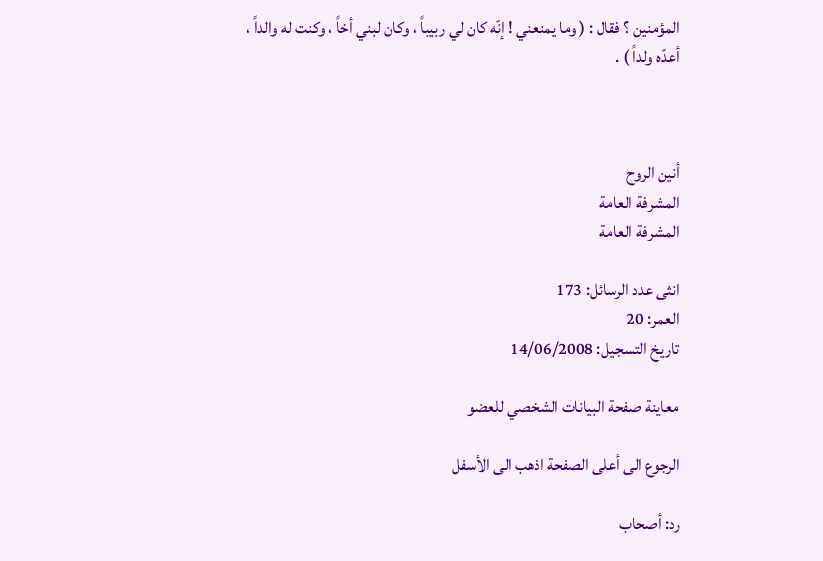المؤمنين ؟ فقال : ( وما يمنعني ! إنّه كان لي ربيباً ، وكان لبني أخاً ، وكنت له والداً ، أعدّه ولداً ) .



أنين الروح
المشرفة العامة
المشرفة العامة

انثى عدد الرسائل: 173
العمر: 20
تاريخ التسجيل: 14/06/2008

معاينة صفحة البيانات الشخصي للعضو

الرجوع الى أعلى الصفحة اذهب الى الأسفل

رد: أصحاب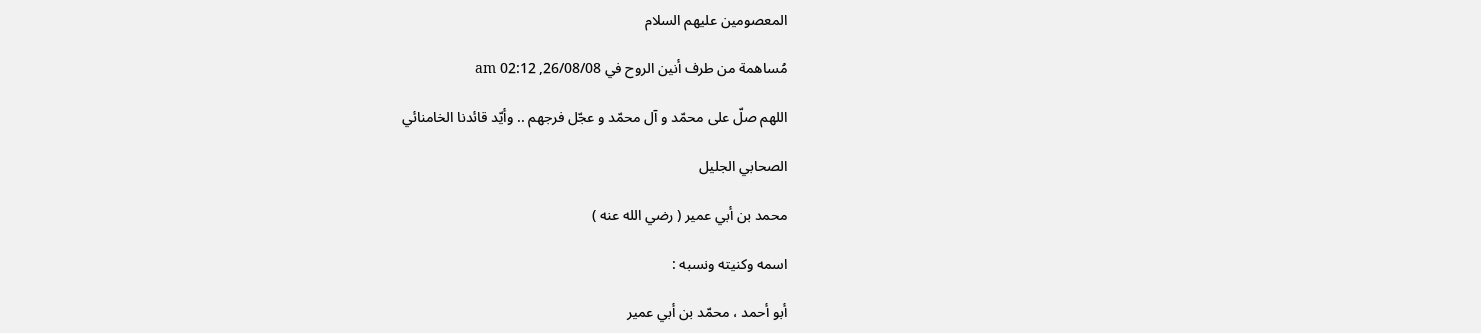المعصومين عليهم السلام

مُساهمة من طرف أنين الروح في 26/08/08, 02:12 am

اللهم صلّ على محمّد و آل محمّد و عجّل فرجهم .. وأيّد قائدنا الخامنائي

الصحابي الجليل

محمد بن أبي عمير ( رضي الله عنه )

اسمه وكنيته ونسبه :

أبو أحمد ، محمّد بن أبي عمير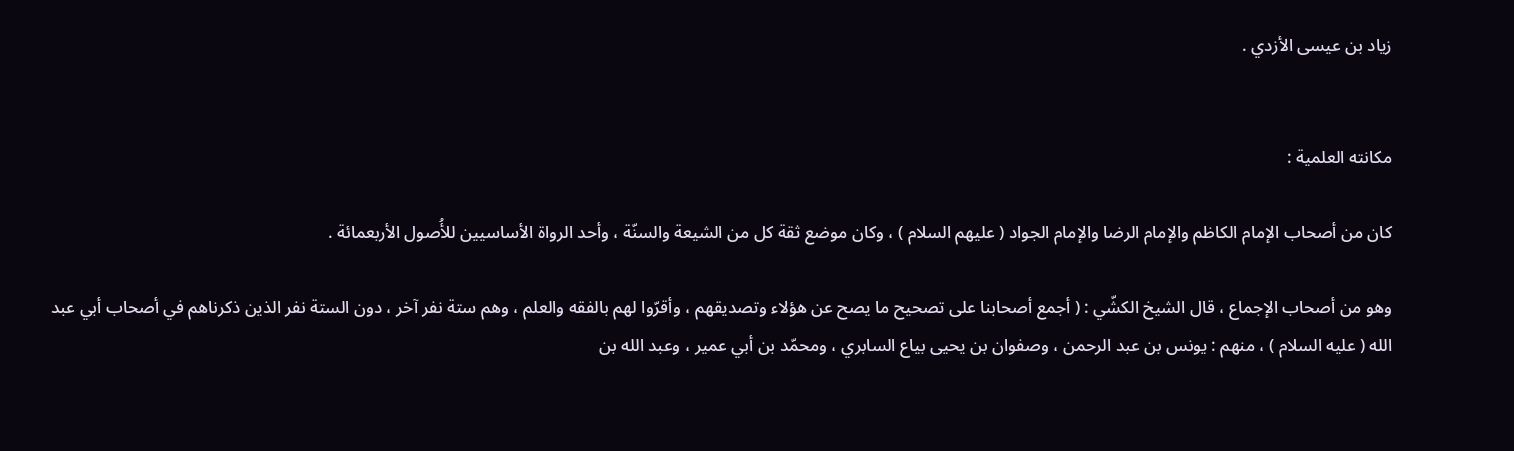زياد بن عيسى الأزدي .


مكانته العلمية :

كان من أصحاب الإمام الكاظم والإمام الرضا والإمام الجواد ( عليهم السلام ) ، وكان موضع ثقة كل من الشيعة والسنّة ، وأحد الرواة الأساسيين للأُصول الأربعمائة .

وهو من أصحاب الإجماع ، قال الشيخ الكشّي : ( أجمع أصحابنا على تصحيح ما يصح عن هؤلاء وتصديقهم ، وأقرّوا لهم بالفقه والعلم ، وهم ستة نفر آخر ، دون الستة نفر الذين ذكرناهم في أصحاب أبي عبد الله ( عليه السلام ) ، منهم : يونس بن عبد الرحمن ، وصفوان بن يحيى بياع السابري ، ومحمّد بن أبي عمير ، وعبد الله بن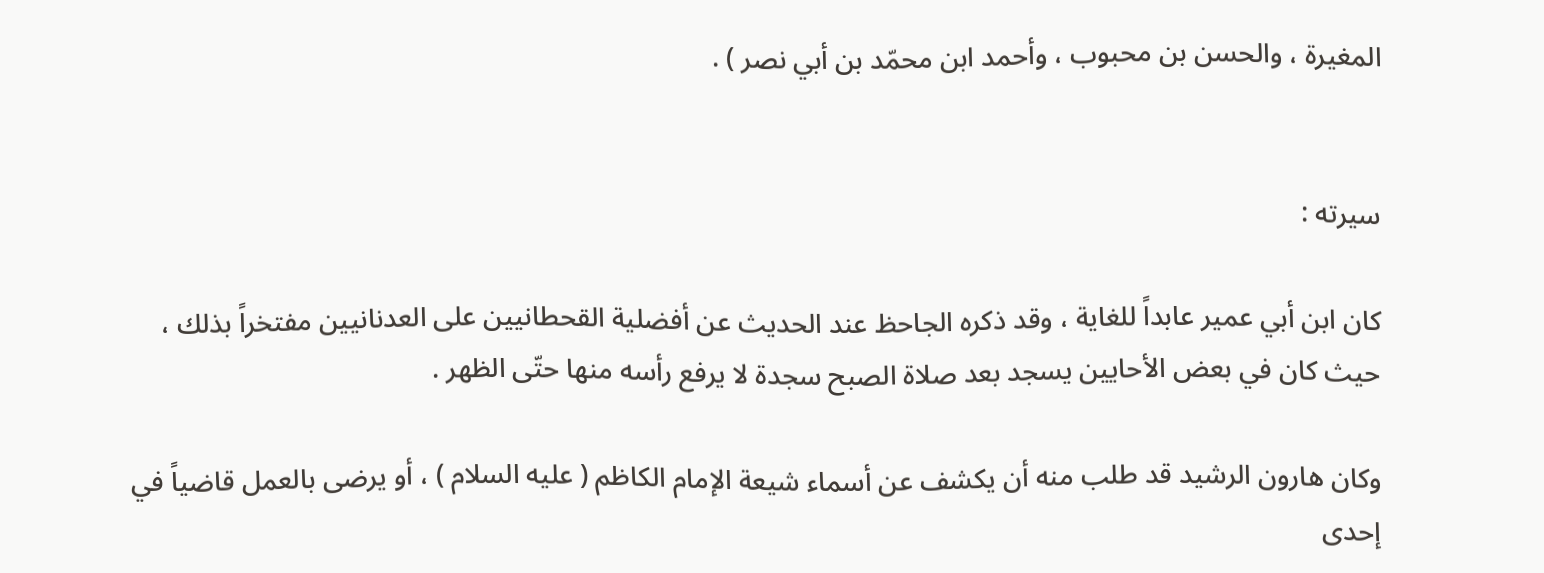المغيرة ، والحسن بن محبوب ، وأحمد ابن محمّد بن أبي نصر ) .


سيرته :

كان ابن أبي عمير عابداً للغاية ، وقد ذكره الجاحظ عند الحديث عن أفضلية القحطانيين على العدنانيين مفتخراً بذلك ، حيث كان في بعض الأحايين يسجد بعد صلاة الصبح سجدة لا يرفع رأسه منها حتّى الظهر .

وكان هارون الرشيد قد طلب منه أن يكشف عن أسماء شيعة الإمام الكاظم ( عليه السلام ) ، أو يرضى بالعمل قاضياً في إحدى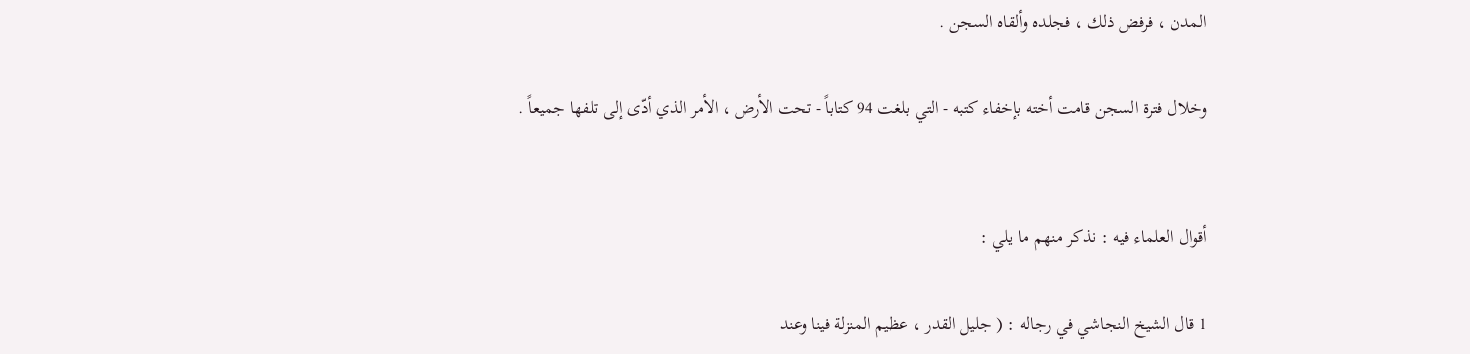المدن ، فرفض ذلك ، فجلده وألقاه السجن .

وخلال فترة السجن قامت أخته بإخفاء كتبه - التي بلغت 94 كتاباً - تحت الأرض ، الأمر الذي أدّى إلى تلفها جميعاً .


أقوال العلماء فيه : نذكر منهم ما يلي :

1 قال الشيخ النجاشي في رجاله : ( جليل القدر ، عظيم المنزلة فينا وعند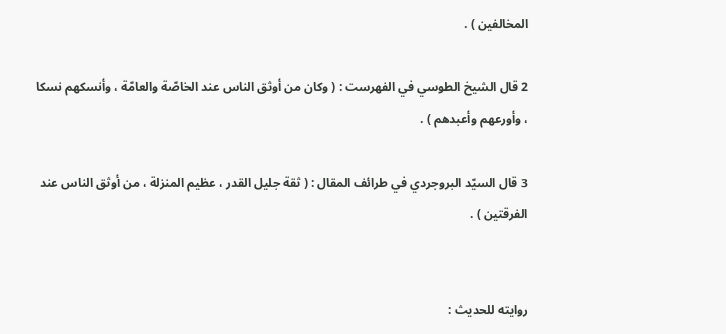المخالفين ) .

2 قال الشيخ الطوسي في الفهرست : ( وكان من أوثق الناس عند الخاصّة والعامّة ، وأنسكهم نسكا ، وأورعهم وأعبدهم ) .

3 قال السيّد البروجردي في طرائف المقال : ( ثقة جليل القدر ، عظيم المنزلة ، من أوثق الناس عند الفرقتين ) .


روايته للحديث :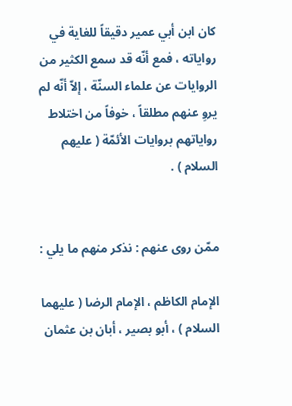كان ابن أبي عمير دقيقاً للغاية في رواياته ، فمع أنّه قد سمع الكثير من الروايات عن علماء السنّة ، إلاّ أنّه لم يروِ عنهم مطلقاً ، خوفاً من اختلاط رواياتهم بروايات الأئمّة ( عليهم السلام ) .


ممّن روى عنهم : نذكر منهم ما يلي :

الإمام الكاظم ، الإمام الرضا ( عليهما السلام ) ، أبو بصير ، أبان بن عثمان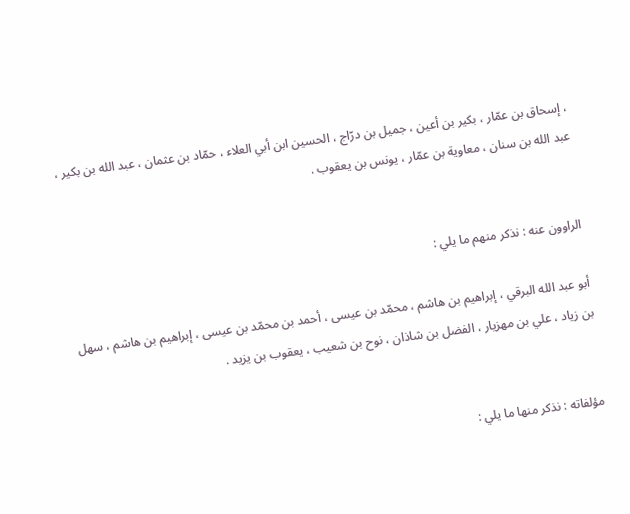، إسحاق بن عمّار ، بكير بن أعين ، جميل بن درّاج ، الحسين ابن أبي العلاء ، حمّاد بن عثمان ، عبد الله بن بكير ، عبد الله بن سنان ، معاوية بن عمّار ، يونس بن يعقوب .


الراوون عنه : نذكر منهم ما يلي :

أبو عبد الله البرقي ، إبراهيم بن هاشم ، محمّد بن عيسى ، أحمد بن محمّد بن عيسى ، إبراهيم بن هاشم ، سهل بن زياد ، علي بن مهزيار ، الفضل بن شاذان ، نوح بن شعيب ، يعقوب بن يزيد .


مؤلفاته : نذكر منها ما يلي :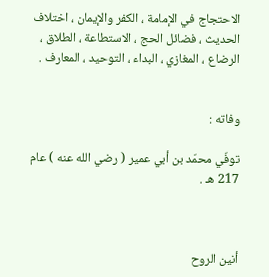الاحتجاج في الإمامة ، الكفر والإيمان ، اختلاف الحديث ، فضائل الحج ، الاستطاعة ، الطلاق ، الرضاع ، المغازي ، البداء ، التوحيد ، المعارف .


وفاته :

توفّي محمّد بن أبي عمير ( رضي الله عنه ) عام 217 هـ .



أنين الروح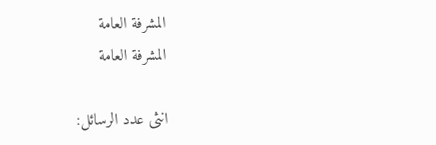المشرفة العامة
المشرفة العامة

انثى عدد الرسائل: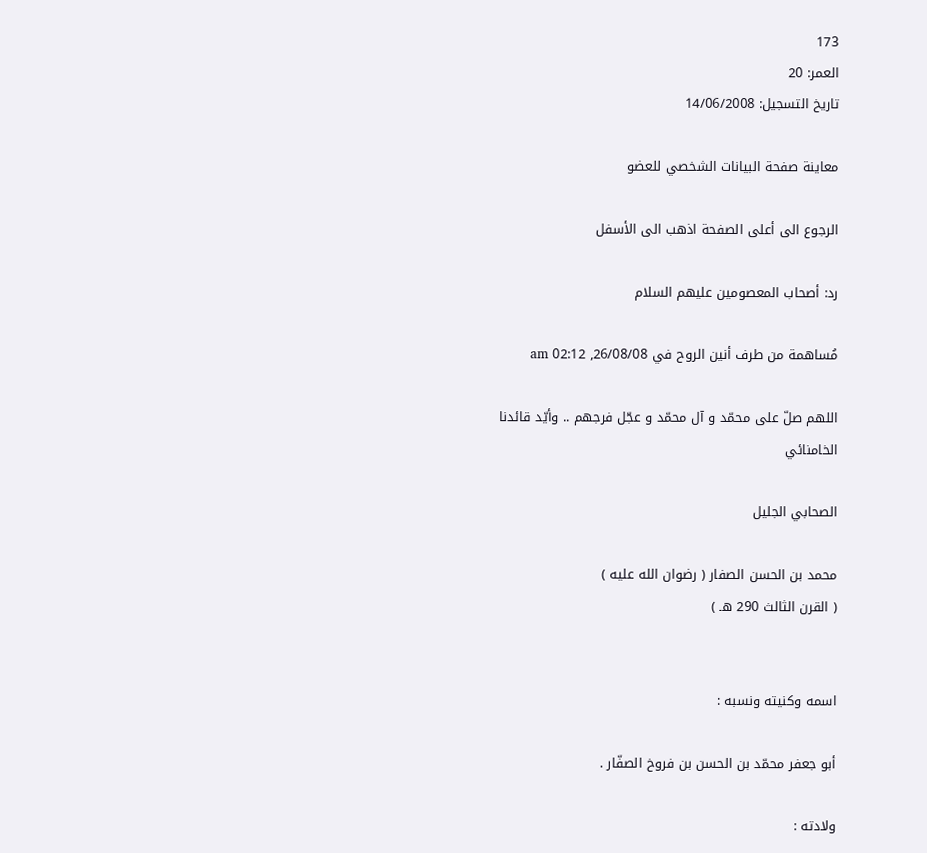173
العمر: 20
تاريخ التسجيل: 14/06/2008

معاينة صفحة البيانات الشخصي للعضو

الرجوع الى أعلى الصفحة اذهب الى الأسفل

رد: أصحاب المعصومين عليهم السلام

مُساهمة من طرف أنين الروح في 26/08/08, 02:12 am

اللهم صلّ على محمّد و آل محمّد و عجّل فرجهم .. وأيّد قائدنا الخامنائي

الصحابي الجليل

محمد بن الحسن الصفار ( رضوان الله عليه )
( القرن الثالث 290 هـ )


اسمه وكنيته ونسبه :

أبو جعفر محمّد بن الحسن بن فروخ الصفّار .

ولادته :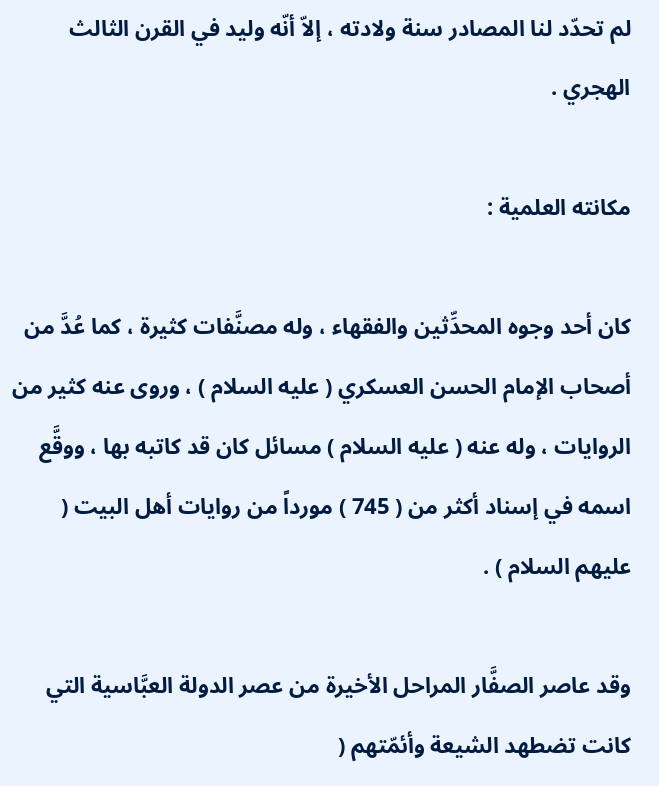لم تحدّد لنا المصادر سنة ولادته ، إلاّ أنّه وليد في القرن الثالث الهجري .

مكانته العلمية :

كان أحد وجوه المحدِّثين والفقهاء ، وله مصنَّفات كثيرة ، كما عُدَّ من أصحاب الإمام الحسن العسكري ( عليه السلام ) ، وروى عنه كثير من الروايات ، وله عنه ( عليه السلام ) مسائل كان قد كاتبه بها ، ووقَّع اسمه في إسناد أكثر من ( 745 ) مورداً من روايات أهل البيت ( عليهم السلام ) .

وقد عاصر الصفَّار المراحل الأخيرة من عصر الدولة العبَّاسية التي كانت تضطهد الشيعة وأئمّتهم (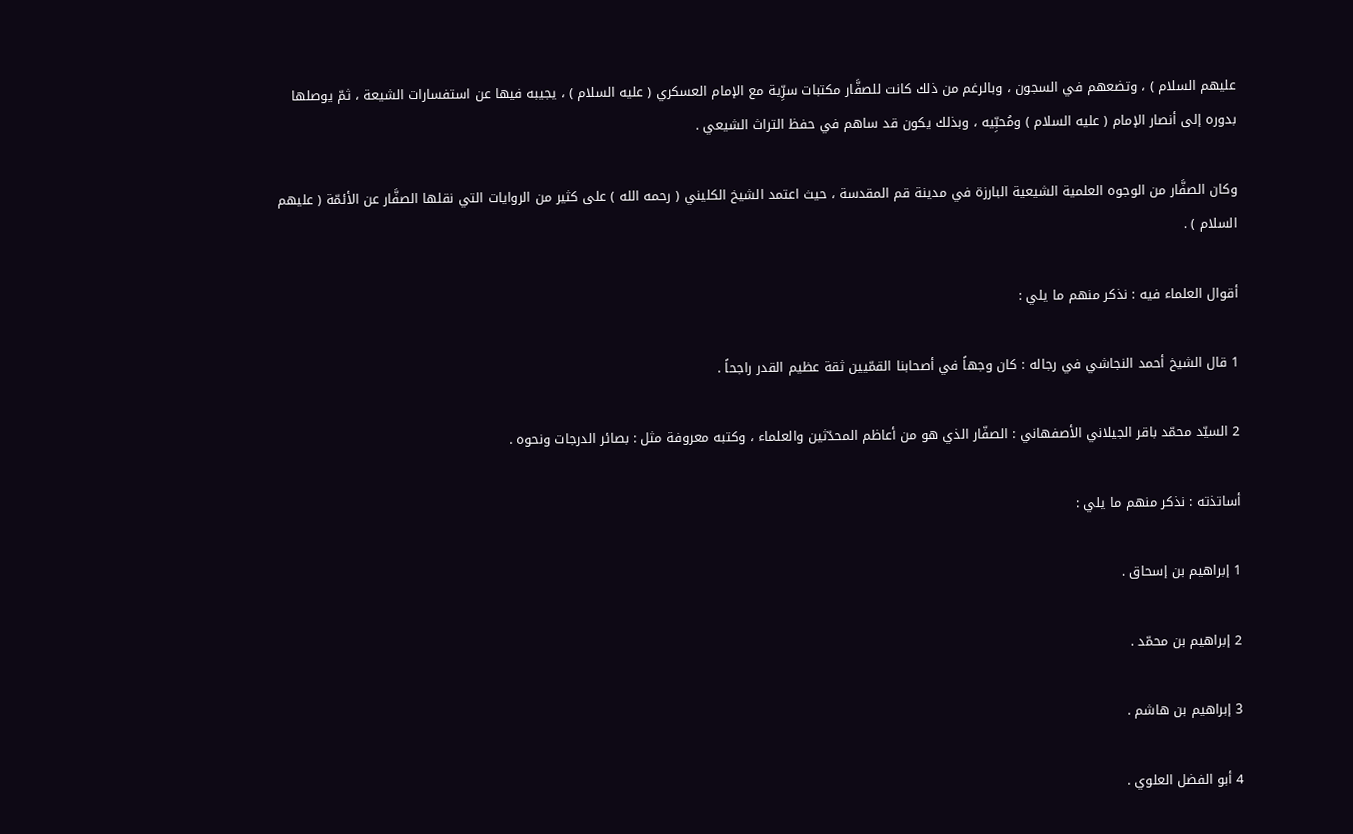عليهم السلام ) ، وتضعهم في السجون ، وبالرغم من ذلك كانت للصفَّار مكتبات سرِّية مع الإمام العسكري ( عليه السلام ) ، يجيبه فيها عن استفسارات الشيعة ، ثمّ يوصلها بدوره إلى أنصار الإمام ( عليه السلام ) ومُحبِّيه ، وبذلك يكون قد ساهم في حفظ التراث الشيعي .

وكان الصفَّار من الوجوه العلمية الشيعية البارزة في مدينة قم المقدسة ، حيث اعتمد الشيخ الكليني ( رحمه الله ) على كثير من الروايات التي نقلها الصفَّار عن الأئمّة ( عليهم السلام ) .

أقوال العلماء فيه : نذكر منهم ما يلي :

1 قال الشيخ أحمد النجاشي في رجاله : كان وجهاً في أصحابنا القمّيين ثقة عظيم القدر راجحاً .

2 السيّد محمّد باقر الجيلاني الأصفهاني : الصفّار الذي هو من أعاظم المحدّثين والعلماء ، وكتبه معروفة مثل : بصائر الدرجات ونحوه .

أساتذته : نذكر منهم ما يلي :

1 إبراهيم بن إسحاق .

2 إبراهيم بن محمّد .

3 إبراهيم بن هاشم .

4 أبو الفضل العلوي .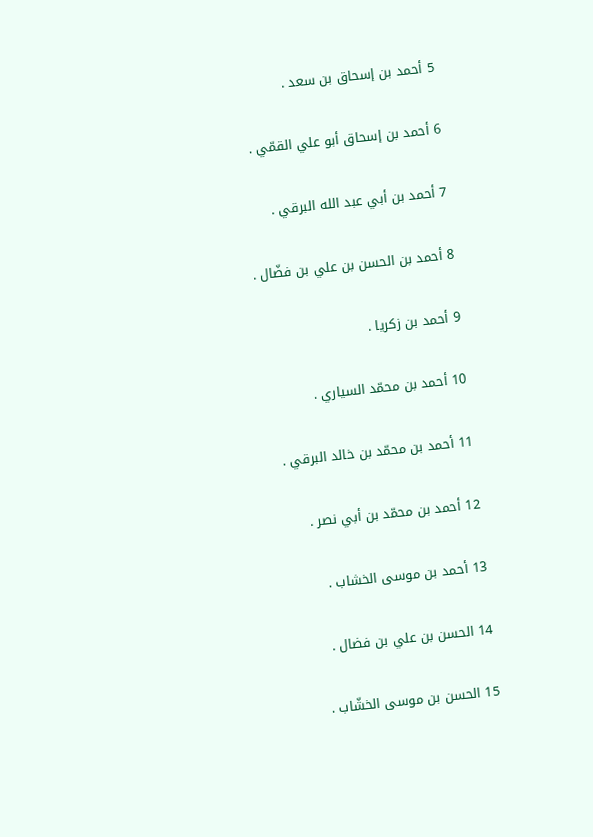5 أحمد بن إسحاق بن سعد .

6 أحمد بن إسحاق أبو علي القمّي .

7 أحمد بن أبي عبد الله البرقي .

8 أحمد بن الحسن بن علي بن فضّال .

9 أحمد بن زكريا .

10 أحمد بن محمّد السياري .

11 أحمد بن محمّد بن خالد البرقي .

12 أحمد بن محمّد بن أبي نصر .

13 أحمد بن موسى الخشاب .

14 الحسن بن علي بن فضال .

15 الحسن بن موسى الخشّاب .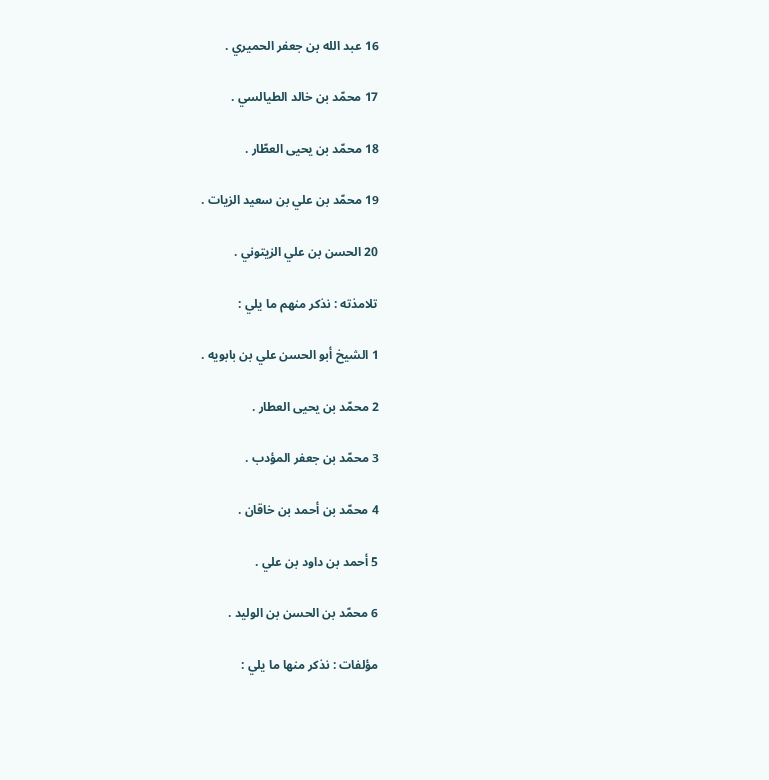16 عبد الله بن جعفر الحميري .

17 محمّد بن خالد الطيالسي .

18 محمّد بن يحيى العطّار .

19 محمّد بن علي بن سعيد الزيات .

20 الحسن بن علي الزيتوني .

تلامذته : نذكر منهم ما يلي :

1 الشيخ أبو الحسن علي بن بابويه .

2 محمّد بن يحيى العطار .

3 محمّد بن جعفر المؤدب .

4 محمّد بن أحمد بن خاقان .

5 أحمد بن داود بن علي .

6 محمّد بن الحسن بن الوليد .

مؤلفات : نذكر منها ما يلي :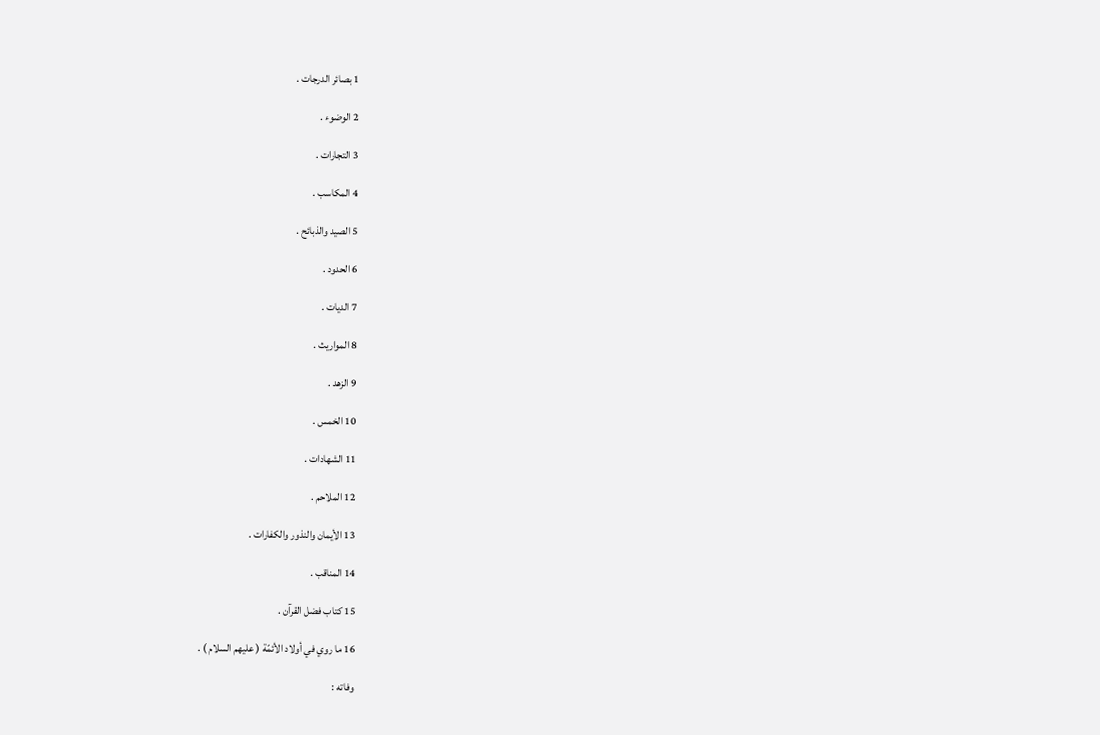1 بصائر الدرجات .

2 الوضوء .

3 التجارات .

4 المكاسب .

5 الصيد والذبائح .

6 الحدود .

7 الديات .

8 المواريث .

9 الزهد .

10 الخمس .

11 الشهادات .

12 الملاحم .

13 الأيمان والنذور والكفارات .

14 المناقب .

15 كتاب فضل القرآن .

16 ما روي في أولاد الأئمّة ( عليهم السلام ) .

وفاته :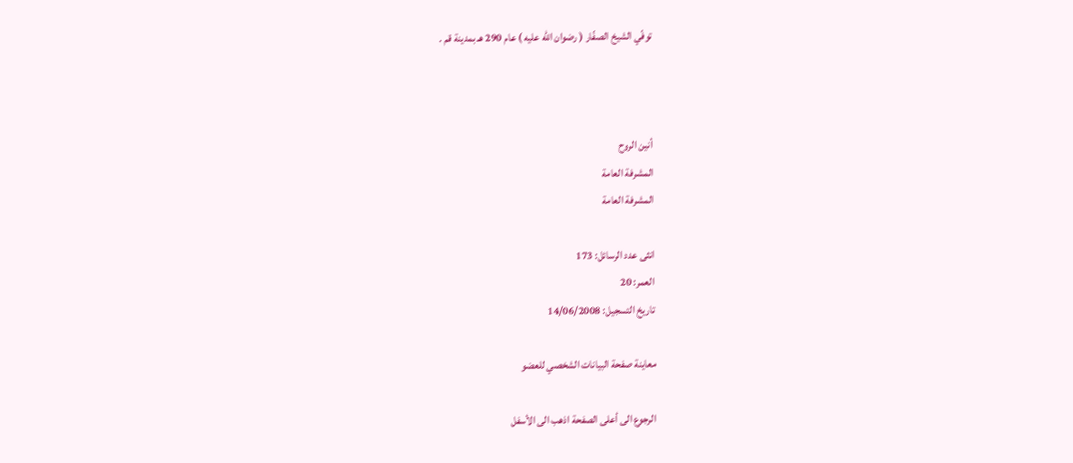توفّي الشيخ الصفّار ( رضوان الله عليه ) عام 290 هـ بمدينة قم .



أنين الروح
المشرفة العامة
المشرفة العامة

انثى عدد الرسائل: 173
العمر: 20
تاريخ التسجيل: 14/06/2008

معاينة صفحة البيانات الشخصي للعضو

الرجوع الى أعلى الصفحة اذهب الى الأسفل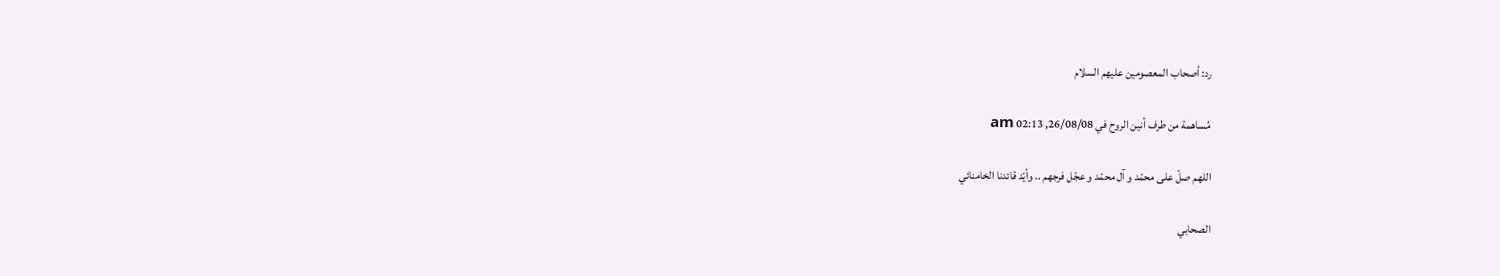رد: أصحاب المعصومين عليهم السلام

مُساهمة من طرف أنين الروح في 26/08/08, 02:13 am

اللهم صلّ على محمّد و آل محمّد و عجّل فرجهم .. وأيّد قائدنا الخامنائي

الصحابي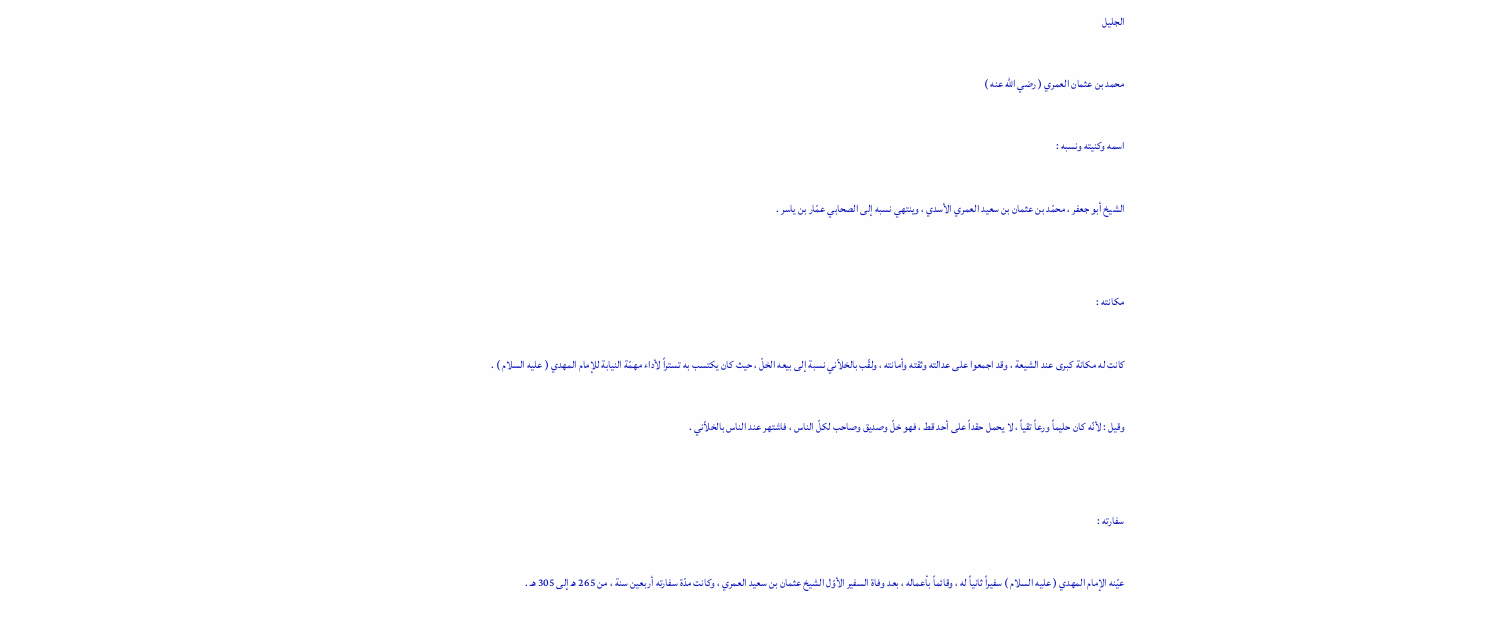الجليل

محمد بن عثمان العمري ( رضي الله عنه )

اسمه وكنيته ونسبه :

الشيخ أبو جعفر ، محمّد بن عثمان بن سعيد العمري الأسدي ، وينتهي نسبه إلى الصحابي عمّار بن ياسر .


مكانته :

كانت له مكانة كبرى عند الشيعة ، وقد اجمعوا على عدالته وثقته وأمانته ، ولقّب بالخلاّني نسبة إلى بيعه الخلّ ، حيث كان يكتسب به تستراً لأداء مهمّة النيابة للإمام المهدي ( عليه السلام ) .

وقيل : لأنّه كان حليماً ورعاً تقياً ، لا يحمل حقداً على أحد قط ، فهو خلّ وصديق وصاحب لكلّ الناس ، فاشتهر عند الناس بالخلاّني .


سفارته :

عيّنه الإمام المهدي ( عليه السلام ) سفيراً ثانياً له ، وقائماً بأعماله ، بعد وفاة السفير الأوّل الشيخ عثمان بن سعيد العمري ، وكانت مدّة سفارته أربعين سنة ، من 265 هـ إلى 305 هـ .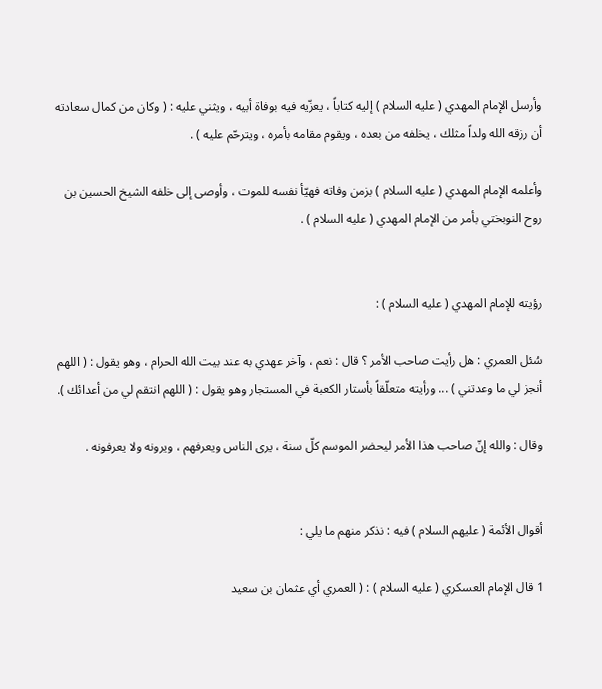وأرسل الإمام المهدي ( عليه السلام ) إليه كتاباً ، يعزّيه فيه بوفاة أبيه ، ويثني عليه : ( وكان من كمال سعادته أن رزقه الله ولداً مثلك ، يخلفه من بعده ، ويقوم مقامه بأمره ، ويترحّم عليه ) .

وأعلمه الإمام المهدي ( عليه السلام ) بزمن وفاته فهيّأ نفسه للموت ، وأوصى إلى خلفه الشيخ الحسين بن روح النوبختي بأمر من الإمام المهدي ( عليه السلام ) .


رؤيته للإمام المهدي ( عليه السلام ) :

سُئل العمري : هل رأيت صاحب الأمر ؟ قال : نعم ، وآخر عهدي به عند بيت الله الحرام ، وهو يقول : ( اللهم أنجز لي ما وعدتني ) ... ورأيته متعلّقاً بأستار الكعبة في المستجار وهو يقول : ( اللهم انتقم لي من أعدائك ).

وقال : والله إنّ صاحب هذا الأمر ليحضر الموسم كلّ سنة ، يرى الناس ويعرفهم ، ويرونه ولا يعرفونه .


أقوال الأئمة ( عليهم السلام ) فيه : نذكر منهم ما يلي :

1 قال الإمام العسكري ( عليه السلام ) : ( العمري أي عثمان بن سعيد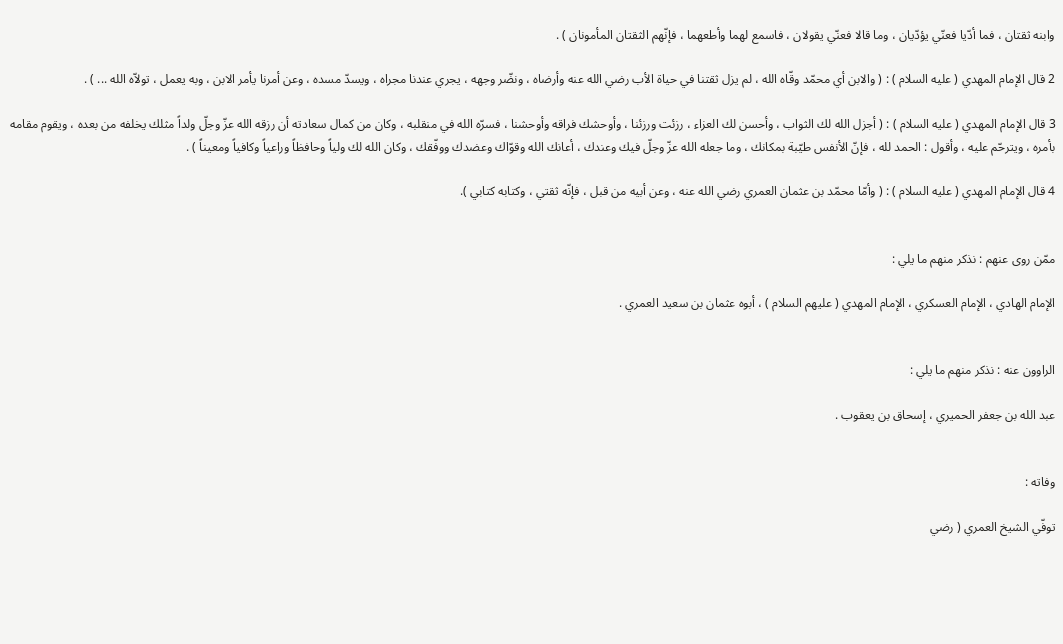وابنه ثقتان ، فما أدّيا فعنّي يؤدّيان ، وما قالا فعنّي يقولان ، فاسمع لهما وأطعهما ، فإنّهم الثقتان المأمونان ) .

2 قال الإمام المهدي ( عليه السلام ) : ( والابن أي محمّد وقّاه الله ، لم يزل ثقتنا في حياة الأب رضي الله عنه وأرضاه ، ونضّر وجهه ، يجري عندنا مجراه ، ويسدّ مسده ، وعن أمرنا يأمر الابن ، وبه يعمل ، تولاّه الله ... ) .

3 قال الإمام المهدي ( عليه السلام ) : ( أجزل الله لك الثواب ، وأحسن لك العزاء ، رزئت ورزئنا ، وأوحشك فراقه وأوحشنا ، فسرّه الله في منقلبه ، وكان من كمال سعادته أن رزقه الله عزّ وجلّ ولداً مثلك يخلفه من بعده ، ويقوم مقامه بأمره ، ويترحّم عليه ، وأقول : الحمد لله ، فإنّ الأنفس طيّبة بمكانك ، وما جعله الله عزّ وجلّ فيك وعندك ، أعانك الله وقوّاك وعضدك ووفّقك ، وكان الله لك ولياً وحافظاً وراعياً وكافياً ومعيناً ) .

4 قال الإمام المهدي ( عليه السلام ) : ( وأمّا محمّد بن عثمان العمري رضي الله عنه ، وعن أبيه من قبل ، فإنّه ثقتي ، وكتابه كتابي ).


ممّن روى عنهم : نذكر منهم ما يلي :

الإمام الهادي ، الإمام العسكري ، الإمام المهدي ( عليهم السلام ) ، أبوه عثمان بن سعيد العمري .


الراوون عنه : نذكر منهم ما يلي :

عبد الله بن جعفر الحميري ، إسحاق بن يعقوب .


وفاته :

توفّي الشيخ العمري ( رضي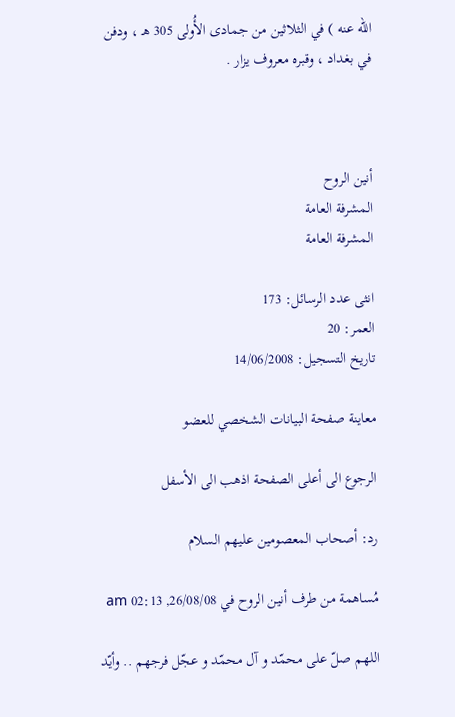الله عنه ) في الثلاثين من جمادى الأُولى 305 هـ ، ودفن في بغداد ، وقبره معروف يزار .



أنين الروح
المشرفة العامة
المشرفة العامة

انثى عدد الرسائل: 173
العمر: 20
تاريخ التسجيل: 14/06/2008

معاينة صفحة البيانات الشخصي للعضو

الرجوع الى أعلى الصفحة اذهب الى الأسفل

رد: أصحاب المعصومين عليهم السلام

مُساهمة من طرف أنين الروح في 26/08/08, 02:13 am

اللهم صلّ على محمّد و آل محمّد و عجّل فرجهم .. وأيّد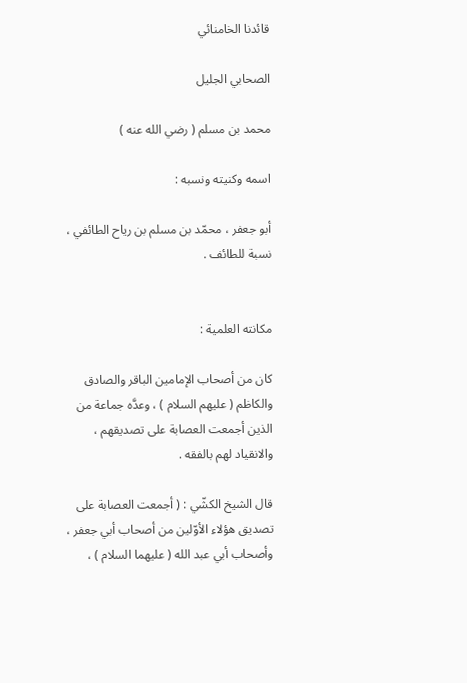قائدنا الخامنائي

الصحابي الجليل

محمد بن مسلم ( رضي الله عنه )

اسمه وكنيته ونسبه :

أبو جعفر ، محمّد بن مسلم بن رياح الطائفي ، نسبة للطائف .


مكانته العلمية :

كان من أصحاب الإمامين الباقر والصادق والكاظم ( عليهم السلام ) ، وعدَّه جماعة من الذين أجمعت العصابة على تصديقهم ، والانقياد لهم بالفقه .

قال الشيخ الكشّي : ( أجمعت العصابة على تصديق هؤلاء الأوّلين من أصحاب أبي جعفر ، وأصحاب أبي عبد الله ( عليهما السلام ) ،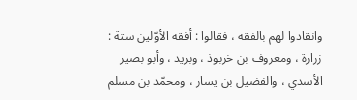وانقادوا لهم بالفقه ، فقالوا : أفقه الأوّلين ستة : زرارة ، ومعروف بن خربوذ ، وبريد ، وأبو بصير الأسدي ، والفضيل بن يسار ، ومحمّد بن مسلم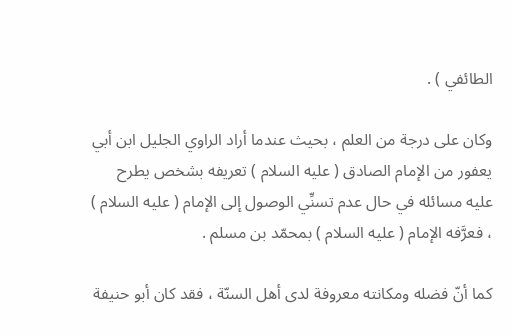الطائفي ) .

وكان على درجة من العلم ، بحيث عندما أراد الراوي الجليل ابن أبي يعفور من الإمام الصادق ( عليه السلام ) تعريفه بشخص يطرح عليه مسائله في حال عدم تسنِّي الوصول إلى الإمام ( عليه السلام ) ، فعرَّفه الإمام ( عليه السلام ) بمحمّد بن مسلم .

كما أنّ فضله ومكانته معروفة لدى أهل السنّة ، فقد كان أبو حنيفة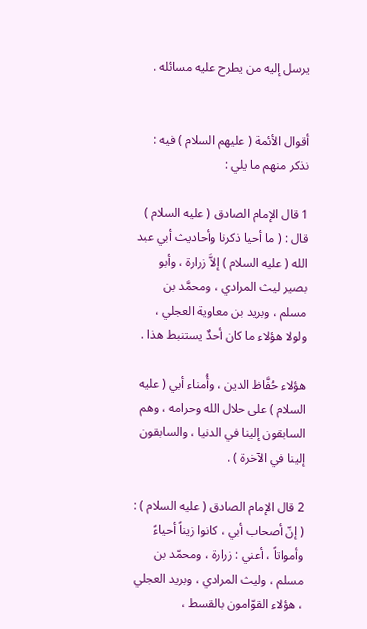يرسل إليه من يطرح عليه مسائله .


أقوال الأئمة ( عليهم السلام ) فيه : نذكر منهم ما يلي :

1 قال الإمام الصادق ( عليه السلام ) قال : ( ما أحيا ذكرنا وأحاديث أبي عبد الله ( عليه السلام ) إلاَّ زرارة ، وأبو بصير ليث المرادي ، ومحمَّد بن مسلم ، وبريد بن معاوية العجلي ، ولولا هؤلاء ما كان أحدٌ يستنبط هذا .

هؤلاء حُفَّاظ الدين ، وأُمناء أبي ( عليه السلام ) على حلال الله وحرامه ، وهم السابقون إلينا في الدنيا ، والسابقون إلينا في الآخرة ) .

2 قال الإمام الصادق ( عليه السلام ) : ( إنّ أصحاب أبي ، كانوا زيناً أحياءً وأمواتاً ، أعني : زرارة ، ومحمّد بن مسلم ، وليث المرادي ، وبريد العجلي ، هؤلاء القوّامون بالقسط ،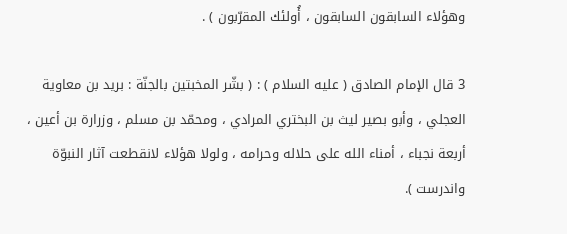وهؤلاء السابقون السابقون ، أُولئك المقرّبون ) .

3 قال الإمام الصادق ( عليه السلام ) : ( بشّر المخبتين بالجنّة : بريد بن معاوية العجلي ، وأبو بصير ليث بن البختري المرادي ، ومحمّد بن مسلم ، وزرارة بن أعين ، أربعة نجباء ، أمناء الله على حلاله وحرامه ، ولولا هؤلاء لانقطعت آثار النبوّة واندرست ).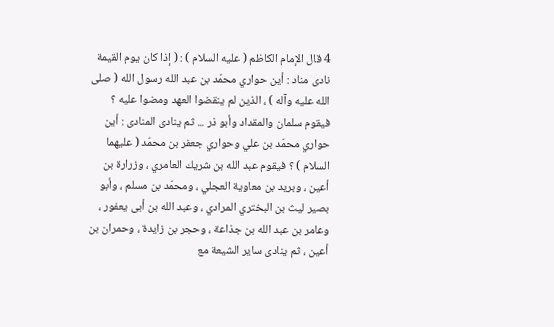4 قال الإمام الكاظم ( عليه السلام ) : ( إذا كان يوم القيمة نادى مناد : أين حواري محمّد بن عبد الله رسول الله ( صلى الله عليه وآله ) ، الذين لم ينقضوا العهد ومضوا عليه ؟ فيقوم سلمان والمقداد وأبو ذر ... ثم ينادى المنادى : أين حواري محمّد بن علي وحواري جعفر بن محمّد ( عليهما السلام ) ؟ فيقوم عبد الله بن شريك العامري ، وزرارة بن أعين ، وبريد بن معاوية العجلي ، ومحمّد بن مسلم ، وأبو بصير ليث بن البختري المرادي ، وعبد الله بن أبى يعفور ، وعامر بن عبد الله بن جذاعة ، وحجر بن زايدة ، وحمران بن أعين ، ثم ينادى ساير الشيعة مع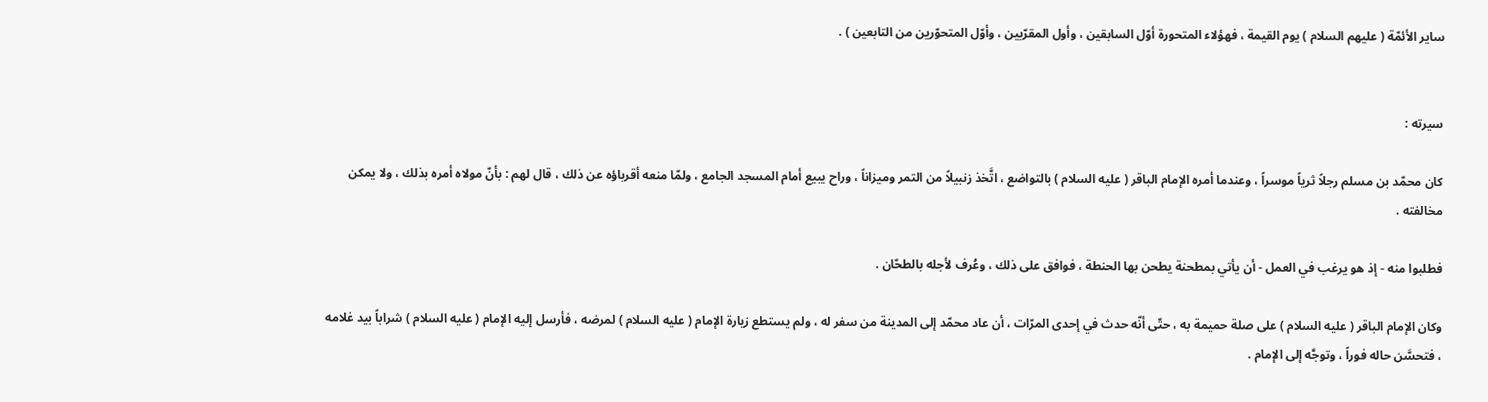ساير الأئمّة ( عليهم السلام ) يوم القيمة ، فهؤلاء المتحورة أوّل السابقين ، وأول المقرّبين ، وأوّل المتحوّرين من التابعين ) .


سيرته :

كان محمّد بن مسلم رجلاً ثرياً موسراً ، وعندما أمره الإمام الباقر ( عليه السلام ) بالتواضع ، اتَّخذ زنبيلاً من التمر وميزاناً ، وراح يبيع أمام المسجد الجامع ، ولمّا منعه أقرباؤه عن ذلك ، قال لهم : بأنّ مولاه أمره بذلك ، ولا يمكن مخالفته .

فطلبوا منه - إذ هو يرغب في العمل - أن يأتي بمطحنة يطحن بها الحنطة ، فوافق على ذلك ، وعُرف لأجله بالطحّان .

وكان الإمام الباقر ( عليه السلام ) على صلة حميمة به ، حتّى أنّه حدث في إحدى المرّات ، أن عاد محمّد إلى المدينة من سفر له ، ولم يستطع زيارة الإمام ( عليه السلام ) لمرضه ، فأرسل إليه الإمام ( عليه السلام ) شراباً بيد غلامه ، فتحسَّن حاله فوراً ، وتوجَّه إلى الإمام .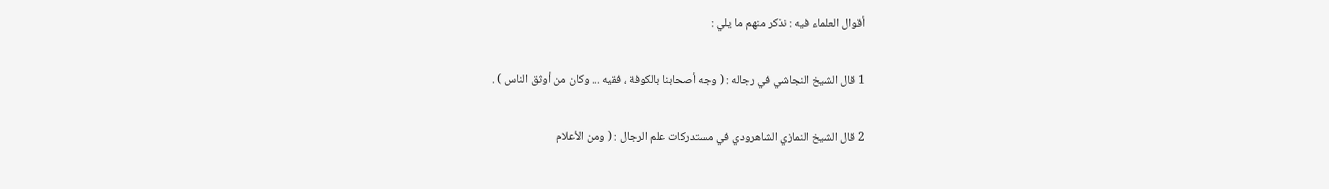أقوال العلماء فيه : نذكر منهم ما يلي :

1 قال الشيخ النجاشي في رجاله : ( وجه أصحابنا بالكوفة ، فقيه ... وكان من أوثق الناس ) .

2 قال الشيخ النمازي الشاهرودي في مستدركات علم الرجال : ( ومن الأعلام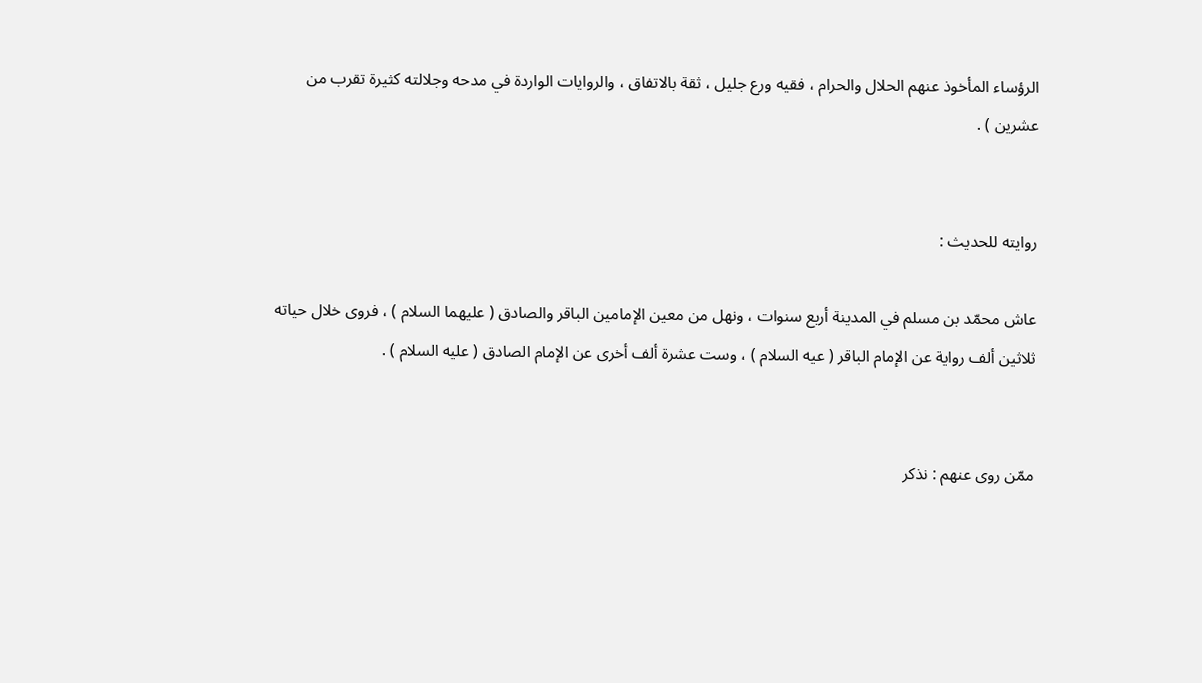الرؤساء المأخوذ عنهم الحلال والحرام ، فقيه ورع جليل ، ثقة بالاتفاق ، والروايات الواردة في مدحه وجلالته كثيرة تقرب من عشرين ) .


روايته للحديث :

عاش محمّد بن مسلم في المدينة أربع سنوات ، ونهل من معين الإمامين الباقر والصادق ( عليهما السلام ) ، فروى خلال حياته ثلاثين ألف رواية عن الإمام الباقر ( عيه السلام ) ، وست عشرة ألف أخرى عن الإمام الصادق ( عليه السلام ) .


ممّن روى عنهم : نذكر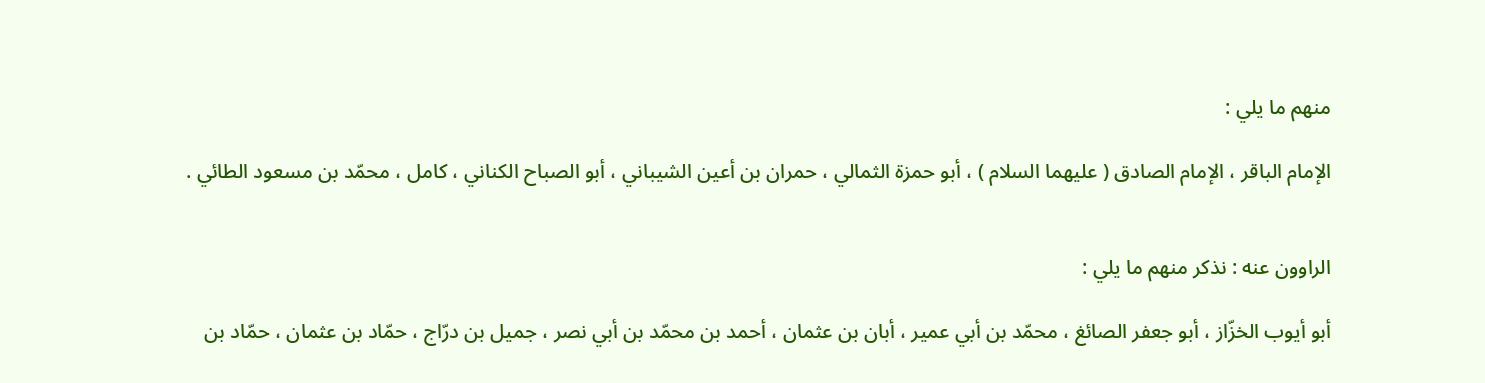منهم ما يلي :

الإمام الباقر ، الإمام الصادق ( عليهما السلام ) ، أبو حمزة الثمالي ، حمران بن أعين الشيباني ، أبو الصباح الكناني ، كامل ، محمّد بن مسعود الطائي .


الراوون عنه : نذكر منهم ما يلي :

أبو أيوب الخزّاز ، أبو جعفر الصائغ ، محمّد بن أبي عمير ، أبان بن عثمان ، أحمد بن محمّد بن أبي نصر ، جميل بن درّاج ، حمّاد بن عثمان ، حمّاد بن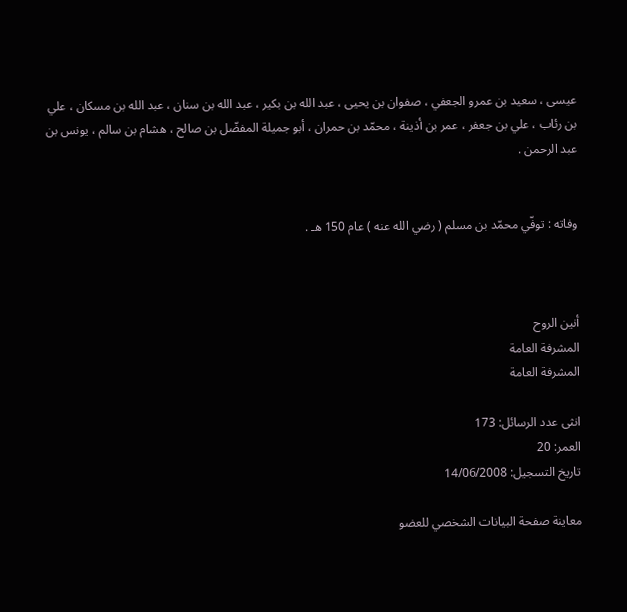عيسى ، سعيد بن عمرو الجعفي ، صفوان بن يحيى ، عبد الله بن بكير ، عبد الله بن سنان ، عبد الله بن مسكان ، علي بن رئاب ، علي بن جعفر ، عمر بن أذينة ، محمّد بن حمران ، أبو جميلة المفضّل بن صالح ، هشام بن سالم ، يونس بن عبد الرحمن .


وفاته : توفّي محمّد بن مسلم ( رضي الله عنه ) عام 150 هـ .



أنين الروح
المشرفة العامة
المشرفة العامة

انثى عدد الرسائل: 173
العمر: 20
تاريخ التسجيل: 14/06/2008

معاينة صفحة البيانات الشخصي للعضو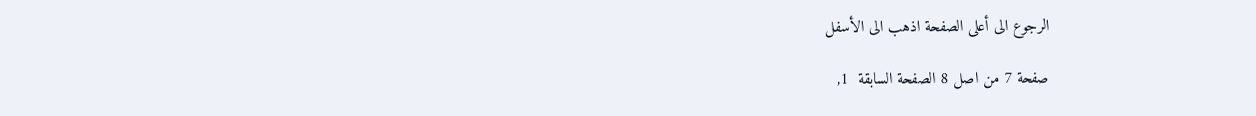الرجوع الى أعلى الصفحة اذهب الى الأسفل

صفحة 7 من اصل 8 الصفحة السابقة  1,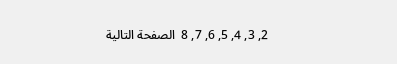2, 3, 4, 5, 6, 7, 8  الصفحة التالية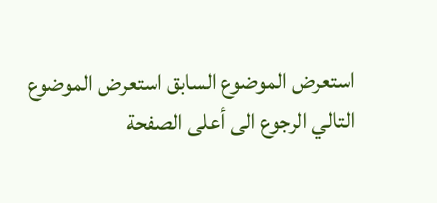استعرض الموضوع السابق استعرض الموضوع التالي الرجوع الى أعلى الصفحة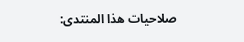صلاحيات هذا المنتدى: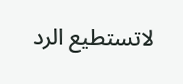لاتستطيع الرد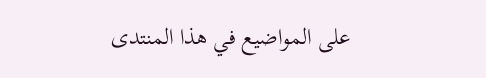على المواضيع في هذا المنتدى